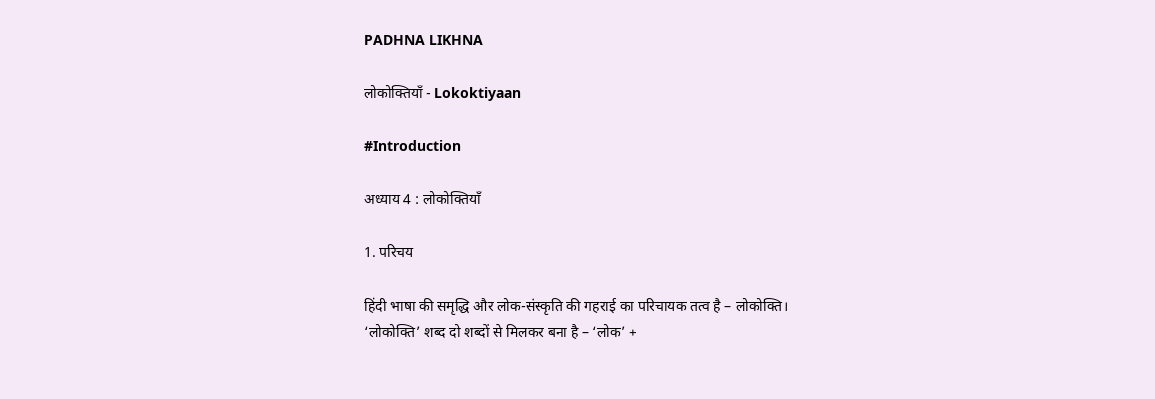PADHNA LIKHNA

लोकोक्तियाँ - Lokoktiyaan

#Introduction

अध्याय 4 : लोकोक्तियाँ

1. परिचय

हिंदी भाषा की समृद्धि और लोक-संस्कृति की गहराई का परिचायक तत्व है – लोकोक्ति। ‘लोकोक्ति’ शब्द दो शब्दों से मिलकर बना है – ‘लोक’ +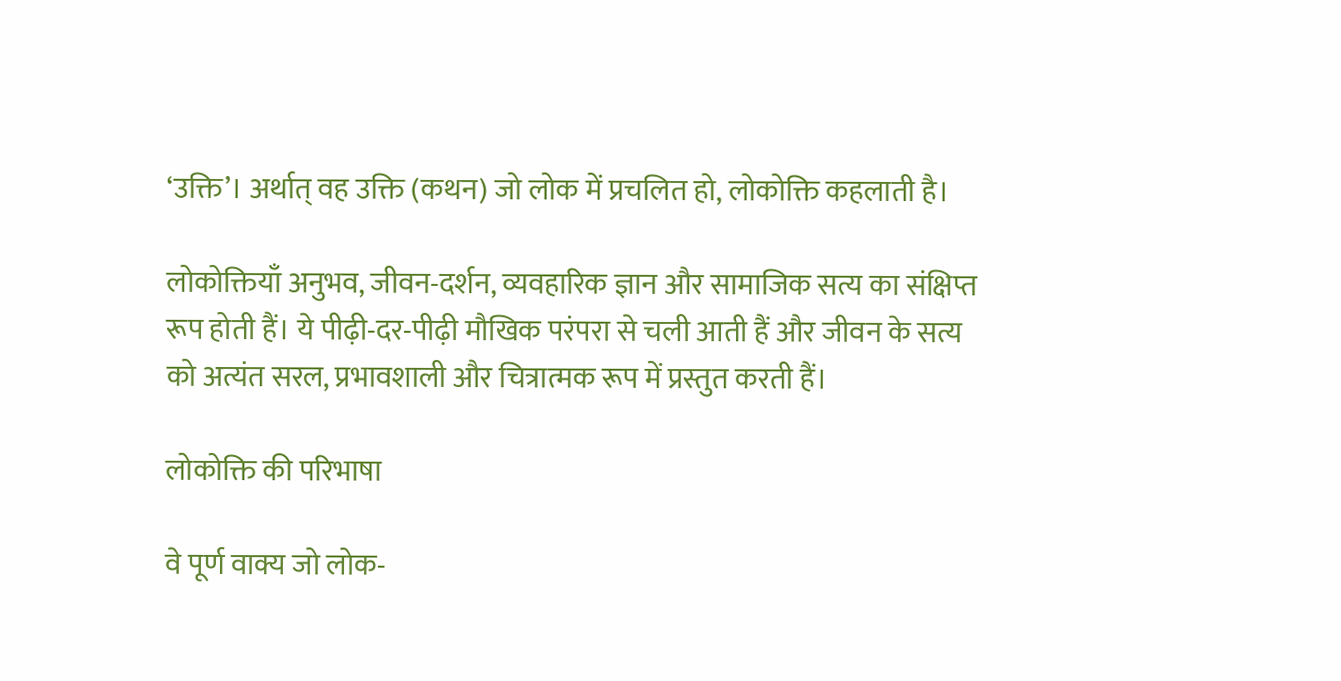‘उक्ति’। अर्थात् वह उक्ति (कथन) जो लोक में प्रचलित हो, लोकोक्ति कहलाती है।

लोकोक्तियाँ अनुभव, जीवन-दर्शन, व्यवहारिक ज्ञान और सामाजिक सत्य का संक्षिप्त रूप होती हैं। ये पीढ़ी-दर-पीढ़ी मौखिक परंपरा से चली आती हैं और जीवन के सत्य को अत्यंत सरल, प्रभावशाली और चित्रात्मक रूप में प्रस्तुत करती हैं।

लोकोक्ति की परिभाषा

वे पूर्ण वाक्य जो लोक-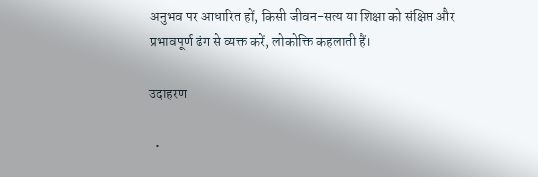अनुभव पर आधारित हों, किसी जीवन-सत्य या शिक्षा को संक्षिप्त और प्रभावपूर्ण ढंग से व्यक्त करें, लोकोक्ति कहलाती हैं।

उदाहरण

  •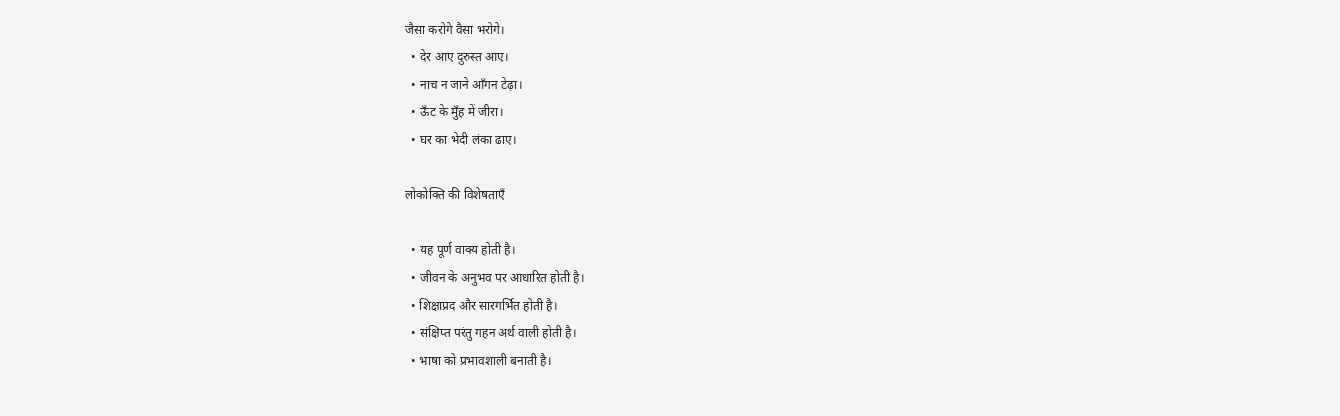जैसा करोगे वैसा भरोगे।
  • देर आए दुरुस्त आए।
  • नाच न जाने आँगन टेढ़ा।
  • ऊँट के मुँह में जीरा।
  • घर का भेदी लंका ढाए।

लोकोक्ति की विशेषताएँ

  • यह पूर्ण वाक्य होती है।
  • जीवन के अनुभव पर आधारित होती है।
  • शिक्षाप्रद और सारगर्भित होती है।
  • संक्षिप्त परंतु गहन अर्थ वाली होती है।
  • भाषा को प्रभावशाली बनाती है।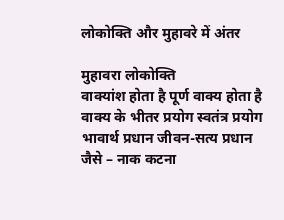लोकोक्ति और मुहावरे में अंतर

मुहावरा लोकोक्ति
वाक्यांश होता है पूर्ण वाक्य होता है
वाक्य के भीतर प्रयोग स्वतंत्र प्रयोग
भावार्थ प्रधान जीवन-सत्य प्रधान
जैसे – नाक कटना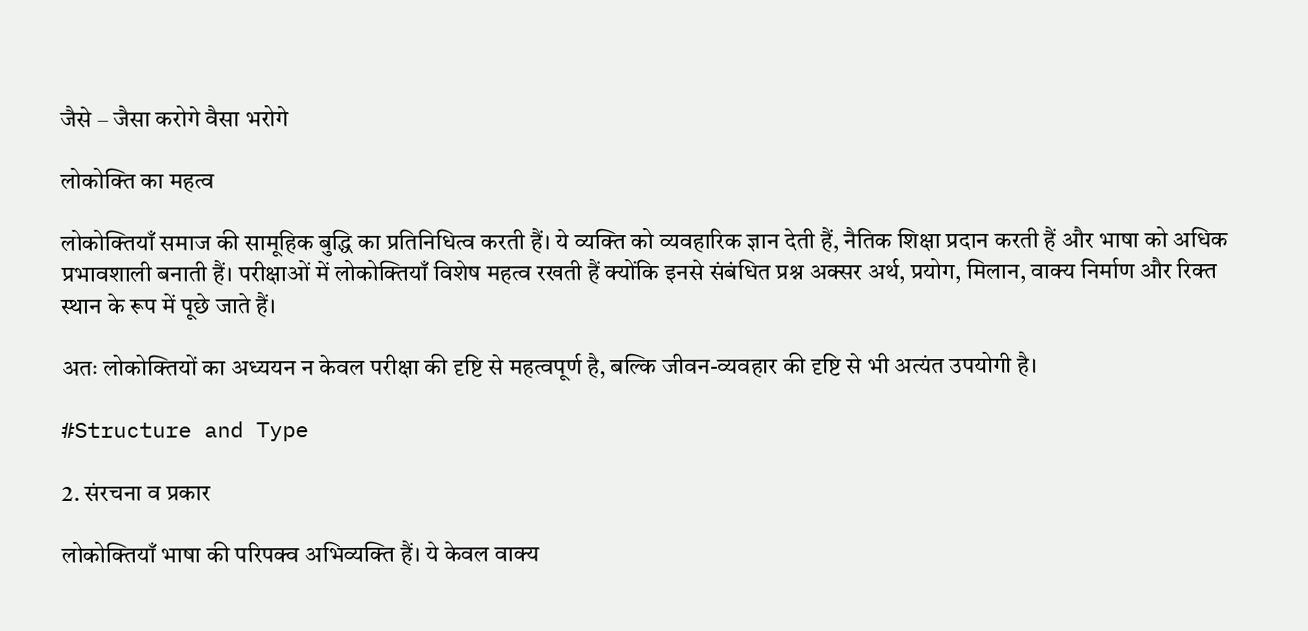जैसे – जैसा करोगे वैसा भरोगे

लोकोक्ति का महत्व

लोकोक्तियाँ समाज की सामूहिक बुद्धि का प्रतिनिधित्व करती हैं। ये व्यक्ति को व्यवहारिक ज्ञान देती हैं, नैतिक शिक्षा प्रदान करती हैं और भाषा को अधिक प्रभावशाली बनाती हैं। परीक्षाओं में लोकोक्तियाँ विशेष महत्व रखती हैं क्योंकि इनसे संबंधित प्रश्न अक्सर अर्थ, प्रयोग, मिलान, वाक्य निर्माण और रिक्त स्थान के रूप में पूछे जाते हैं।

अतः लोकोक्तियों का अध्ययन न केवल परीक्षा की दृष्टि से महत्वपूर्ण है, बल्कि जीवन-व्यवहार की दृष्टि से भी अत्यंत उपयोगी है।

#Structure and Type

2. संरचना व प्रकार

लोकोक्तियाँ भाषा की परिपक्व अभिव्यक्ति हैं। ये केवल वाक्य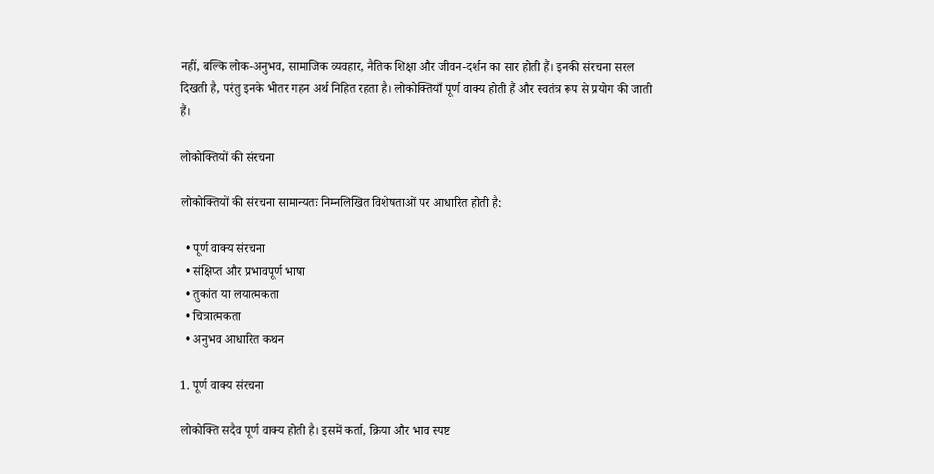नहीं, बल्कि लोक-अनुभव, सामाजिक व्यवहार, नैतिक शिक्षा और जीवन-दर्शन का सार होती हैं। इनकी संरचना सरल दिखती है, परंतु इनके भीतर गहन अर्थ निहित रहता है। लोकोक्तियाँ पूर्ण वाक्य होती हैं और स्वतंत्र रूप से प्रयोग की जाती हैं।

लोकोक्तियों की संरचना

लोकोक्तियों की संरचना सामान्यतः निम्नलिखित विशेषताओं पर आधारित होती है:

  • पूर्ण वाक्य संरचना
  • संक्षिप्त और प्रभावपूर्ण भाषा
  • तुकांत या लयात्मकता
  • चित्रात्मकता
  • अनुभव आधारित कथन

1. पूर्ण वाक्य संरचना

लोकोक्ति सदैव पूर्ण वाक्य होती है। इसमें कर्ता, क्रिया और भाव स्पष्ट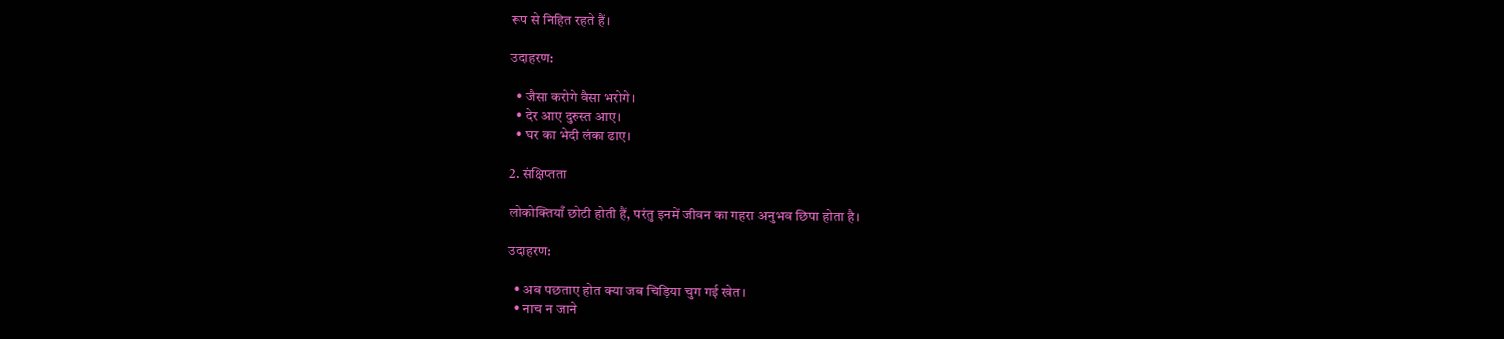रूप से निहित रहते हैं।

उदाहरण:

  • जैसा करोगे वैसा भरोगे।
  • देर आए दुरुस्त आए।
  • घर का भेदी लंका ढाए।

2. संक्षिप्तता

लोकोक्तियाँ छोटी होती हैं, परंतु इनमें जीवन का गहरा अनुभव छिपा होता है।

उदाहरण:

  • अब पछताए होत क्या जब चिड़िया चुग गई खेत।
  • नाच न जाने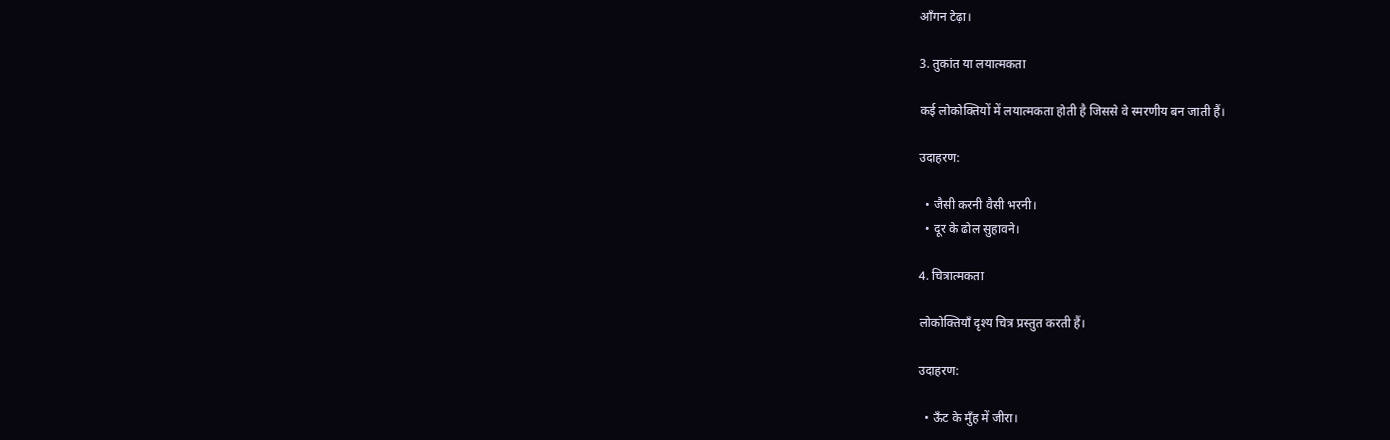आँगन टेढ़ा।

3. तुकांत या लयात्मकता

कई लोकोक्तियों में लयात्मकता होती है जिससे वे स्मरणीय बन जाती हैं।

उदाहरण:

  • जैसी करनी वैसी भरनी।
  • दूर के ढोल सुहावने।

4. चित्रात्मकता

लोकोक्तियाँ दृश्य चित्र प्रस्तुत करती हैं।

उदाहरण:

  • ऊँट के मुँह में जीरा।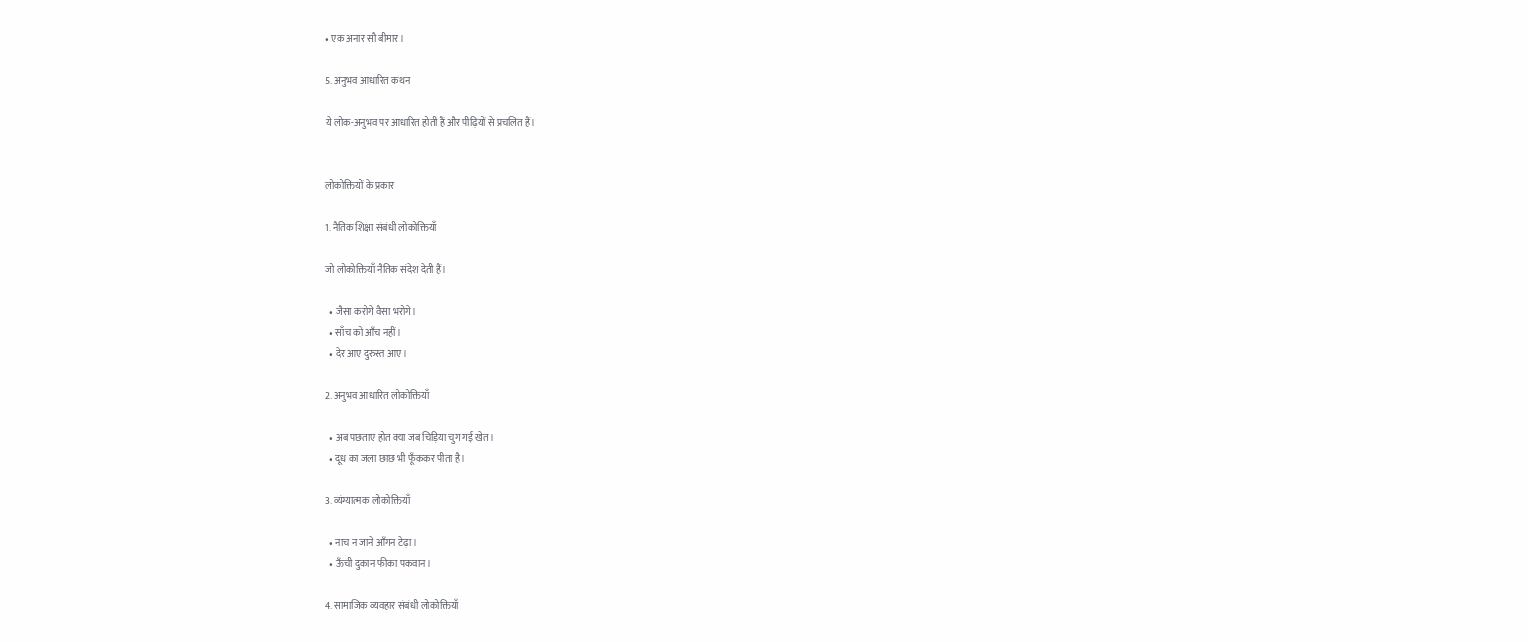• एक अनार सौ बीमार।

5. अनुभव आधारित कथन

ये लोक-अनुभव पर आधारित होती हैं और पीढ़ियों से प्रचलित हैं।


लोकोक्तियों के प्रकार

1. नैतिक शिक्षा संबंधी लोकोक्तियाँ

जो लोकोक्तियाँ नैतिक संदेश देती हैं।

  • जैसा करोगे वैसा भरोगे।
  • साँच को आँच नहीं।
  • देर आए दुरुस्त आए।

2. अनुभव आधारित लोकोक्तियाँ

  • अब पछताए होत क्या जब चिड़िया चुग गई खेत।
  • दूध का जला छाछ भी फूँककर पीता है।

3. व्यंग्यात्मक लोकोक्तियाँ

  • नाच न जाने आँगन टेढ़ा।
  • ऊँची दुकान फीका पकवान।

4. सामाजिक व्यवहार संबंधी लोकोक्तियाँ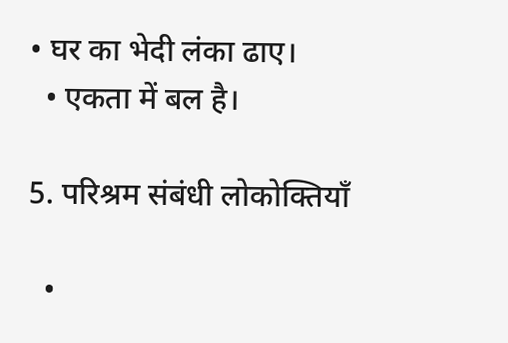• घर का भेदी लंका ढाए।
  • एकता में बल है।

5. परिश्रम संबंधी लोकोक्तियाँ

  •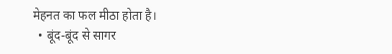मेहनत का फल मीठा होता है।
  • बूंद-बूंद से सागर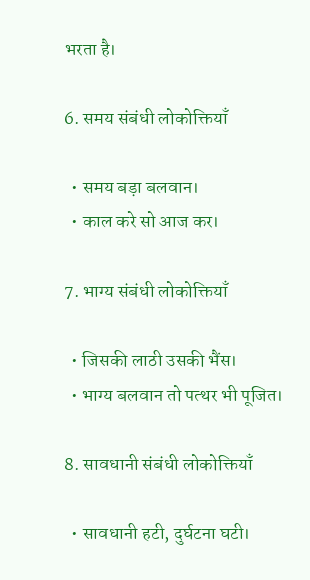भरता है।

6. समय संबंधी लोकोक्तियाँ

  • समय बड़ा बलवान।
  • काल करे सो आज कर।

7. भाग्य संबंधी लोकोक्तियाँ

  • जिसकी लाठी उसकी भैंस।
  • भाग्य बलवान तो पत्थर भी पूजित।

8. सावधानी संबंधी लोकोक्तियाँ

  • सावधानी हटी, दुर्घटना घटी।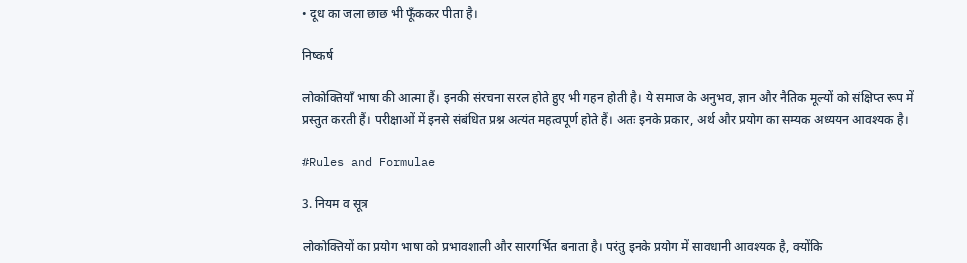• दूध का जला छाछ भी फूँककर पीता है।

निष्कर्ष

लोकोक्तियाँ भाषा की आत्मा हैं। इनकी संरचना सरल होते हुए भी गहन होती है। ये समाज के अनुभव, ज्ञान और नैतिक मूल्यों को संक्षिप्त रूप में प्रस्तुत करती हैं। परीक्षाओं में इनसे संबंधित प्रश्न अत्यंत महत्वपूर्ण होते हैं। अतः इनके प्रकार, अर्थ और प्रयोग का सम्यक अध्ययन आवश्यक है।

#Rules and Formulae

3. नियम व सूत्र

लोकोक्तियों का प्रयोग भाषा को प्रभावशाली और सारगर्भित बनाता है। परंतु इनके प्रयोग में सावधानी आवश्यक है, क्योंकि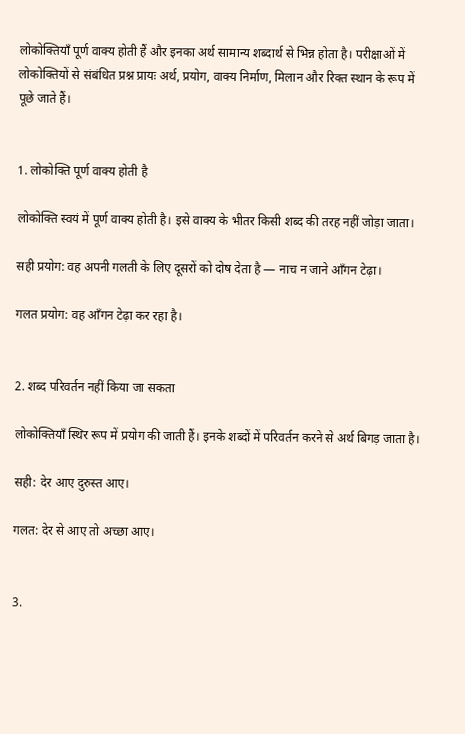लोकोक्तियाँ पूर्ण वाक्य होती हैं और इनका अर्थ सामान्य शब्दार्थ से भिन्न होता है। परीक्षाओं में लोकोक्तियों से संबंधित प्रश्न प्रायः अर्थ, प्रयोग, वाक्य निर्माण, मिलान और रिक्त स्थान के रूप में पूछे जाते हैं।


1. लोकोक्ति पूर्ण वाक्य होती है

लोकोक्ति स्वयं में पूर्ण वाक्य होती है। इसे वाक्य के भीतर किसी शब्द की तरह नहीं जोड़ा जाता।

सही प्रयोग: वह अपनी गलती के लिए दूसरों को दोष देता है — नाच न जाने आँगन टेढ़ा।

गलत प्रयोग: वह आँगन टेढ़ा कर रहा है।


2. शब्द परिवर्तन नहीं किया जा सकता

लोकोक्तियाँ स्थिर रूप में प्रयोग की जाती हैं। इनके शब्दों में परिवर्तन करने से अर्थ बिगड़ जाता है।

सही: देर आए दुरुस्त आए।

गलत: देर से आए तो अच्छा आए।


3.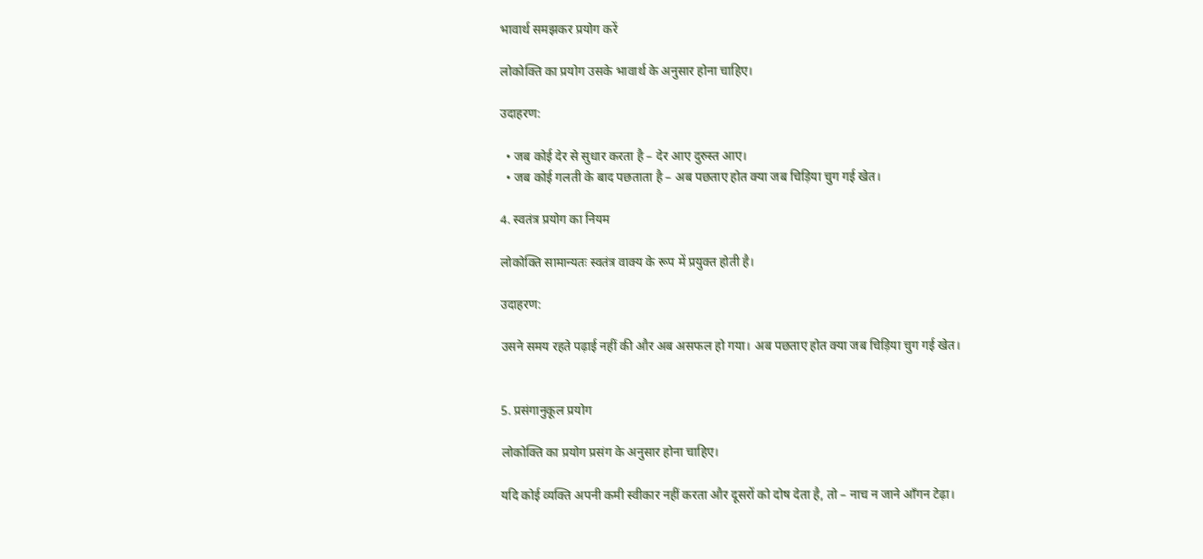भावार्थ समझकर प्रयोग करें

लोकोक्ति का प्रयोग उसके भावार्थ के अनुसार होना चाहिए।

उदाहरण:

  • जब कोई देर से सुधार करता है – देर आए दुरुस्त आए।
  • जब कोई गलती के बाद पछताता है – अब पछताए होत क्या जब चिड़िया चुग गई खेत।

4. स्वतंत्र प्रयोग का नियम

लोकोक्ति सामान्यतः स्वतंत्र वाक्य के रूप में प्रयुक्त होती है।

उदाहरण:

उसने समय रहते पढ़ाई नहीं की और अब असफल हो गया। अब पछताए होत क्या जब चिड़िया चुग गई खेत।


5. प्रसंगानुकूल प्रयोग

लोकोक्ति का प्रयोग प्रसंग के अनुसार होना चाहिए।

यदि कोई व्यक्ति अपनी कमी स्वीकार नहीं करता और दूसरों को दोष देता है, तो – नाच न जाने आँगन टेढ़ा।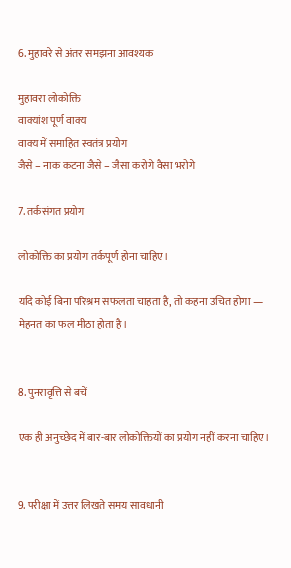6. मुहावरे से अंतर समझना आवश्यक

मुहावरा लोकोक्ति
वाक्यांश पूर्ण वाक्य
वाक्य में समाहित स्वतंत्र प्रयोग
जैसे – नाक कटना जैसे – जैसा करोगे वैसा भरोगे

7. तर्कसंगत प्रयोग

लोकोक्ति का प्रयोग तर्कपूर्ण होना चाहिए।

यदि कोई बिना परिश्रम सफलता चाहता है, तो कहना उचित होगा — मेहनत का फल मीठा होता है।


8. पुनरावृत्ति से बचें

एक ही अनुच्छेद में बार-बार लोकोक्तियों का प्रयोग नहीं करना चाहिए।


9. परीक्षा में उत्तर लिखते समय सावधानी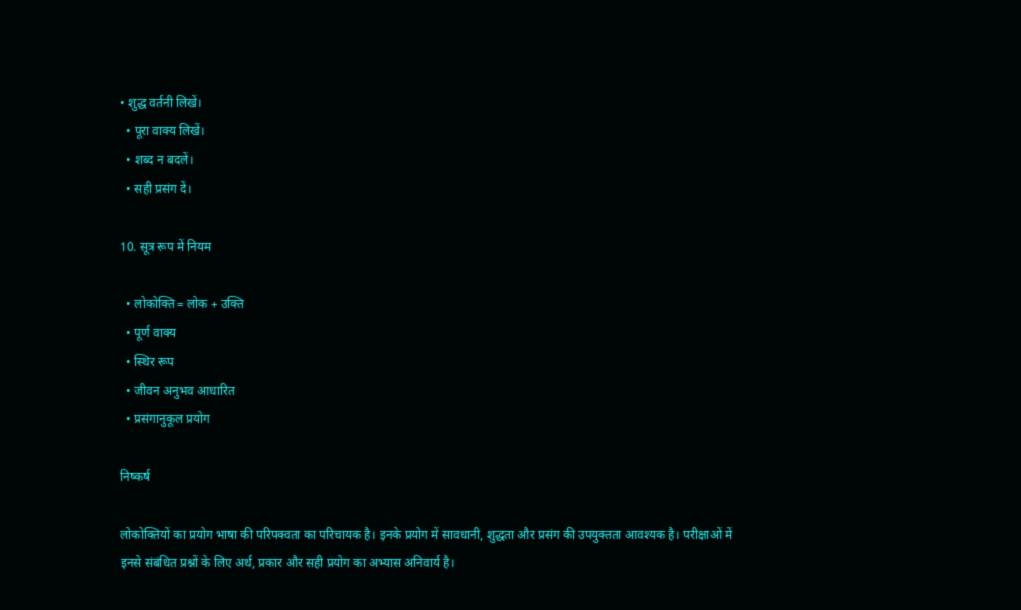• शुद्ध वर्तनी लिखें।
  • पूरा वाक्य लिखें।
  • शब्द न बदलें।
  • सही प्रसंग दें।

10. सूत्र रूप में नियम

  • लोकोक्ति = लोक + उक्ति
  • पूर्ण वाक्य
  • स्थिर रूप
  • जीवन अनुभव आधारित
  • प्रसंगानुकूल प्रयोग

निष्कर्ष

लोकोक्तियों का प्रयोग भाषा की परिपक्वता का परिचायक है। इनके प्रयोग में सावधानी, शुद्धता और प्रसंग की उपयुक्तता आवश्यक है। परीक्षाओं में इनसे संबंधित प्रश्नों के लिए अर्थ, प्रकार और सही प्रयोग का अभ्यास अनिवार्य है।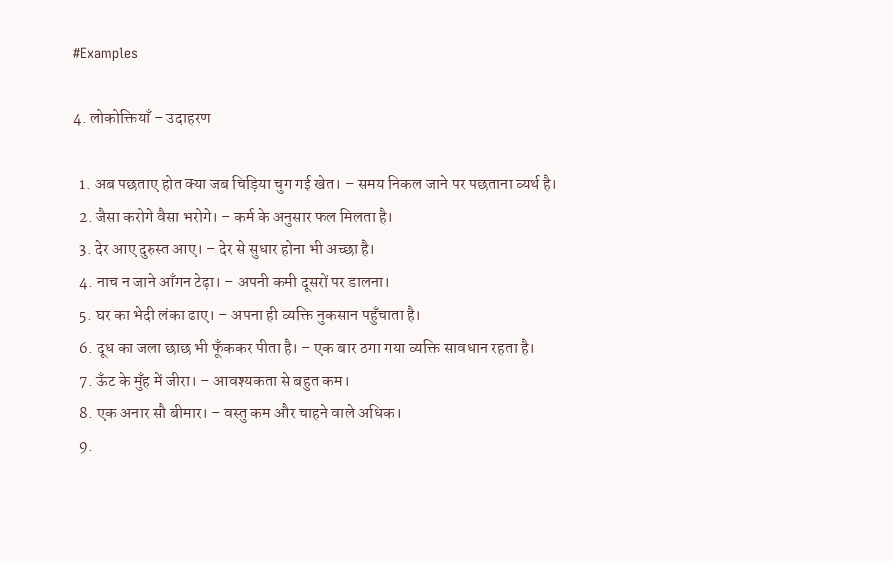#Examples

4. लोकोक्तियाँ – उदाहरण

  1. अब पछताए होत क्या जब चिड़िया चुग गई खेत। – समय निकल जाने पर पछताना व्यर्थ है।
  2. जैसा करोगे वैसा भरोगे। – कर्म के अनुसार फल मिलता है।
  3. देर आए दुरुस्त आए। – देर से सुधार होना भी अच्छा है।
  4. नाच न जाने आँगन टेढ़ा। – अपनी कमी दूसरों पर डालना।
  5. घर का भेदी लंका ढाए। – अपना ही व्यक्ति नुकसान पहुँचाता है।
  6. दूध का जला छाछ भी फूँककर पीता है। – एक बार ठगा गया व्यक्ति सावधान रहता है।
  7. ऊँट के मुँह में जीरा। – आवश्यकता से बहुत कम।
  8. एक अनार सौ बीमार। – वस्तु कम और चाहने वाले अधिक।
  9.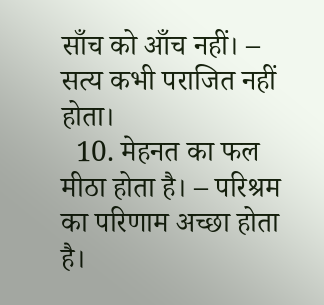साँच को आँच नहीं। – सत्य कभी पराजित नहीं होता।
  10. मेहनत का फल मीठा होता है। – परिश्रम का परिणाम अच्छा होता है।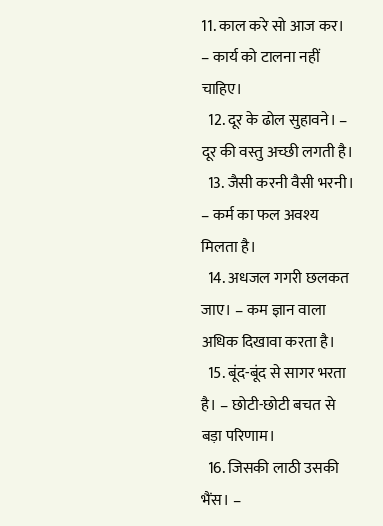11. काल करे सो आज कर। – कार्य को टालना नहीं चाहिए।
  12. दूर के ढोल सुहावने। – दूर की वस्तु अच्छी लगती है।
  13. जैसी करनी वैसी भरनी। – कर्म का फल अवश्य मिलता है।
  14. अधजल गगरी छलकत जाए। – कम ज्ञान वाला अधिक दिखावा करता है।
  15. बूंद-बूंद से सागर भरता है। – छोटी-छोटी बचत से बड़ा परिणाम।
  16. जिसकी लाठी उसकी भैंस। –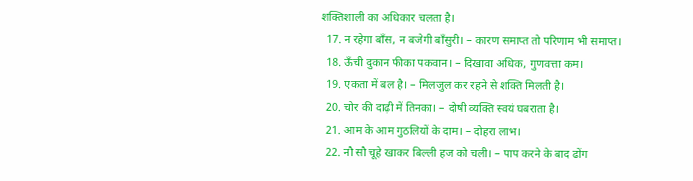शक्तिशाली का अधिकार चलता है।
  17. न रहेगा बाँस, न बजेगी बाँसुरी। – कारण समाप्त तो परिणाम भी समाप्त।
  18. ऊँची दुकान फीका पकवान। – दिखावा अधिक, गुणवत्ता कम।
  19. एकता में बल है। – मिलजुल कर रहने से शक्ति मिलती है।
  20. चोर की दाढ़ी में तिनका। – दोषी व्यक्ति स्वयं घबराता है।
  21. आम के आम गुठलियों के दाम। – दोहरा लाभ।
  22. नौ सौ चूहे खाकर बिल्ली हज को चली। – पाप करने के बाद ढोंग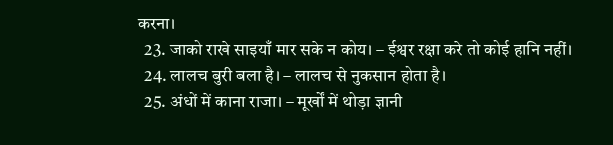करना।
  23. जाको राखे साइयाँ मार सके न कोय। – ईश्वर रक्षा करे तो कोई हानि नहीं।
  24. लालच बुरी बला है। – लालच से नुकसान होता है।
  25. अंधों में काना राजा। – मूर्खों में थोड़ा ज्ञानी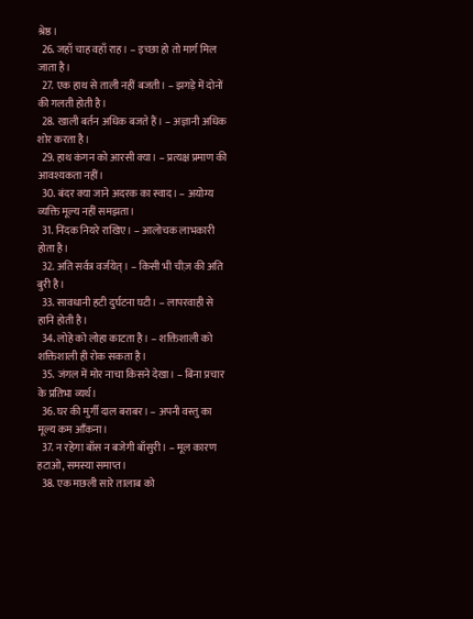श्रेष्ठ।
  26. जहाँ चाह वहाँ राह। – इच्छा हो तो मार्ग मिल जाता है।
  27. एक हाथ से ताली नहीं बजती। – झगड़े में दोनों की गलती होती है।
  28. खाली बर्तन अधिक बजते हैं। – अज्ञानी अधिक शोर करता है।
  29. हाथ कंगन को आरसी क्या। – प्रत्यक्ष प्रमाण की आवश्यकता नहीं।
  30. बंदर क्या जाने अदरक का स्वाद। – अयोग्य व्यक्ति मूल्य नहीं समझता।
  31. निंदक नियरे राखिए। – आलोचक लाभकारी होता है।
  32. अति सर्वत्र वर्जयेत्। – किसी भी चीज़ की अति बुरी है।
  33. सावधानी हटी दुर्घटना घटी। – लापरवाही से हानि होती है।
  34. लोहे को लोहा काटता है। – शक्तिशाली को शक्तिशाली ही रोक सकता है।
  35. जंगल में मोर नाचा किसने देखा। – बिना प्रचार के प्रतिभा व्यर्थ।
  36. घर की मुर्गी दाल बराबर। – अपनी वस्तु का मूल्य कम आँकना।
  37. न रहेगा बाँस न बजेगी बाँसुरी। – मूल कारण हटाओ, समस्या समाप्त।
  38. एक मछली सारे तालाब को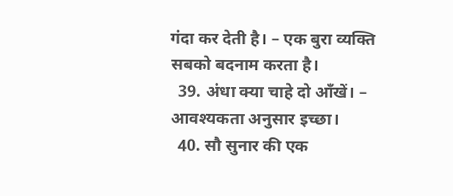गंदा कर देती है। – एक बुरा व्यक्ति सबको बदनाम करता है।
  39. अंधा क्या चाहे दो आँखें। – आवश्यकता अनुसार इच्छा।
  40. सौ सुनार की एक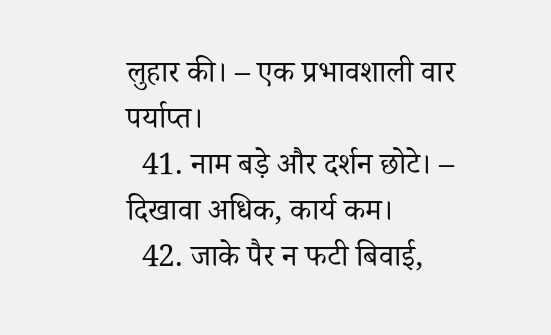लुहार की। – एक प्रभावशाली वार पर्याप्त।
  41. नाम बड़े और दर्शन छोटे। – दिखावा अधिक, कार्य कम।
  42. जाके पैर न फटी बिवाई,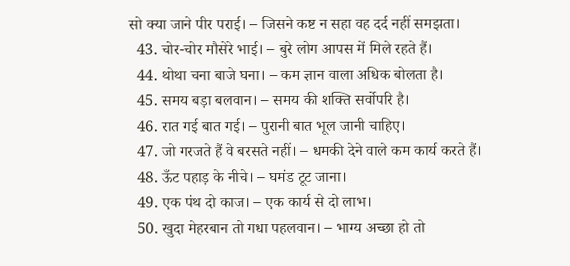सो क्या जाने पीर पराई। – जिसने कष्ट न सहा वह दर्द नहीं समझता।
  43. चोर-चोर मौसेरे भाई। – बुरे लोग आपस में मिले रहते हैं।
  44. थोथा चना बाजे घना। – कम ज्ञान वाला अधिक बोलता है।
  45. समय बड़ा बलवान। – समय की शक्ति सर्वोपरि है।
  46. रात गई बात गई। – पुरानी बात भूल जानी चाहिए।
  47. जो गरजते हैं वे बरसते नहीं। – धमकी देने वाले कम कार्य करते हैं।
  48. ऊँट पहाड़ के नीचे। – घमंड टूट जाना।
  49. एक पंथ दो काज। – एक कार्य से दो लाभ।
  50. खुदा मेहरबान तो गधा पहलवान। – भाग्य अच्छा हो तो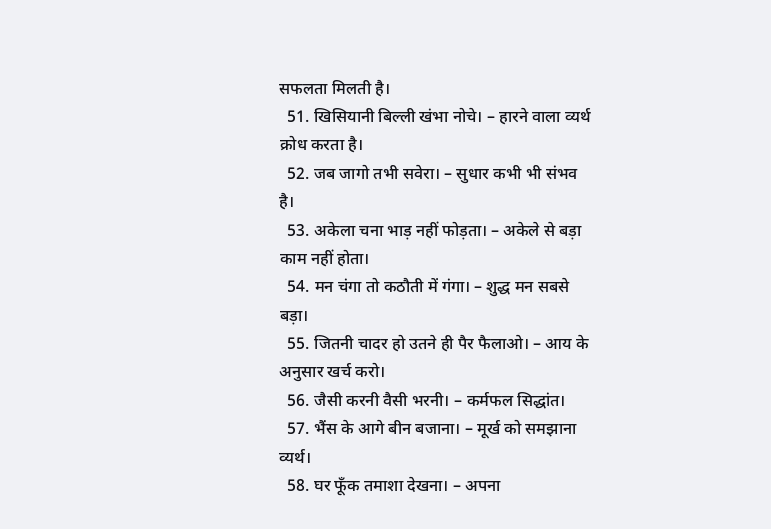सफलता मिलती है।
  51. खिसियानी बिल्ली खंभा नोचे। – हारने वाला व्यर्थ क्रोध करता है।
  52. जब जागो तभी सवेरा। – सुधार कभी भी संभव है।
  53. अकेला चना भाड़ नहीं फोड़ता। – अकेले से बड़ा काम नहीं होता।
  54. मन चंगा तो कठौती में गंगा। – शुद्ध मन सबसे बड़ा।
  55. जितनी चादर हो उतने ही पैर फैलाओ। – आय के अनुसार खर्च करो।
  56. जैसी करनी वैसी भरनी। – कर्मफल सिद्धांत।
  57. भैंस के आगे बीन बजाना। – मूर्ख को समझाना व्यर्थ।
  58. घर फूँक तमाशा देखना। – अपना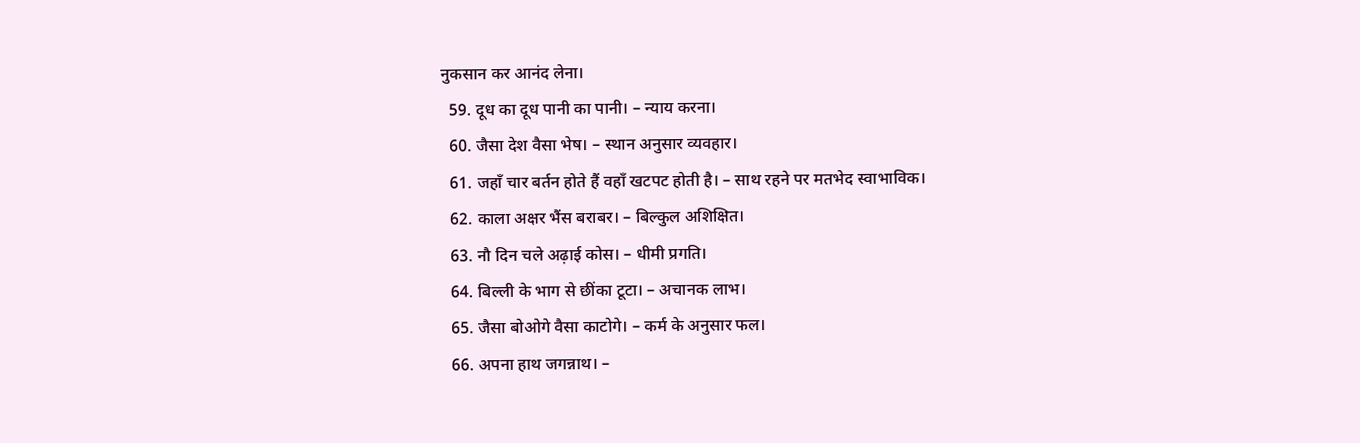नुकसान कर आनंद लेना।
  59. दूध का दूध पानी का पानी। – न्याय करना।
  60. जैसा देश वैसा भेष। – स्थान अनुसार व्यवहार।
  61. जहाँ चार बर्तन होते हैं वहाँ खटपट होती है। – साथ रहने पर मतभेद स्वाभाविक।
  62. काला अक्षर भैंस बराबर। – बिल्कुल अशिक्षित।
  63. नौ दिन चले अढ़ाई कोस। – धीमी प्रगति।
  64. बिल्ली के भाग से छींका टूटा। – अचानक लाभ।
  65. जैसा बोओगे वैसा काटोगे। – कर्म के अनुसार फल।
  66. अपना हाथ जगन्नाथ। –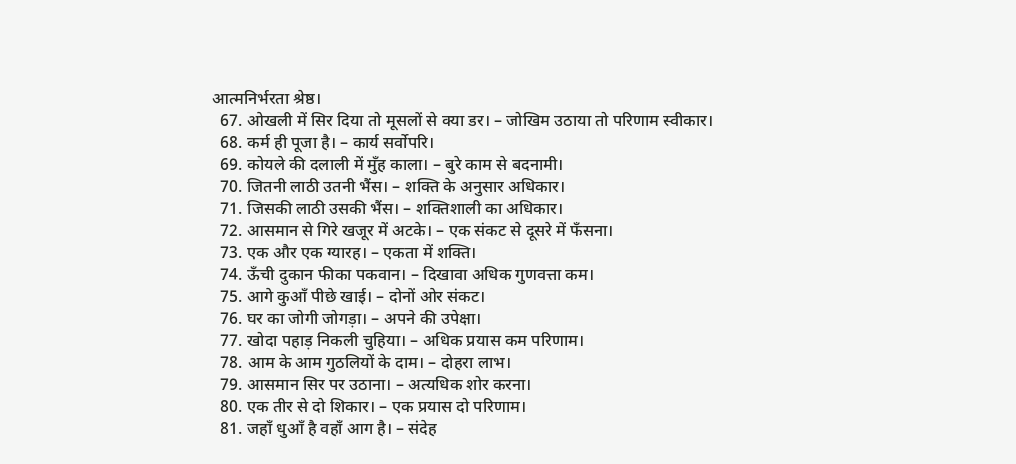आत्मनिर्भरता श्रेष्ठ।
  67. ओखली में सिर दिया तो मूसलों से क्या डर। – जोखिम उठाया तो परिणाम स्वीकार।
  68. कर्म ही पूजा है। – कार्य सर्वोपरि।
  69. कोयले की दलाली में मुँह काला। – बुरे काम से बदनामी।
  70. जितनी लाठी उतनी भैंस। – शक्ति के अनुसार अधिकार।
  71. जिसकी लाठी उसकी भैंस। – शक्तिशाली का अधिकार।
  72. आसमान से गिरे खजूर में अटके। – एक संकट से दूसरे में फँसना।
  73. एक और एक ग्यारह। – एकता में शक्ति।
  74. ऊँची दुकान फीका पकवान। – दिखावा अधिक गुणवत्ता कम।
  75. आगे कुआँ पीछे खाई। – दोनों ओर संकट।
  76. घर का जोगी जोगड़ा। – अपने की उपेक्षा।
  77. खोदा पहाड़ निकली चुहिया। – अधिक प्रयास कम परिणाम।
  78. आम के आम गुठलियों के दाम। – दोहरा लाभ।
  79. आसमान सिर पर उठाना। – अत्यधिक शोर करना।
  80. एक तीर से दो शिकार। – एक प्रयास दो परिणाम।
  81. जहाँ धुआँ है वहाँ आग है। – संदेह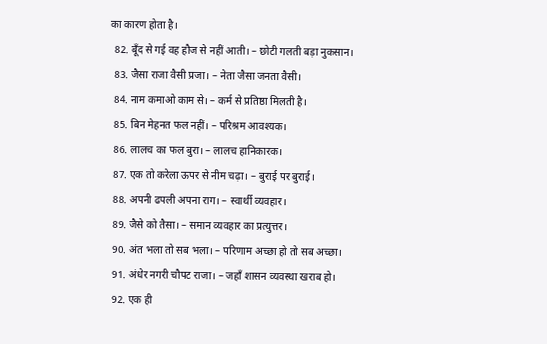का कारण होता है।
  82. बूँद से गई वह हौज से नहीं आती। – छोटी गलती बड़ा नुकसान।
  83. जैसा राजा वैसी प्रजा। – नेता जैसा जनता वैसी।
  84. नाम कमाओ काम से। – कर्म से प्रतिष्ठा मिलती है।
  85. बिन मेहनत फल नहीं। – परिश्रम आवश्यक।
  86. लालच का फल बुरा। – लालच हानिकारक।
  87. एक तो करेला ऊपर से नीम चढ़ा। – बुराई पर बुराई।
  88. अपनी ढपली अपना राग। – स्वार्थी व्यवहार।
  89. जैसे को तैसा। – समान व्यवहार का प्रत्युत्तर।
  90. अंत भला तो सब भला। – परिणाम अच्छा हो तो सब अच्छा।
  91. अंधेर नगरी चौपट राजा। – जहाँ शासन व्यवस्था खराब हो।
  92. एक ही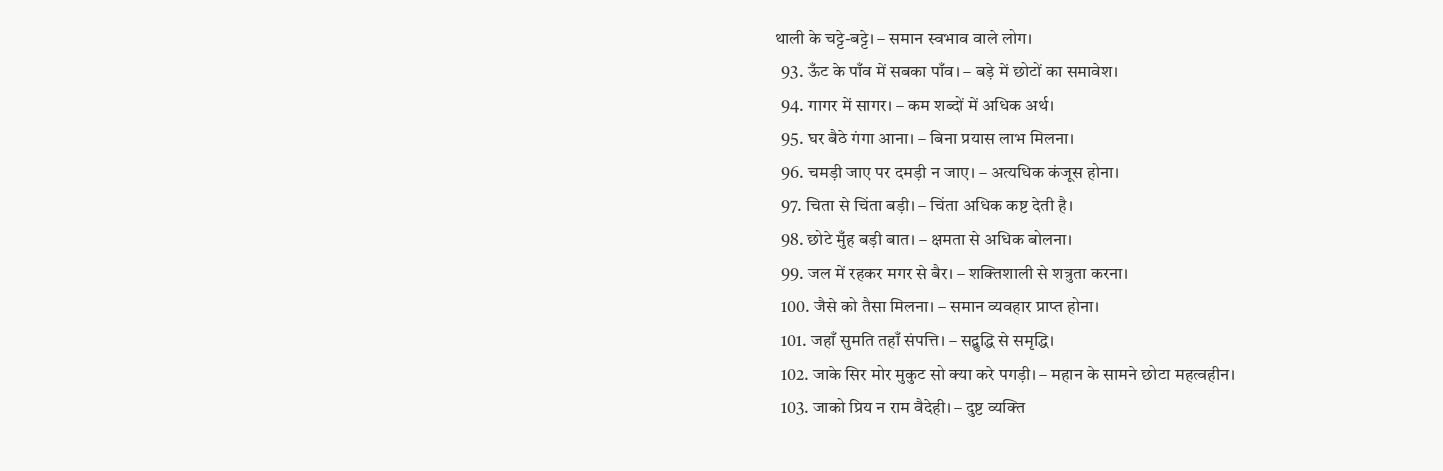थाली के चट्टे-बट्टे। – समान स्वभाव वाले लोग।
  93. ऊँट के पाँव में सबका पाँव। – बड़े में छोटों का समावेश।
  94. गागर में सागर। – कम शब्दों में अधिक अर्थ।
  95. घर बैठे गंगा आना। – बिना प्रयास लाभ मिलना।
  96. चमड़ी जाए पर दमड़ी न जाए। – अत्यधिक कंजूस होना।
  97. चिता से चिंता बड़ी। – चिंता अधिक कष्ट देती है।
  98. छोटे मुँह बड़ी बात। – क्षमता से अधिक बोलना।
  99. जल में रहकर मगर से बैर। – शक्तिशाली से शत्रुता करना।
  100. जैसे को तैसा मिलना। – समान व्यवहार प्राप्त होना।
  101. जहाँ सुमति तहाँ संपत्ति। – सद्बुद्धि से समृद्धि।
  102. जाके सिर मोर मुकुट सो क्या करे पगड़ी। – महान के सामने छोटा महत्वहीन।
  103. जाको प्रिय न राम वैदेही। – दुष्ट व्यक्ति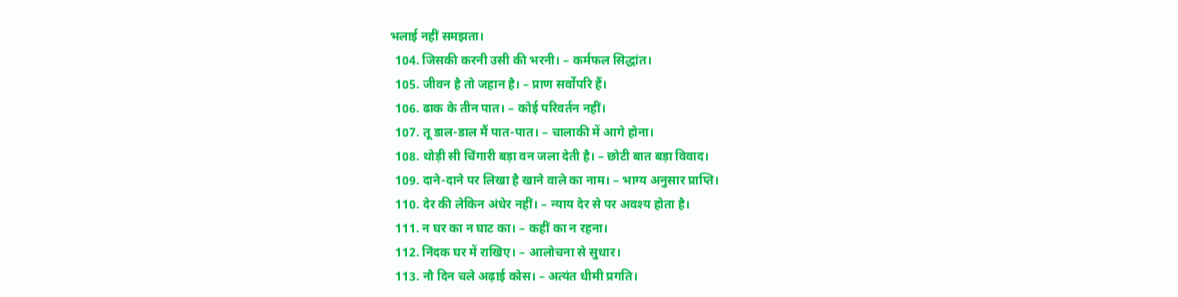भलाई नहीं समझता।
  104. जिसकी करनी उसी की भरनी। – कर्मफल सिद्धांत।
  105. जीवन है तो जहान है। – प्राण सर्वोपरि हैं।
  106. ढाक के तीन पात। – कोई परिवर्तन नहीं।
  107. तू डाल-डाल मैं पात-पात। – चालाकी में आगे होना।
  108. थोड़ी सी चिंगारी बड़ा वन जला देती है। – छोटी बात बड़ा विवाद।
  109. दाने-दाने पर लिखा है खाने वाले का नाम। – भाग्य अनुसार प्राप्ति।
  110. देर की लेकिन अंधेर नहीं। – न्याय देर से पर अवश्य होता है।
  111. न घर का न घाट का। – कहीं का न रहना।
  112. निंदक घर में राखिए। – आलोचना से सुधार।
  113. नौ दिन चले अढ़ाई कोस। – अत्यंत धीमी प्रगति।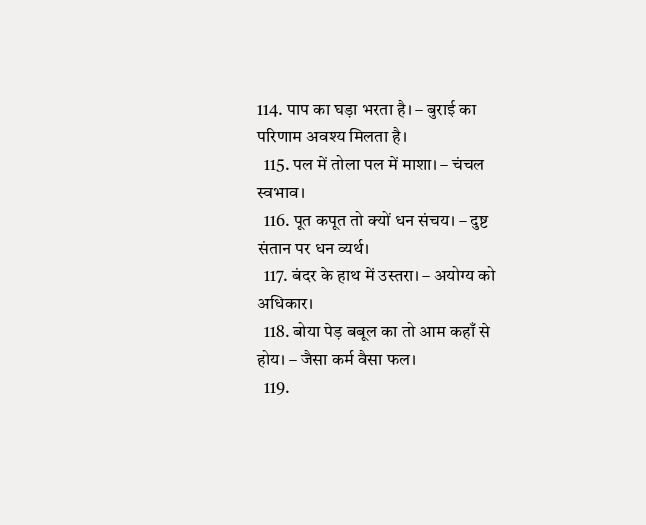114. पाप का घड़ा भरता है। – बुराई का परिणाम अवश्य मिलता है।
  115. पल में तोला पल में माशा। – चंचल स्वभाव।
  116. पूत कपूत तो क्यों धन संचय। – दुष्ट संतान पर धन व्यर्थ।
  117. बंदर के हाथ में उस्तरा। – अयोग्य को अधिकार।
  118. बोया पेड़ बबूल का तो आम कहाँ से होय। – जैसा कर्म वैसा फल।
  119.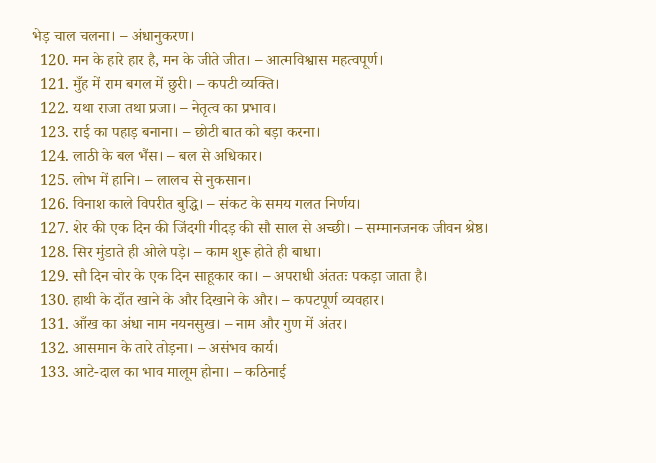भेड़ चाल चलना। – अंधानुकरण।
  120. मन के हारे हार है, मन के जीते जीत। – आत्मविश्वास महत्वपूर्ण।
  121. मुँह में राम बगल में छुरी। – कपटी व्यक्ति।
  122. यथा राजा तथा प्रजा। – नेतृत्व का प्रभाव।
  123. राई का पहाड़ बनाना। – छोटी बात को बड़ा करना।
  124. लाठी के बल भैंस। – बल से अधिकार।
  125. लोभ में हानि। – लालच से नुकसान।
  126. विनाश काले विपरीत बुद्धि। – संकट के समय गलत निर्णय।
  127. शेर की एक दिन की जिंदगी गीदड़ की सौ साल से अच्छी। – सम्मानजनक जीवन श्रेष्ठ।
  128. सिर मुंडाते ही ओले पड़े। – काम शुरू होते ही बाधा।
  129. सौ दिन चोर के एक दिन साहूकार का। – अपराधी अंततः पकड़ा जाता है।
  130. हाथी के दाँत खाने के और दिखाने के और। – कपटपूर्ण व्यवहार।
  131. आँख का अंधा नाम नयनसुख। – नाम और गुण में अंतर।
  132. आसमान के तारे तोड़ना। – असंभव कार्य।
  133. आटे-दाल का भाव मालूम होना। – कठिनाई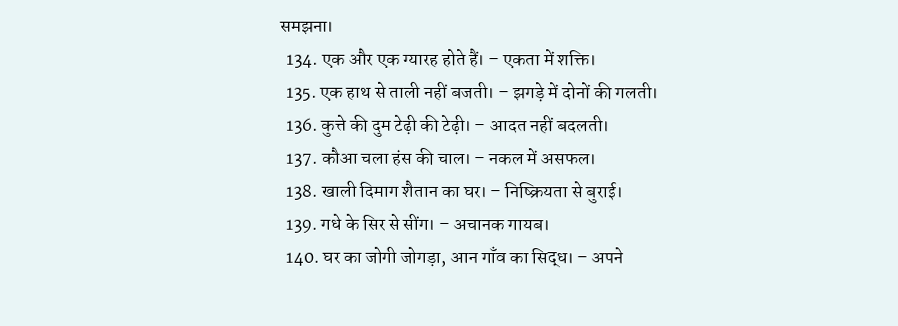समझना।
  134. एक और एक ग्यारह होते हैं। – एकता में शक्ति।
  135. एक हाथ से ताली नहीं बजती। – झगड़े में दोनों की गलती।
  136. कुत्ते की दुम टेढ़ी की टेढ़ी। – आदत नहीं बदलती।
  137. कौआ चला हंस की चाल। – नकल में असफल।
  138. खाली दिमाग शैतान का घर। – निष्क्रियता से बुराई।
  139. गधे के सिर से सींग। – अचानक गायब।
  140. घर का जोगी जोगड़ा, आन गाँव का सिद्ध। – अपने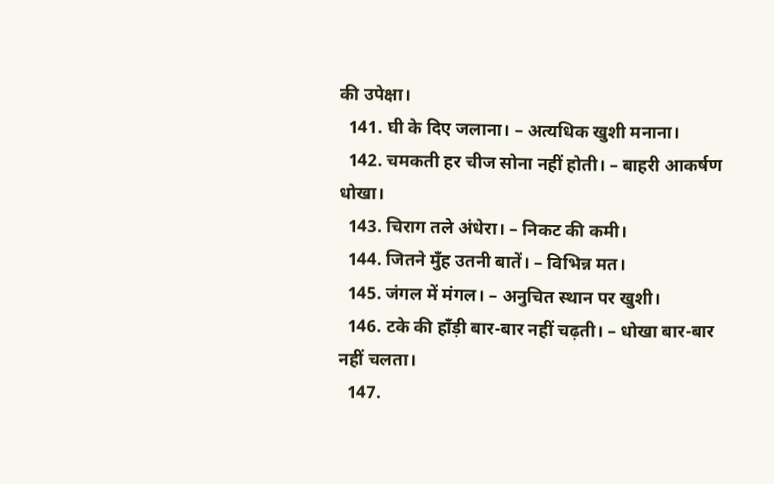की उपेक्षा।
  141. घी के दिए जलाना। – अत्यधिक खुशी मनाना।
  142. चमकती हर चीज सोना नहीं होती। – बाहरी आकर्षण धोखा।
  143. चिराग तले अंधेरा। – निकट की कमी।
  144. जितने मुँह उतनी बातें। – विभिन्न मत।
  145. जंगल में मंगल। – अनुचित स्थान पर खुशी।
  146. टके की हाँड़ी बार-बार नहीं चढ़ती। – धोखा बार-बार नहीं चलता।
  147.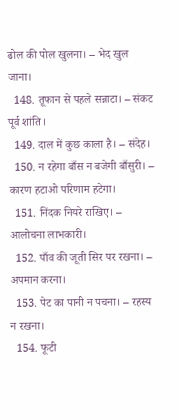ढोल की पोल खुलना। – भेद खुल जाना।
  148. तूफान से पहले सन्नाटा। – संकट पूर्व शांति।
  149. दाल में कुछ काला है। – संदेह।
  150. न रहेगा बाँस न बजेगी बाँसुरी। – कारण हटाओ परिणाम हटेगा।
  151. निंदक नियरे राखिए। – आलोचना लाभकारी।
  152. पाँव की जूती सिर पर रखना। – अपमान करना।
  153. पेट का पानी न पचना। – रहस्य न रखना।
  154. फूटी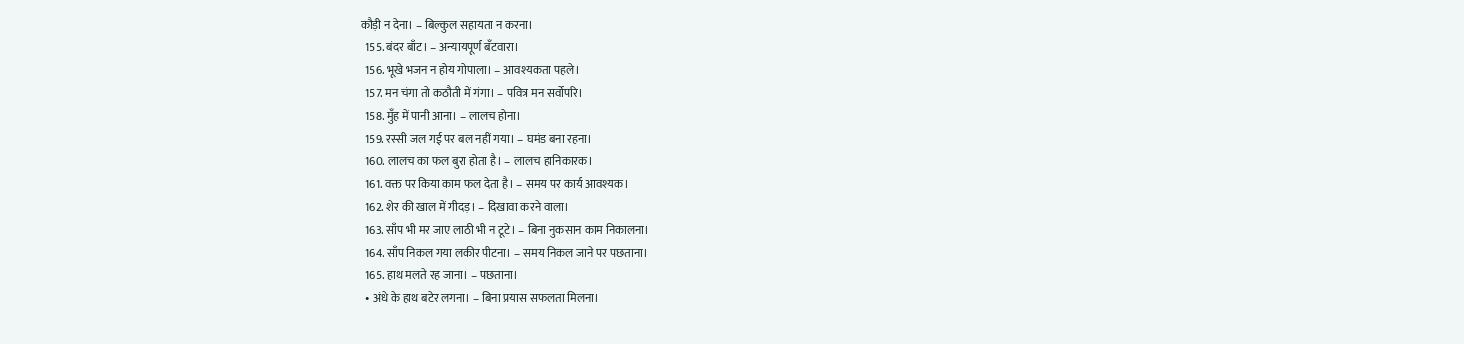कौड़ी न देना। – बिल्कुल सहायता न करना।
  155. बंदर बाँट। – अन्यायपूर्ण बँटवारा।
  156. भूखे भजन न होय गोपाला। – आवश्यकता पहले।
  157. मन चंगा तो कठौती में गंगा। – पवित्र मन सर्वोपरि।
  158. मुँह में पानी आना। – लालच होना।
  159. रस्सी जल गई पर बल नहीं गया। – घमंड बना रहना।
  160. लालच का फल बुरा होता है। – लालच हानिकारक।
  161. वक्त पर किया काम फल देता है। – समय पर कार्य आवश्यक।
  162. शेर की खाल में गीदड़। – दिखावा करने वाला।
  163. साँप भी मर जाए लाठी भी न टूटे। – बिना नुकसान काम निकालना।
  164. साँप निकल गया लकीर पीटना। – समय निकल जाने पर पछताना।
  165. हाथ मलते रह जाना। – पछताना।
  • अंधे के हाथ बटेर लगना। – बिना प्रयास सफलता मिलना।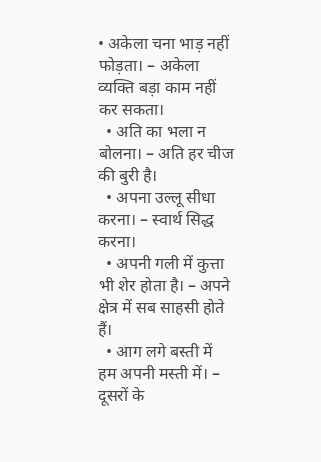• अकेला चना भाड़ नहीं फोड़ता। – अकेला व्यक्ति बड़ा काम नहीं कर सकता।
  • अति का भला न बोलना। – अति हर चीज की बुरी है।
  • अपना उल्लू सीधा करना। – स्वार्थ सिद्ध करना।
  • अपनी गली में कुत्ता भी शेर होता है। – अपने क्षेत्र में सब साहसी होते हैं।
  • आग लगे बस्ती में हम अपनी मस्ती में। – दूसरों के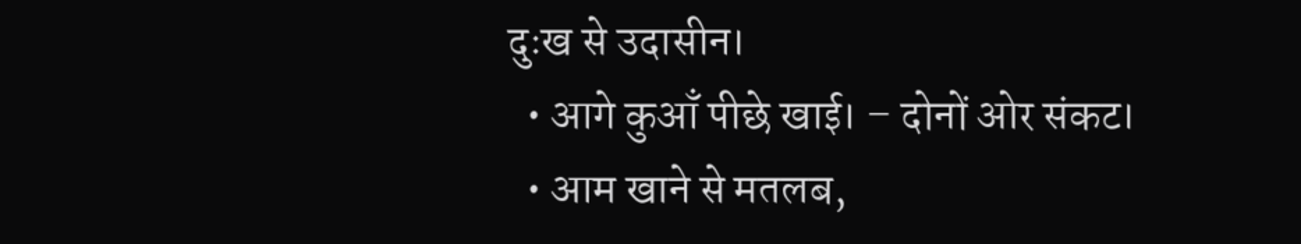दुःख से उदासीन।
  • आगे कुआँ पीछे खाई। – दोनों ओर संकट।
  • आम खाने से मतलब,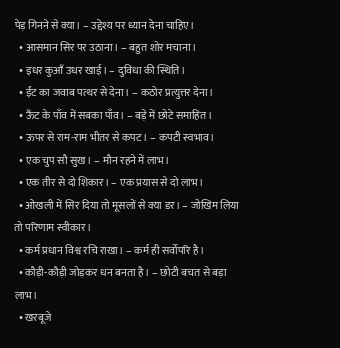पेड़ गिनने से क्या। – उद्देश्य पर ध्यान देना चाहिए।
  • आसमान सिर पर उठाना। – बहुत शोर मचाना।
  • इधर कुआँ उधर खाई। – दुविधा की स्थिति।
  • ईंट का जवाब पत्थर से देना। – कठोर प्रत्युत्तर देना।
  • ऊँट के पाँव में सबका पाँव। – बड़े में छोटे समाहित।
  • ऊपर से राम-राम भीतर से कपट। – कपटी स्वभाव।
  • एक चुप सौ सुख। – मौन रहने में लाभ।
  • एक तीर से दो शिकार। – एक प्रयास से दो लाभ।
  • ओखली में सिर दिया तो मूसलों से क्या डर। – जोखिम लिया तो परिणाम स्वीकार।
  • कर्म प्रधान विश्व रचि राखा। – कर्म ही सर्वोपरि है।
  • कौड़ी-कौड़ी जोड़कर धन बनता है। – छोटी बचत से बड़ा लाभ।
  • खरबूजे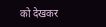को देखकर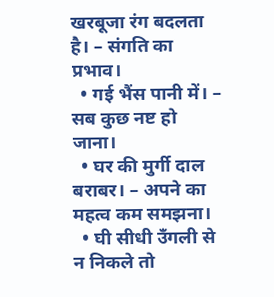खरबूजा रंग बदलता है। – संगति का प्रभाव।
  • गई भैंस पानी में। – सब कुछ नष्ट हो जाना।
  • घर की मुर्गी दाल बराबर। – अपने का महत्व कम समझना।
  • घी सीधी उँगली से न निकले तो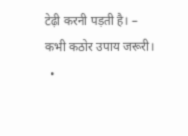टेढ़ी करनी पड़ती है। – कभी कठोर उपाय जरूरी।
  •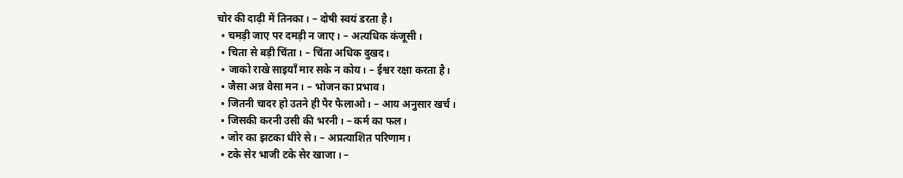चोर की दाढ़ी में तिनका। – दोषी स्वयं डरता है।
  • चमड़ी जाए पर दमड़ी न जाए। – अत्यधिक कंजूसी।
  • चिता से बड़ी चिंता। – चिंता अधिक दुखद।
  • जाको राखे साइयाँ मार सके न कोय। – ईश्वर रक्षा करता है।
  • जैसा अन्न वैसा मन। – भोजन का प्रभाव।
  • जितनी चादर हो उतने ही पैर फैलाओ। – आय अनुसार खर्च।
  • जिसकी करनी उसी की भरनी। – कर्म का फल।
  • जोर का झटका धीरे से। – अप्रत्याशित परिणाम।
  • टके सेर भाजी टके सेर खाजा। –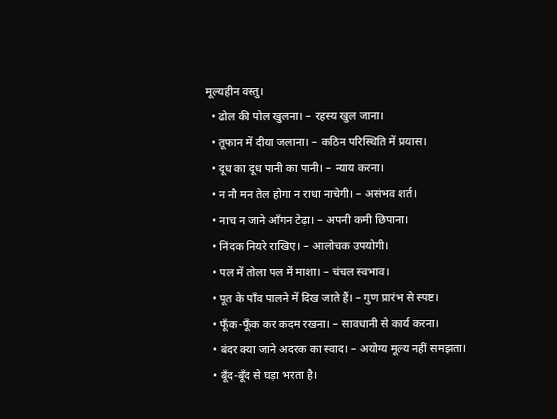मूल्यहीन वस्तु।
  • ढोल की पोल खुलना। – रहस्य खुल जाना।
  • तूफान में दीया जलाना। – कठिन परिस्थिति में प्रयास।
  • दूध का दूध पानी का पानी। – न्याय करना।
  • न नौ मन तेल होगा न राधा नाचेगी। – असंभव शर्त।
  • नाच न जाने आँगन टेढ़ा। – अपनी कमी छिपाना।
  • निंदक नियरे राखिए। – आलोचक उपयोगी।
  • पल में तोला पल में माशा। – चंचल स्वभाव।
  • पूत के पाँव पालने में दिख जाते हैं। – गुण प्रारंभ से स्पष्ट।
  • फूँक-फूँक कर कदम रखना। – सावधानी से कार्य करना।
  • बंदर क्या जाने अदरक का स्वाद। – अयोग्य मूल्य नहीं समझता।
  • बूँद-बूँद से घड़ा भरता है।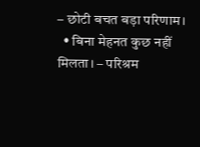– छोटी बचत बड़ा परिणाम।
  • बिना मेहनत कुछ नहीं मिलता। – परिश्रम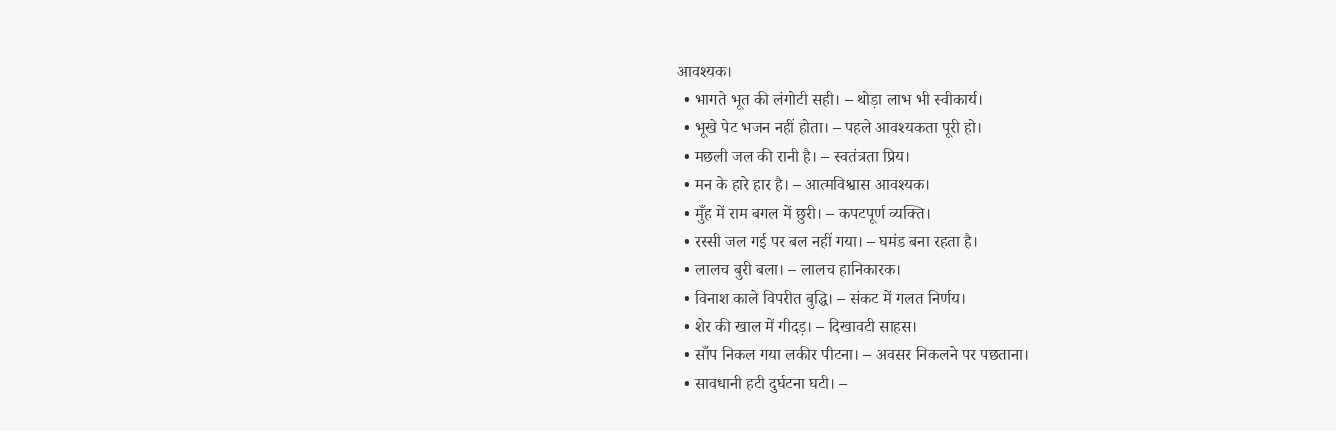आवश्यक।
  • भागते भूत की लंगोटी सही। – थोड़ा लाभ भी स्वीकार्य।
  • भूखे पेट भजन नहीं होता। – पहले आवश्यकता पूरी हो।
  • मछली जल की रानी है। – स्वतंत्रता प्रिय।
  • मन के हारे हार है। – आत्मविश्वास आवश्यक।
  • मुँह में राम बगल में छुरी। – कपटपूर्ण व्यक्ति।
  • रस्सी जल गई पर बल नहीं गया। – घमंड बना रहता है।
  • लालच बुरी बला। – लालच हानिकारक।
  • विनाश काले विपरीत बुद्धि। – संकट में गलत निर्णय।
  • शेर की खाल में गीदड़। – दिखावटी साहस।
  • साँप निकल गया लकीर पीटना। – अवसर निकलने पर पछताना।
  • सावधानी हटी दुर्घटना घटी। –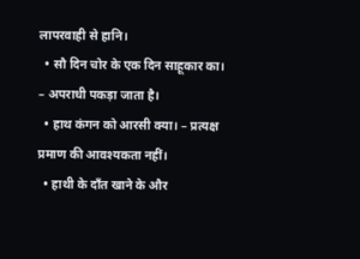लापरवाही से हानि।
  • सौ दिन चोर के एक दिन साहूकार का। – अपराधी पकड़ा जाता है।
  • हाथ कंगन को आरसी क्या। – प्रत्यक्ष प्रमाण की आवश्यकता नहीं।
  • हाथी के दाँत खाने के और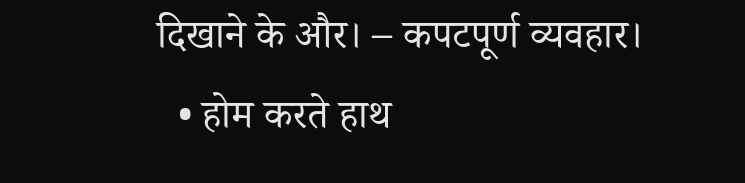दिखाने के और। – कपटपूर्ण व्यवहार।
  • होम करते हाथ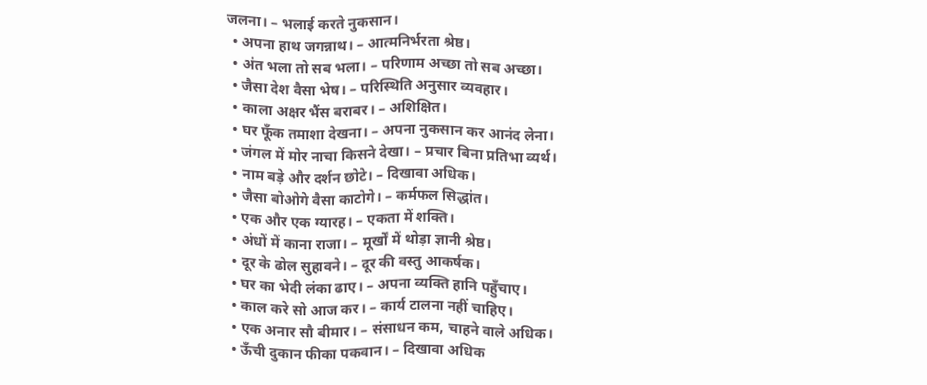जलना। – भलाई करते नुकसान।
  • अपना हाथ जगन्नाथ। – आत्मनिर्भरता श्रेष्ठ।
  • अंत भला तो सब भला। – परिणाम अच्छा तो सब अच्छा।
  • जैसा देश वैसा भेष। – परिस्थिति अनुसार व्यवहार।
  • काला अक्षर भैंस बराबर। – अशिक्षित।
  • घर फूँक तमाशा देखना। – अपना नुकसान कर आनंद लेना।
  • जंगल में मोर नाचा किसने देखा। – प्रचार बिना प्रतिभा व्यर्थ।
  • नाम बड़े और दर्शन छोटे। – दिखावा अधिक।
  • जैसा बोओगे वैसा काटोगे। – कर्मफल सिद्धांत।
  • एक और एक ग्यारह। – एकता में शक्ति।
  • अंधों में काना राजा। – मूर्खों में थोड़ा ज्ञानी श्रेष्ठ।
  • दूर के ढोल सुहावने। – दूर की वस्तु आकर्षक।
  • घर का भेदी लंका ढाए। – अपना व्यक्ति हानि पहुँचाए।
  • काल करे सो आज कर। – कार्य टालना नहीं चाहिए।
  • एक अनार सौ बीमार। – संसाधन कम, चाहने वाले अधिक।
  • ऊँची दुकान फीका पकवान। – दिखावा अधिक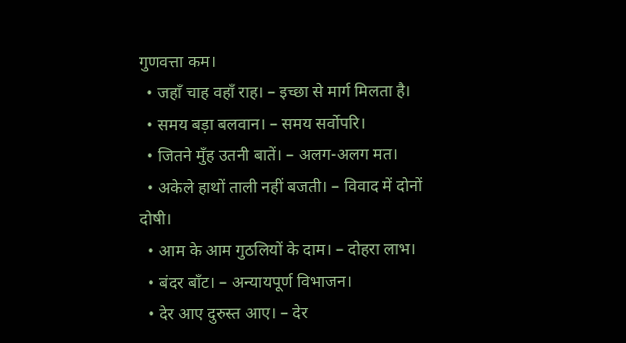गुणवत्ता कम।
  • जहाँ चाह वहाँ राह। – इच्छा से मार्ग मिलता है।
  • समय बड़ा बलवान। – समय सर्वोपरि।
  • जितने मुँह उतनी बातें। – अलग-अलग मत।
  • अकेले हाथों ताली नहीं बजती। – विवाद में दोनों दोषी।
  • आम के आम गुठलियों के दाम। – दोहरा लाभ।
  • बंदर बाँट। – अन्यायपूर्ण विभाजन।
  • देर आए दुरुस्त आए। – देर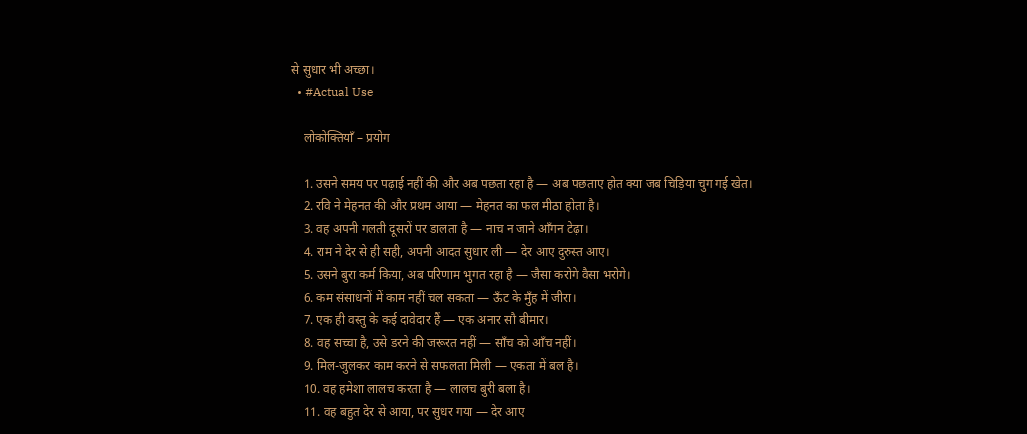से सुधार भी अच्छा।
  • #Actual Use

    लोकोक्तियाँ – प्रयोग

    1. उसने समय पर पढ़ाई नहीं की और अब पछता रहा है — अब पछताए होत क्या जब चिड़िया चुग गई खेत।
    2. रवि ने मेहनत की और प्रथम आया — मेहनत का फल मीठा होता है।
    3. वह अपनी गलती दूसरों पर डालता है — नाच न जाने आँगन टेढ़ा।
    4. राम ने देर से ही सही, अपनी आदत सुधार ली — देर आए दुरुस्त आए।
    5. उसने बुरा कर्म किया, अब परिणाम भुगत रहा है — जैसा करोगे वैसा भरोगे।
    6. कम संसाधनों में काम नहीं चल सकता — ऊँट के मुँह में जीरा।
    7. एक ही वस्तु के कई दावेदार हैं — एक अनार सौ बीमार।
    8. वह सच्चा है, उसे डरने की जरूरत नहीं — साँच को आँच नहीं।
    9. मिल-जुलकर काम करने से सफलता मिली — एकता में बल है।
    10. वह हमेशा लालच करता है — लालच बुरी बला है।
    11. वह बहुत देर से आया, पर सुधर गया — देर आए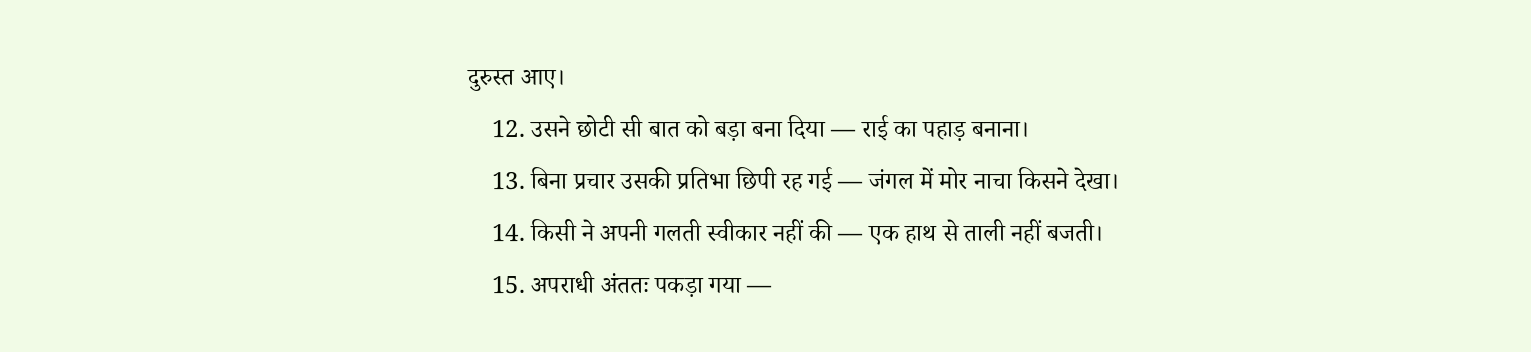दुरुस्त आए।
    12. उसने छोटी सी बात को बड़ा बना दिया — राई का पहाड़ बनाना।
    13. बिना प्रचार उसकी प्रतिभा छिपी रह गई — जंगल में मोर नाचा किसने देखा।
    14. किसी ने अपनी गलती स्वीकार नहीं की — एक हाथ से ताली नहीं बजती।
    15. अपराधी अंततः पकड़ा गया —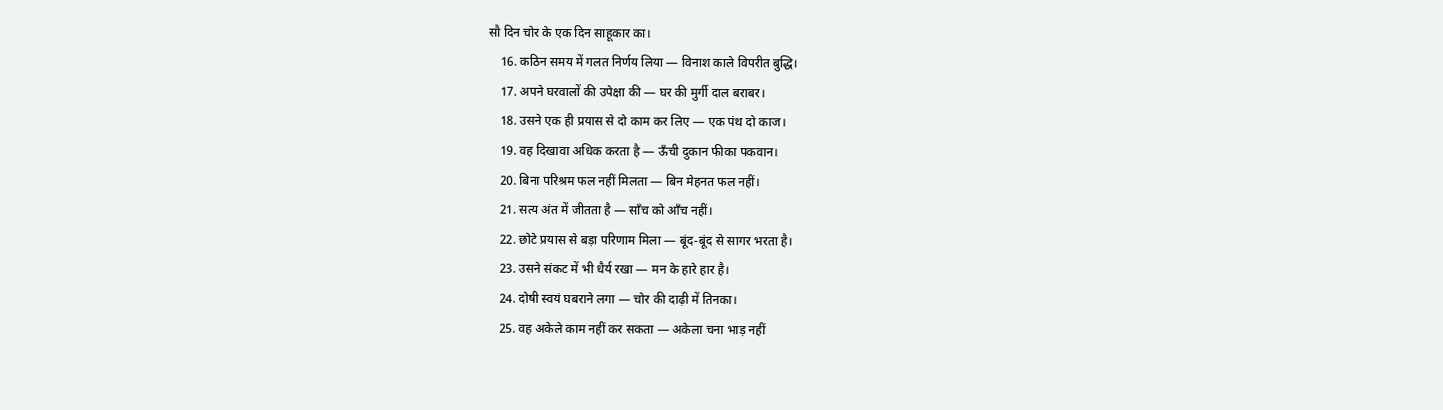सौ दिन चोर के एक दिन साहूकार का।
    16. कठिन समय में गलत निर्णय लिया — विनाश काले विपरीत बुद्धि।
    17. अपने घरवालों की उपेक्षा की — घर की मुर्गी दाल बराबर।
    18. उसने एक ही प्रयास से दो काम कर लिए — एक पंथ दो काज।
    19. वह दिखावा अधिक करता है — ऊँची दुकान फीका पकवान।
    20. बिना परिश्रम फल नहीं मिलता — बिन मेहनत फल नहीं।
    21. सत्य अंत में जीतता है — साँच को आँच नहीं।
    22. छोटे प्रयास से बड़ा परिणाम मिला — बूंद-बूंद से सागर भरता है।
    23. उसने संकट में भी धैर्य रखा — मन के हारे हार है।
    24. दोषी स्वयं घबराने लगा — चोर की दाढ़ी में तिनका।
    25. वह अकेले काम नहीं कर सकता — अकेला चना भाड़ नहीं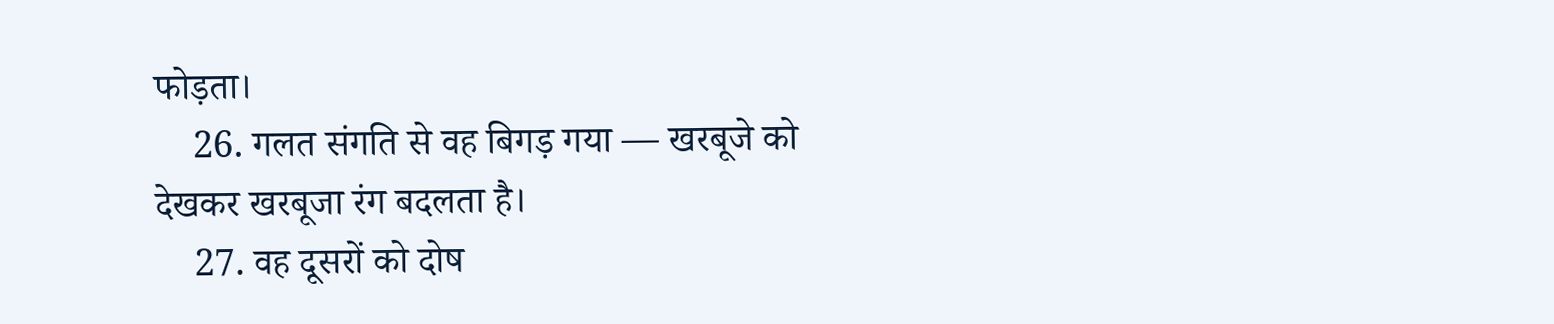फोड़ता।
    26. गलत संगति से वह बिगड़ गया — खरबूजे को देखकर खरबूजा रंग बदलता है।
    27. वह दूसरों को दोष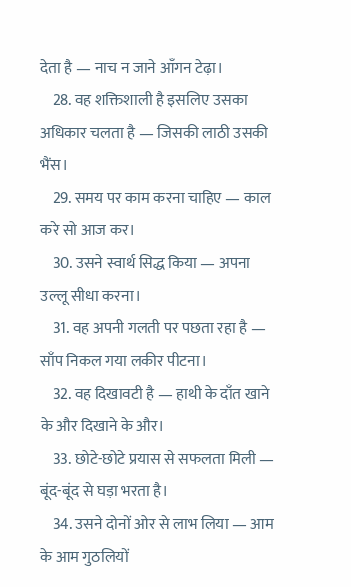देता है — नाच न जाने आँगन टेढ़ा।
    28. वह शक्तिशाली है इसलिए उसका अधिकार चलता है — जिसकी लाठी उसकी भैंस।
    29. समय पर काम करना चाहिए — काल करे सो आज कर।
    30. उसने स्वार्थ सिद्ध किया — अपना उल्लू सीधा करना।
    31. वह अपनी गलती पर पछता रहा है — साँप निकल गया लकीर पीटना।
    32. वह दिखावटी है — हाथी के दाँत खाने के और दिखाने के और।
    33. छोटे-छोटे प्रयास से सफलता मिली — बूंद-बूंद से घड़ा भरता है।
    34. उसने दोनों ओर से लाभ लिया — आम के आम गुठलियों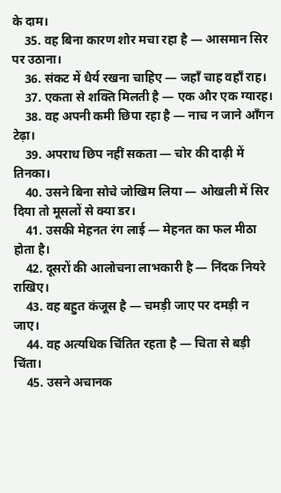के दाम।
    35. वह बिना कारण शोर मचा रहा है — आसमान सिर पर उठाना।
    36. संकट में धैर्य रखना चाहिए — जहाँ चाह वहाँ राह।
    37. एकता से शक्ति मिलती है — एक और एक ग्यारह।
    38. वह अपनी कमी छिपा रहा है — नाच न जाने आँगन टेढ़ा।
    39. अपराध छिप नहीं सकता — चोर की दाढ़ी में तिनका।
    40. उसने बिना सोचे जोखिम लिया — ओखली में सिर दिया तो मूसलों से क्या डर।
    41. उसकी मेहनत रंग लाई — मेहनत का फल मीठा होता है।
    42. दूसरों की आलोचना लाभकारी है — निंदक नियरे राखिए।
    43. वह बहुत कंजूस है — चमड़ी जाए पर दमड़ी न जाए।
    44. वह अत्यधिक चिंतित रहता है — चिता से बड़ी चिंता।
    45. उसने अचानक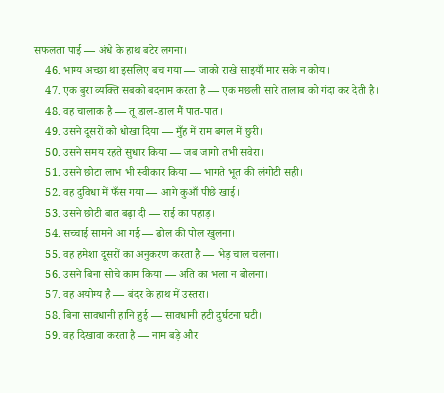सफलता पाई — अंधे के हाथ बटेर लगना।
    46. भाग्य अच्छा था इसलिए बच गया — जाको राखे साइयाँ मार सके न कोय।
    47. एक बुरा व्यक्ति सबको बदनाम करता है — एक मछली सारे तालाब को गंदा कर देती है।
    48. वह चालाक है — तू डाल-डाल मैं पात-पात।
    49. उसने दूसरों को धोखा दिया — मुँह में राम बगल में छुरी।
    50. उसने समय रहते सुधार किया — जब जागो तभी सवेरा।
    51. उसने छोटा लाभ भी स्वीकार किया — भागते भूत की लंगोटी सही।
    52. वह दुविधा में फँस गया — आगे कुआँ पीछे खाई।
    53. उसने छोटी बात बढ़ा दी — राई का पहाड़।
    54. सच्चाई सामने आ गई — ढोल की पोल खुलना।
    55. वह हमेशा दूसरों का अनुकरण करता है — भेड़ चाल चलना।
    56. उसने बिना सोचे काम किया — अति का भला न बोलना।
    57. वह अयोग्य है — बंदर के हाथ में उस्तरा।
    58. बिना सावधानी हानि हुई — सावधानी हटी दुर्घटना घटी।
    59. वह दिखावा करता है — नाम बड़े और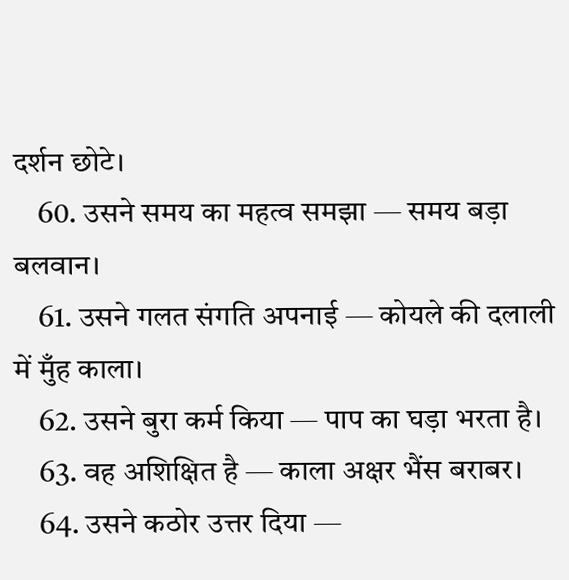दर्शन छोटे।
    60. उसने समय का महत्व समझा — समय बड़ा बलवान।
    61. उसने गलत संगति अपनाई — कोयले की दलाली में मुँह काला।
    62. उसने बुरा कर्म किया — पाप का घड़ा भरता है।
    63. वह अशिक्षित है — काला अक्षर भैंस बराबर।
    64. उसने कठोर उत्तर दिया —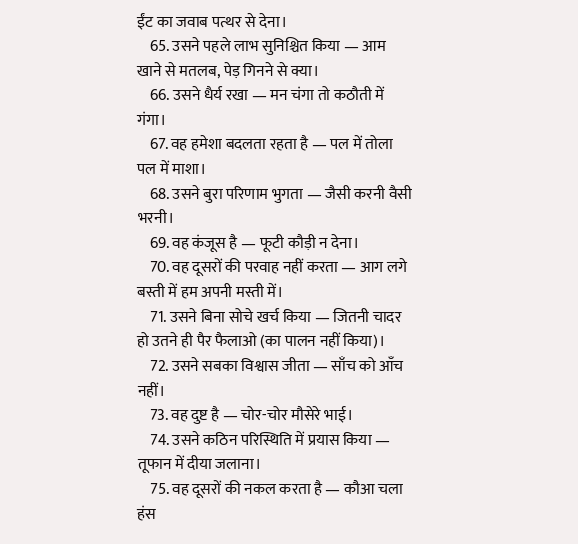ईंट का जवाब पत्थर से देना।
    65. उसने पहले लाभ सुनिश्चित किया — आम खाने से मतलब, पेड़ गिनने से क्या।
    66. उसने धैर्य रखा — मन चंगा तो कठौती में गंगा।
    67. वह हमेशा बदलता रहता है — पल में तोला पल में माशा।
    68. उसने बुरा परिणाम भुगता — जैसी करनी वैसी भरनी।
    69. वह कंजूस है — फूटी कौड़ी न देना।
    70. वह दूसरों की परवाह नहीं करता — आग लगे बस्ती में हम अपनी मस्ती में।
    71. उसने बिना सोचे खर्च किया — जितनी चादर हो उतने ही पैर फैलाओ (का पालन नहीं किया)।
    72. उसने सबका विश्वास जीता — साँच को आँच नहीं।
    73. वह दुष्ट है — चोर-चोर मौसेरे भाई।
    74. उसने कठिन परिस्थिति में प्रयास किया — तूफान में दीया जलाना।
    75. वह दूसरों की नकल करता है — कौआ चला हंस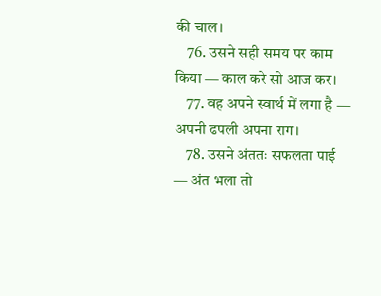की चाल।
    76. उसने सही समय पर काम किया — काल करे सो आज कर।
    77. वह अपने स्वार्थ में लगा है — अपनी ढपली अपना राग।
    78. उसने अंततः सफलता पाई — अंत भला तो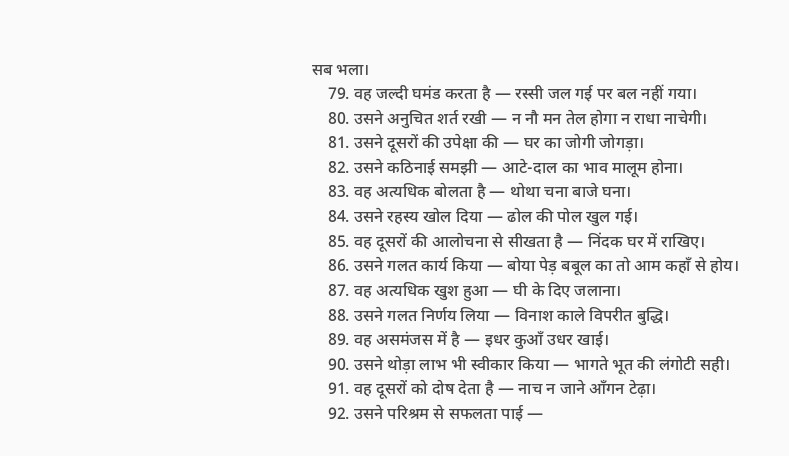सब भला।
    79. वह जल्दी घमंड करता है — रस्सी जल गई पर बल नहीं गया।
    80. उसने अनुचित शर्त रखी — न नौ मन तेल होगा न राधा नाचेगी।
    81. उसने दूसरों की उपेक्षा की — घर का जोगी जोगड़ा।
    82. उसने कठिनाई समझी — आटे-दाल का भाव मालूम होना।
    83. वह अत्यधिक बोलता है — थोथा चना बाजे घना।
    84. उसने रहस्य खोल दिया — ढोल की पोल खुल गई।
    85. वह दूसरों की आलोचना से सीखता है — निंदक घर में राखिए।
    86. उसने गलत कार्य किया — बोया पेड़ बबूल का तो आम कहाँ से होय।
    87. वह अत्यधिक खुश हुआ — घी के दिए जलाना।
    88. उसने गलत निर्णय लिया — विनाश काले विपरीत बुद्धि।
    89. वह असमंजस में है — इधर कुआँ उधर खाई।
    90. उसने थोड़ा लाभ भी स्वीकार किया — भागते भूत की लंगोटी सही।
    91. वह दूसरों को दोष देता है — नाच न जाने आँगन टेढ़ा।
    92. उसने परिश्रम से सफलता पाई —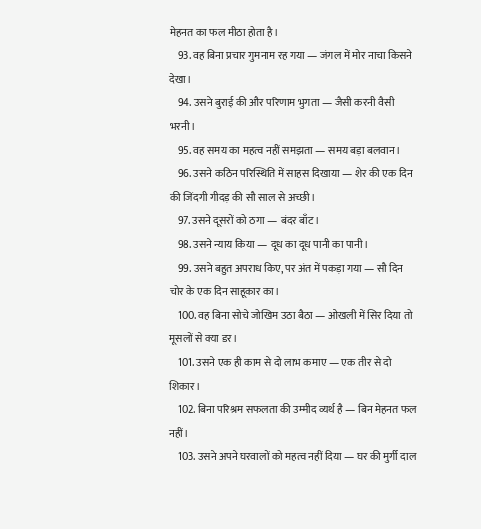मेहनत का फल मीठा होता है।
    93. वह बिना प्रचार गुमनाम रह गया — जंगल में मोर नाचा किसने देखा।
    94. उसने बुराई की और परिणाम भुगता — जैसी करनी वैसी भरनी।
    95. वह समय का महत्व नहीं समझता — समय बड़ा बलवान।
    96. उसने कठिन परिस्थिति में साहस दिखाया — शेर की एक दिन की जिंदगी गीदड़ की सौ साल से अच्छी।
    97. उसने दूसरों को ठगा — बंदर बाँट।
    98. उसने न्याय किया — दूध का दूध पानी का पानी।
    99. उसने बहुत अपराध किए, पर अंत में पकड़ा गया — सौ दिन चोर के एक दिन साहूकार का।
    100. वह बिना सोचे जोखिम उठा बैठा — ओखली में सिर दिया तो मूसलों से क्या डर।
    101. उसने एक ही काम से दो लाभ कमाए — एक तीर से दो शिकार।
    102. बिना परिश्रम सफलता की उम्मीद व्यर्थ है — बिन मेहनत फल नहीं।
    103. उसने अपने घरवालों को महत्व नहीं दिया — घर की मुर्गी दाल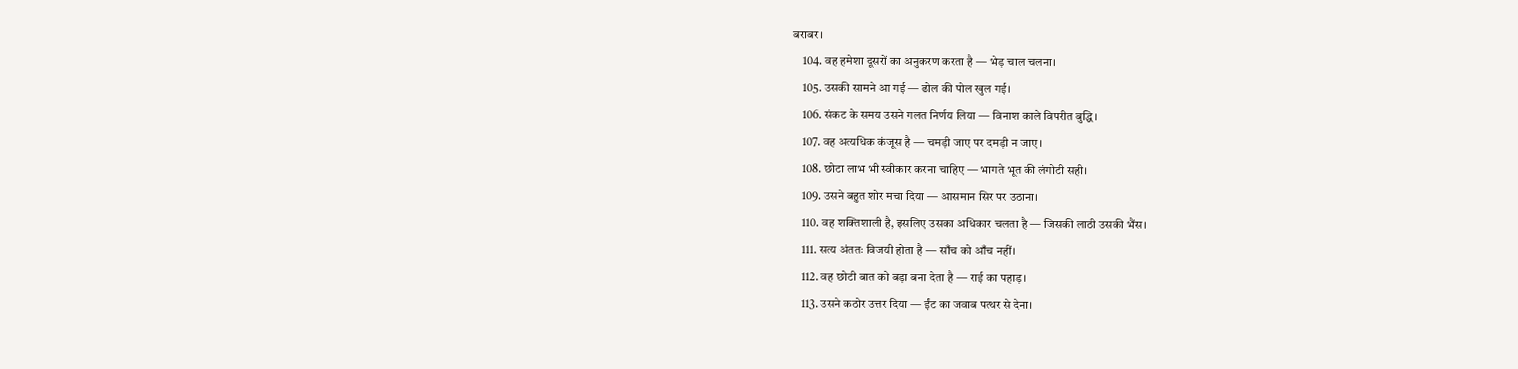बराबर।
    104. वह हमेशा दूसरों का अनुकरण करता है — भेड़ चाल चलना।
    105. उसकी सामने आ गई — ढोल की पोल खुल गई।
    106. संकट के समय उसने गलत निर्णय लिया — विनाश काले विपरीत बुद्धि।
    107. वह अत्यधिक कंजूस है — चमड़ी जाए पर दमड़ी न जाए।
    108. छोटा लाभ भी स्वीकार करना चाहिए — भागते भूत की लंगोटी सही।
    109. उसने बहुत शोर मचा दिया — आसमान सिर पर उठाना।
    110. वह शक्तिशाली है, इसलिए उसका अधिकार चलता है — जिसकी लाठी उसकी भैंस।
    111. सत्य अंततः विजयी होता है — साँच को आँच नहीं।
    112. वह छोटी बात को बड़ा बना देता है — राई का पहाड़।
    113. उसने कठोर उत्तर दिया — ईंट का जवाब पत्थर से देना।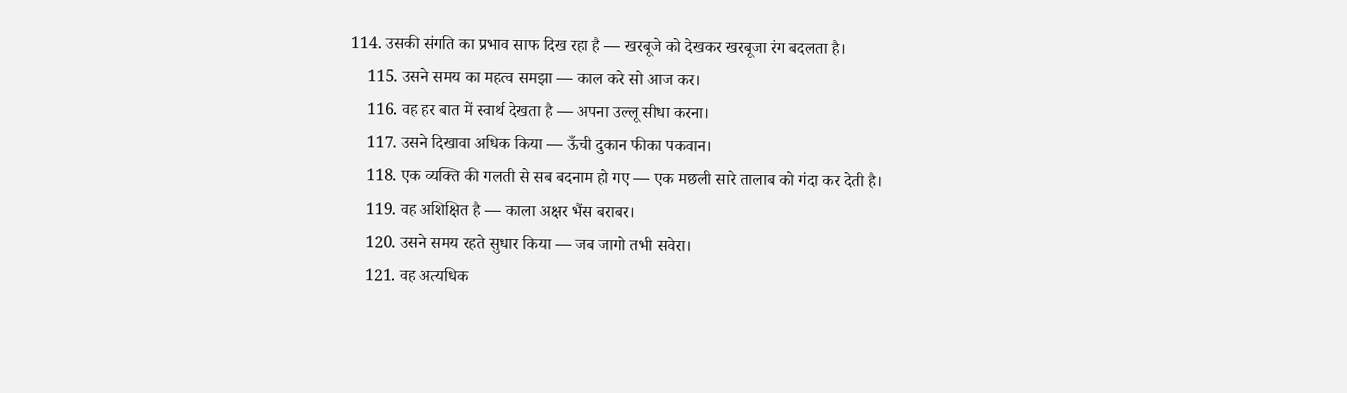114. उसकी संगति का प्रभाव साफ दिख रहा है — खरबूजे को देखकर खरबूजा रंग बदलता है।
    115. उसने समय का महत्व समझा — काल करे सो आज कर।
    116. वह हर बात में स्वार्थ देखता है — अपना उल्लू सीधा करना।
    117. उसने दिखावा अधिक किया — ऊँची दुकान फीका पकवान।
    118. एक व्यक्ति की गलती से सब बदनाम हो गए — एक मछली सारे तालाब को गंदा कर देती है।
    119. वह अशिक्षित है — काला अक्षर भैंस बराबर।
    120. उसने समय रहते सुधार किया — जब जागो तभी सवेरा।
    121. वह अत्यधिक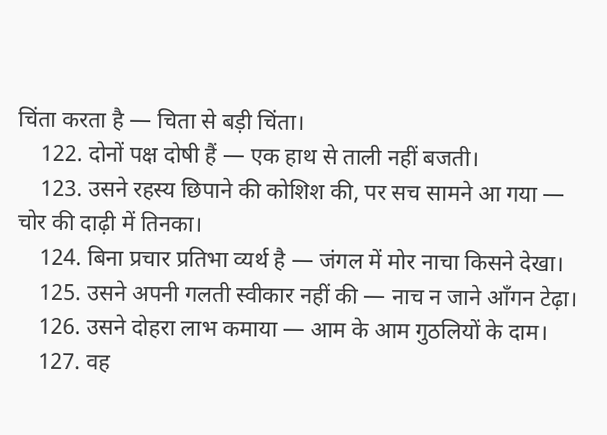चिंता करता है — चिता से बड़ी चिंता।
    122. दोनों पक्ष दोषी हैं — एक हाथ से ताली नहीं बजती।
    123. उसने रहस्य छिपाने की कोशिश की, पर सच सामने आ गया — चोर की दाढ़ी में तिनका।
    124. बिना प्रचार प्रतिभा व्यर्थ है — जंगल में मोर नाचा किसने देखा।
    125. उसने अपनी गलती स्वीकार नहीं की — नाच न जाने आँगन टेढ़ा।
    126. उसने दोहरा लाभ कमाया — आम के आम गुठलियों के दाम।
    127. वह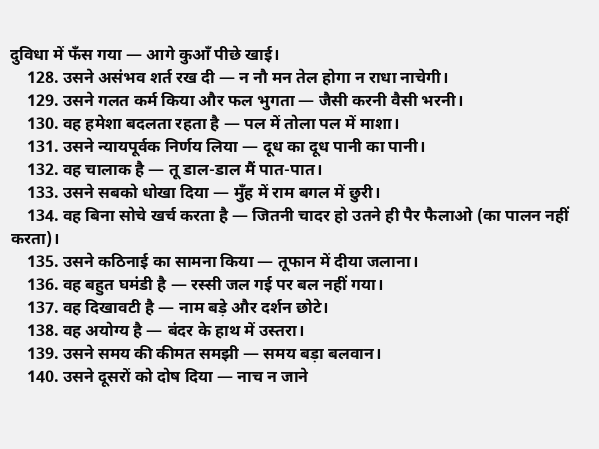दुविधा में फँस गया — आगे कुआँ पीछे खाई।
    128. उसने असंभव शर्त रख दी — न नौ मन तेल होगा न राधा नाचेगी।
    129. उसने गलत कर्म किया और फल भुगता — जैसी करनी वैसी भरनी।
    130. वह हमेशा बदलता रहता है — पल में तोला पल में माशा।
    131. उसने न्यायपूर्वक निर्णय लिया — दूध का दूध पानी का पानी।
    132. वह चालाक है — तू डाल-डाल मैं पात-पात।
    133. उसने सबको धोखा दिया — मुँह में राम बगल में छुरी।
    134. वह बिना सोचे खर्च करता है — जितनी चादर हो उतने ही पैर फैलाओ (का पालन नहीं करता)।
    135. उसने कठिनाई का सामना किया — तूफान में दीया जलाना।
    136. वह बहुत घमंडी है — रस्सी जल गई पर बल नहीं गया।
    137. वह दिखावटी है — नाम बड़े और दर्शन छोटे।
    138. वह अयोग्य है — बंदर के हाथ में उस्तरा।
    139. उसने समय की कीमत समझी — समय बड़ा बलवान।
    140. उसने दूसरों को दोष दिया — नाच न जाने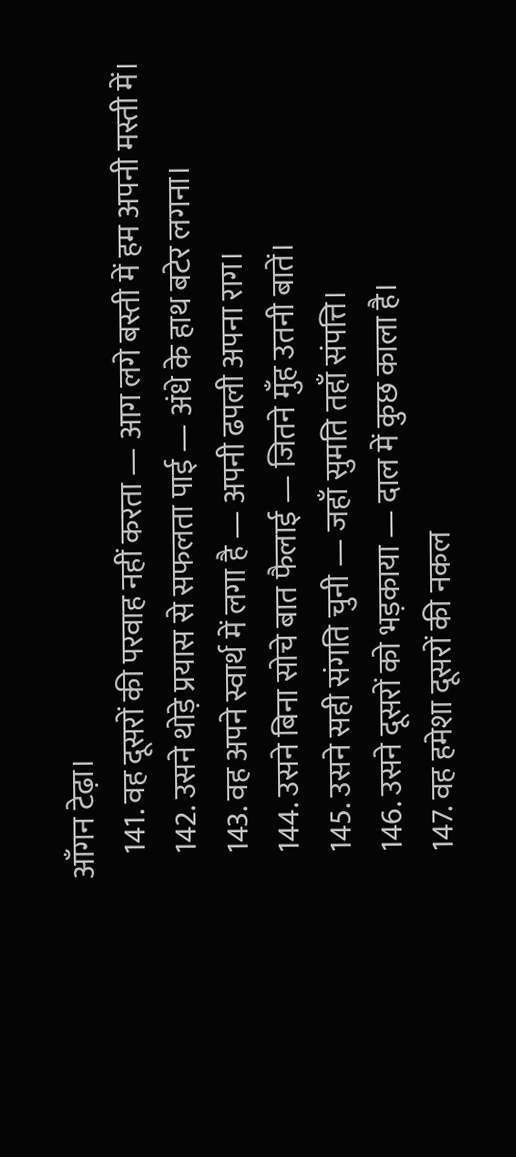आँगन टेढ़ा।
    141. वह दूसरों की परवाह नहीं करता — आग लगे बस्ती में हम अपनी मस्ती में।
    142. उसने थोड़े प्रयास से सफलता पाई — अंधे के हाथ बटेर लगना।
    143. वह अपने स्वार्थ में लगा है — अपनी ढपली अपना राग।
    144. उसने बिना सोचे बात फैलाई — जितने मुँह उतनी बातें।
    145. उसने सही संगति चुनी — जहाँ सुमति तहाँ संपत्ति।
    146. उसने दूसरों को भड़काया — दाल में कुछ काला है।
    147. वह हमेशा दूसरों की नकल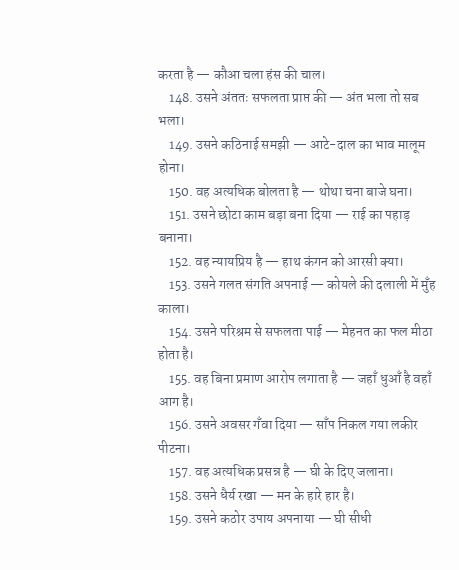करता है — कौआ चला हंस की चाल।
    148. उसने अंततः सफलता प्राप्त की — अंत भला तो सब भला।
    149. उसने कठिनाई समझी — आटे-दाल का भाव मालूम होना।
    150. वह अत्यधिक बोलता है — थोथा चना बाजे घना।
    151. उसने छोटा काम बड़ा बना दिया — राई का पहाड़ बनाना।
    152. वह न्यायप्रिय है — हाथ कंगन को आरसी क्या।
    153. उसने गलत संगति अपनाई — कोयले की दलाली में मुँह काला।
    154. उसने परिश्रम से सफलता पाई — मेहनत का फल मीठा होता है।
    155. वह बिना प्रमाण आरोप लगाता है — जहाँ धुआँ है वहाँ आग है।
    156. उसने अवसर गँवा दिया — साँप निकल गया लकीर पीटना।
    157. वह अत्यधिक प्रसन्न है — घी के दिए जलाना।
    158. उसने धैर्य रखा — मन के हारे हार है।
    159. उसने कठोर उपाय अपनाया — घी सीधी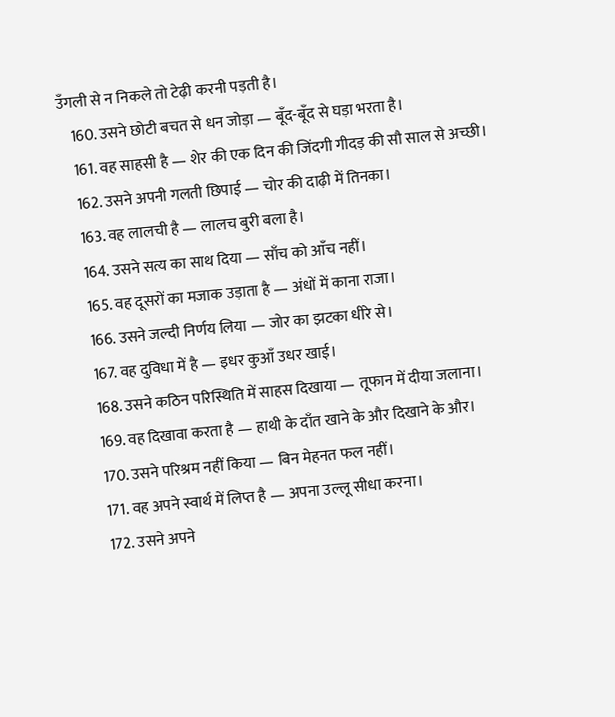उँगली से न निकले तो टेढ़ी करनी पड़ती है।
    160. उसने छोटी बचत से धन जोड़ा — बूँद-बूँद से घड़ा भरता है।
    161. वह साहसी है — शेर की एक दिन की जिंदगी गीदड़ की सौ साल से अच्छी।
    162. उसने अपनी गलती छिपाई — चोर की दाढ़ी में तिनका।
    163. वह लालची है — लालच बुरी बला है।
    164. उसने सत्य का साथ दिया — साँच को आँच नहीं।
    165. वह दूसरों का मजाक उड़ाता है — अंधों में काना राजा।
    166. उसने जल्दी निर्णय लिया — जोर का झटका धीरे से।
    167. वह दुविधा में है — इधर कुआँ उधर खाई।
    168. उसने कठिन परिस्थिति में साहस दिखाया — तूफान में दीया जलाना।
    169. वह दिखावा करता है — हाथी के दाँत खाने के और दिखाने के और।
    170. उसने परिश्रम नहीं किया — बिन मेहनत फल नहीं।
    171. वह अपने स्वार्थ में लिप्त है — अपना उल्लू सीधा करना।
    172. उसने अपने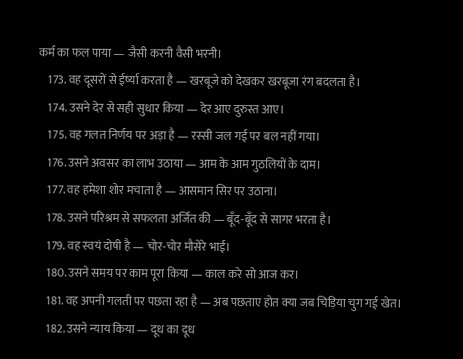कर्म का फल पाया — जैसी करनी वैसी भरनी।
    173. वह दूसरों से ईर्ष्या करता है — खरबूजे को देखकर खरबूजा रंग बदलता है।
    174. उसने देर से सही सुधार किया — देर आए दुरुस्त आए।
    175. वह गलत निर्णय पर अड़ा है — रस्सी जल गई पर बल नहीं गया।
    176. उसने अवसर का लाभ उठाया — आम के आम गुठलियों के दाम।
    177. वह हमेशा शोर मचाता है — आसमान सिर पर उठाना।
    178. उसने परिश्रम से सफलता अर्जित की — बूँद-बूँद से सागर भरता है।
    179. वह स्वयं दोषी है — चोर-चोर मौसेरे भाई।
    180. उसने समय पर काम पूरा किया — काल करे सो आज कर।
    181. वह अपनी गलती पर पछता रहा है — अब पछताए होत क्या जब चिड़िया चुग गई खेत।
    182. उसने न्याय किया — दूध का दूध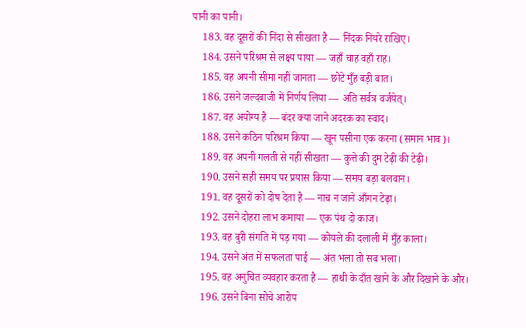पानी का पानी।
    183. वह दूसरों की निंदा से सीखता है — निंदक नियरे राखिए।
    184. उसने परिश्रम से लक्ष्य पाया — जहाँ चाह वहाँ राह।
    185. वह अपनी सीमा नहीं जानता — छोटे मुँह बड़ी बात।
    186. उसने जल्दबाजी में निर्णय लिया — अति सर्वत्र वर्जयेत्।
    187. वह अयोग्य है — बंदर क्या जाने अदरक का स्वाद।
    188. उसने कठिन परिश्रम किया — खून पसीना एक करना (समान भाव)।
    189. वह अपनी गलती से नहीं सीखता — कुत्ते की दुम टेढ़ी की टेढ़ी।
    190. उसने सही समय पर प्रयास किया — समय बड़ा बलवान।
    191. वह दूसरों को दोष देता है — नाच न जाने आँगन टेढ़ा।
    192. उसने दोहरा लाभ कमाया — एक पंथ दो काज।
    193. वह बुरी संगति में पड़ गया — कोयले की दलाली में मुँह काला।
    194. उसने अंत में सफलता पाई — अंत भला तो सब भला।
    195. वह अनुचित व्यवहार करता है — हाथी के दाँत खाने के और दिखाने के और।
    196. उसने बिना सोचे आरोप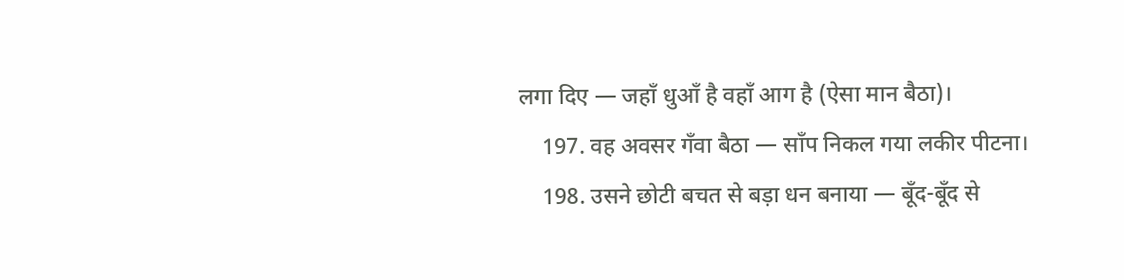लगा दिए — जहाँ धुआँ है वहाँ आग है (ऐसा मान बैठा)।
    197. वह अवसर गँवा बैठा — साँप निकल गया लकीर पीटना।
    198. उसने छोटी बचत से बड़ा धन बनाया — बूँद-बूँद से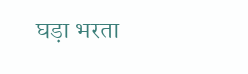घड़ा भरता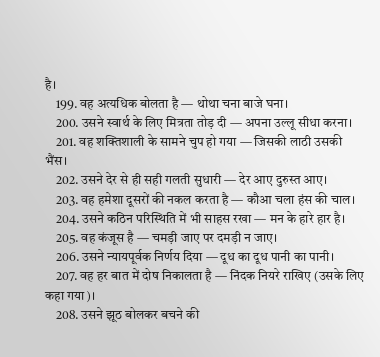है।
    199. वह अत्यधिक बोलता है — थोथा चना बाजे घना।
    200. उसने स्वार्थ के लिए मित्रता तोड़ दी — अपना उल्लू सीधा करना।
    201. वह शक्तिशाली के सामने चुप हो गया — जिसकी लाठी उसकी भैंस।
    202. उसने देर से ही सही गलती सुधारी — देर आए दुरुस्त आए।
    203. वह हमेशा दूसरों की नकल करता है — कौआ चला हंस की चाल।
    204. उसने कठिन परिस्थिति में भी साहस रखा — मन के हारे हार है।
    205. वह कंजूस है — चमड़ी जाए पर दमड़ी न जाए।
    206. उसने न्यायपूर्वक निर्णय दिया — दूध का दूध पानी का पानी।
    207. वह हर बात में दोष निकालता है — निंदक नियरे राखिए (उसके लिए कहा गया)।
    208. उसने झूठ बोलकर बचने की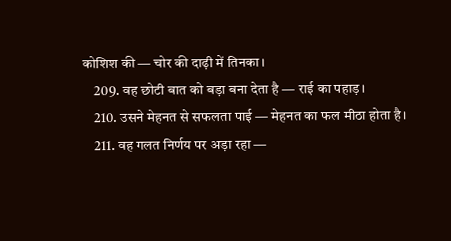कोशिश की — चोर की दाढ़ी में तिनका।
    209. वह छोटी बात को बड़ा बना देता है — राई का पहाड़।
    210. उसने मेहनत से सफलता पाई — मेहनत का फल मीठा होता है।
    211. वह गलत निर्णय पर अड़ा रहा —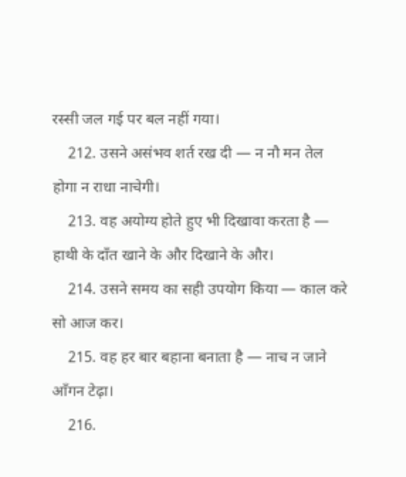रस्सी जल गई पर बल नहीं गया।
    212. उसने असंभव शर्त रख दी — न नौ मन तेल होगा न राधा नाचेगी।
    213. वह अयोग्य होते हुए भी दिखावा करता है — हाथी के दाँत खाने के और दिखाने के और।
    214. उसने समय का सही उपयोग किया — काल करे सो आज कर।
    215. वह हर बार बहाना बनाता है — नाच न जाने आँगन टेढ़ा।
    216.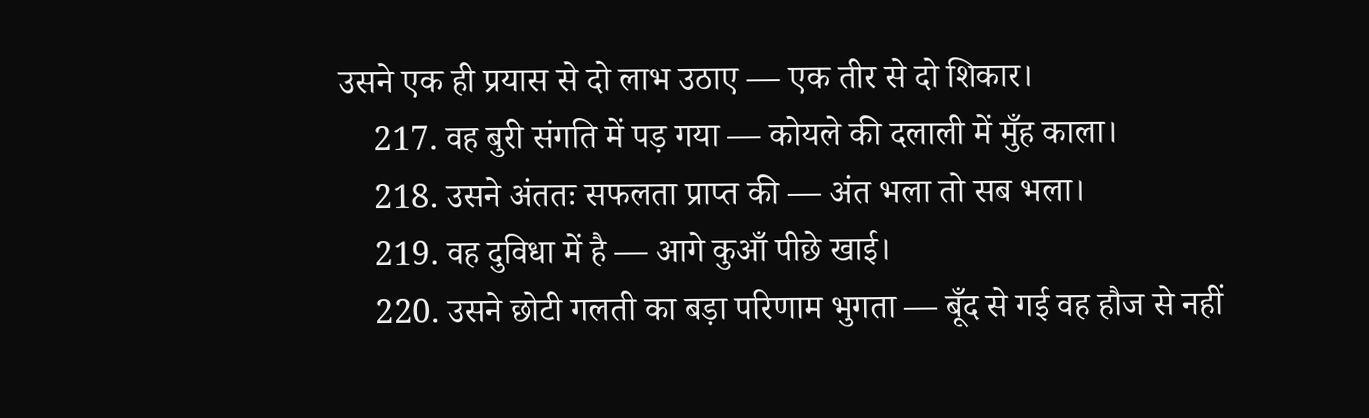उसने एक ही प्रयास से दो लाभ उठाए — एक तीर से दो शिकार।
    217. वह बुरी संगति में पड़ गया — कोयले की दलाली में मुँह काला।
    218. उसने अंततः सफलता प्राप्त की — अंत भला तो सब भला।
    219. वह दुविधा में है — आगे कुआँ पीछे खाई।
    220. उसने छोटी गलती का बड़ा परिणाम भुगता — बूँद से गई वह हौज से नहीं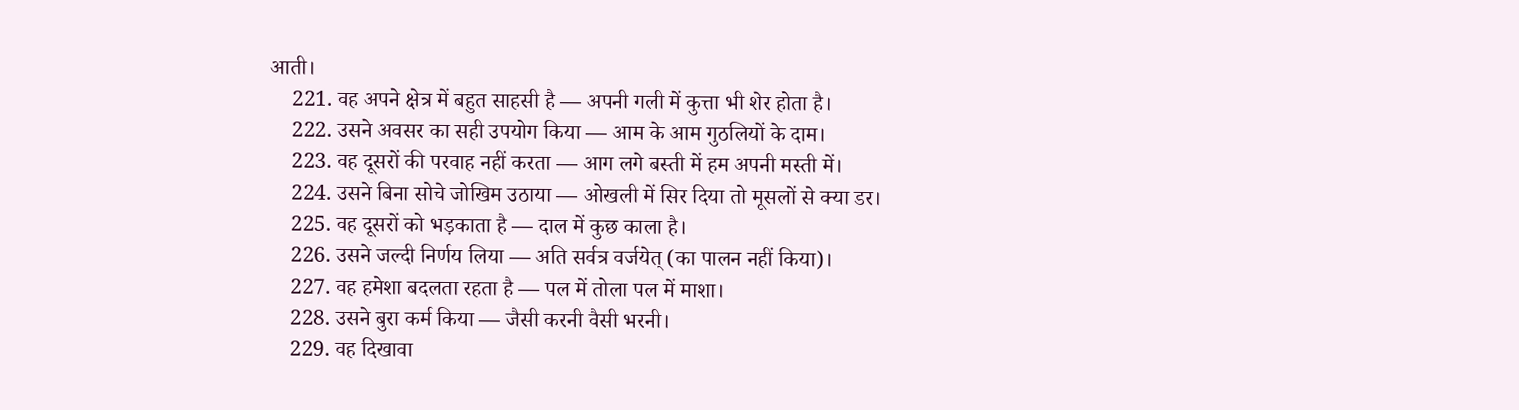आती।
    221. वह अपने क्षेत्र में बहुत साहसी है — अपनी गली में कुत्ता भी शेर होता है।
    222. उसने अवसर का सही उपयोग किया — आम के आम गुठलियों के दाम।
    223. वह दूसरों की परवाह नहीं करता — आग लगे बस्ती में हम अपनी मस्ती में।
    224. उसने बिना सोचे जोखिम उठाया — ओखली में सिर दिया तो मूसलों से क्या डर।
    225. वह दूसरों को भड़काता है — दाल में कुछ काला है।
    226. उसने जल्दी निर्णय लिया — अति सर्वत्र वर्जयेत् (का पालन नहीं किया)।
    227. वह हमेशा बदलता रहता है — पल में तोला पल में माशा।
    228. उसने बुरा कर्म किया — जैसी करनी वैसी भरनी।
    229. वह दिखावा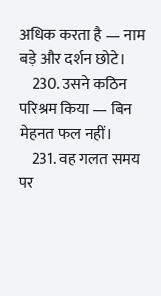अधिक करता है — नाम बड़े और दर्शन छोटे।
    230. उसने कठिन परिश्रम किया — बिन मेहनत फल नहीं।
    231. वह गलत समय पर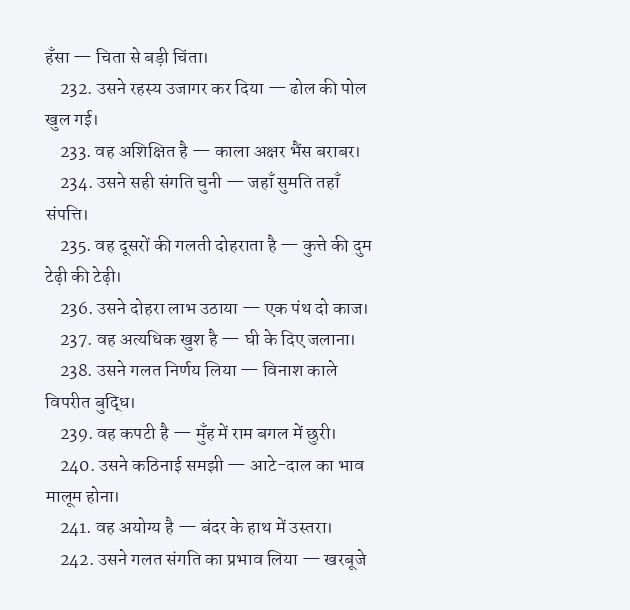हँसा — चिता से बड़ी चिंता।
    232. उसने रहस्य उजागर कर दिया — ढोल की पोल खुल गई।
    233. वह अशिक्षित है — काला अक्षर भैंस बराबर।
    234. उसने सही संगति चुनी — जहाँ सुमति तहाँ संपत्ति।
    235. वह दूसरों की गलती दोहराता है — कुत्ते की दुम टेढ़ी की टेढ़ी।
    236. उसने दोहरा लाभ उठाया — एक पंथ दो काज।
    237. वह अत्यधिक खुश है — घी के दिए जलाना।
    238. उसने गलत निर्णय लिया — विनाश काले विपरीत बुद्धि।
    239. वह कपटी है — मुँह में राम बगल में छुरी।
    240. उसने कठिनाई समझी — आटे-दाल का भाव मालूम होना।
    241. वह अयोग्य है — बंदर के हाथ में उस्तरा।
    242. उसने गलत संगति का प्रभाव लिया — खरबूजे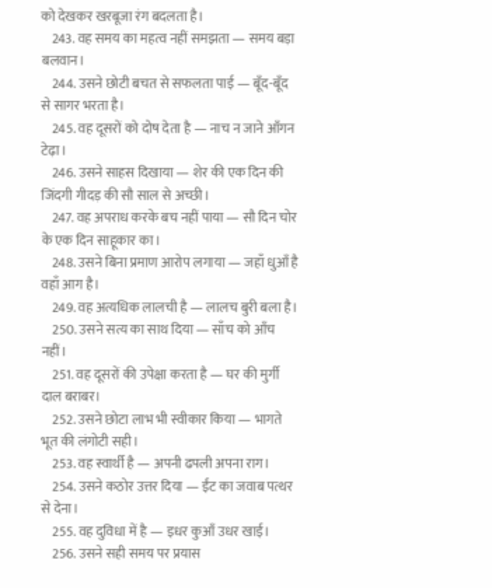को देखकर खरबूजा रंग बदलता है।
    243. वह समय का महत्व नहीं समझता — समय बड़ा बलवान।
    244. उसने छोटी बचत से सफलता पाई — बूँद-बूँद से सागर भरता है।
    245. वह दूसरों को दोष देता है — नाच न जाने आँगन टेढ़ा।
    246. उसने साहस दिखाया — शेर की एक दिन की जिंदगी गीदड़ की सौ साल से अच्छी।
    247. वह अपराध करके बच नहीं पाया — सौ दिन चोर के एक दिन साहूकार का।
    248. उसने बिना प्रमाण आरोप लगाया — जहाँ धुआँ है वहाँ आग है।
    249. वह अत्यधिक लालची है — लालच बुरी बला है।
    250. उसने सत्य का साथ दिया — साँच को आँच नहीं।
    251. वह दूसरों की उपेक्षा करता है — घर की मुर्गी दाल बराबर।
    252. उसने छोटा लाभ भी स्वीकार किया — भागते भूत की लंगोटी सही।
    253. वह स्वार्थी है — अपनी ढपली अपना राग।
    254. उसने कठोर उत्तर दिया — ईंट का जवाब पत्थर से देना।
    255. वह दुविधा में है — इधर कुआँ उधर खाई।
    256. उसने सही समय पर प्रयास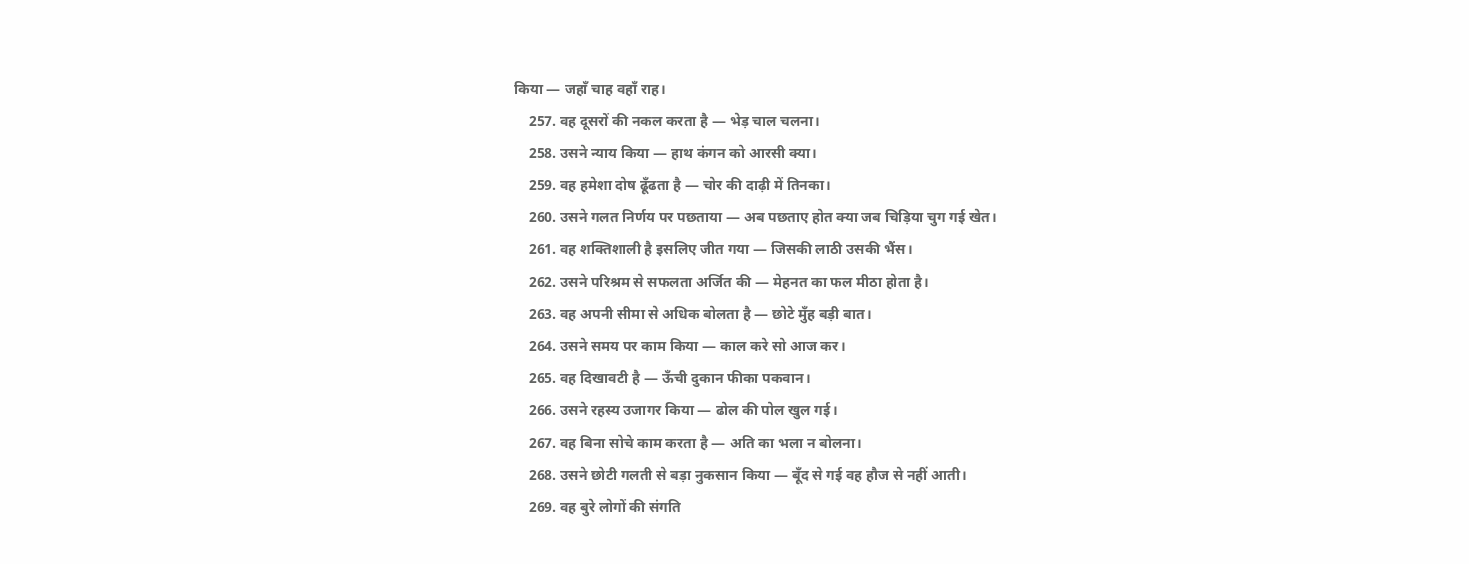किया — जहाँ चाह वहाँ राह।
    257. वह दूसरों की नकल करता है — भेड़ चाल चलना।
    258. उसने न्याय किया — हाथ कंगन को आरसी क्या।
    259. वह हमेशा दोष ढूँढता है — चोर की दाढ़ी में तिनका।
    260. उसने गलत निर्णय पर पछताया — अब पछताए होत क्या जब चिड़िया चुग गई खेत।
    261. वह शक्तिशाली है इसलिए जीत गया — जिसकी लाठी उसकी भैंस।
    262. उसने परिश्रम से सफलता अर्जित की — मेहनत का फल मीठा होता है।
    263. वह अपनी सीमा से अधिक बोलता है — छोटे मुँह बड़ी बात।
    264. उसने समय पर काम किया — काल करे सो आज कर।
    265. वह दिखावटी है — ऊँची दुकान फीका पकवान।
    266. उसने रहस्य उजागर किया — ढोल की पोल खुल गई।
    267. वह बिना सोचे काम करता है — अति का भला न बोलना।
    268. उसने छोटी गलती से बड़ा नुकसान किया — बूँद से गई वह हौज से नहीं आती।
    269. वह बुरे लोगों की संगति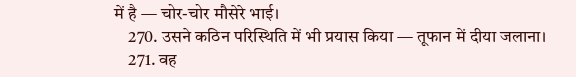में है — चोर-चोर मौसेरे भाई।
    270. उसने कठिन परिस्थिति में भी प्रयास किया — तूफान में दीया जलाना।
    271. वह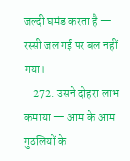जल्दी घमंड करता है — रस्सी जल गई पर बल नहीं गया।
    272. उसने दोहरा लाभ कमाया — आम के आम गुठलियों के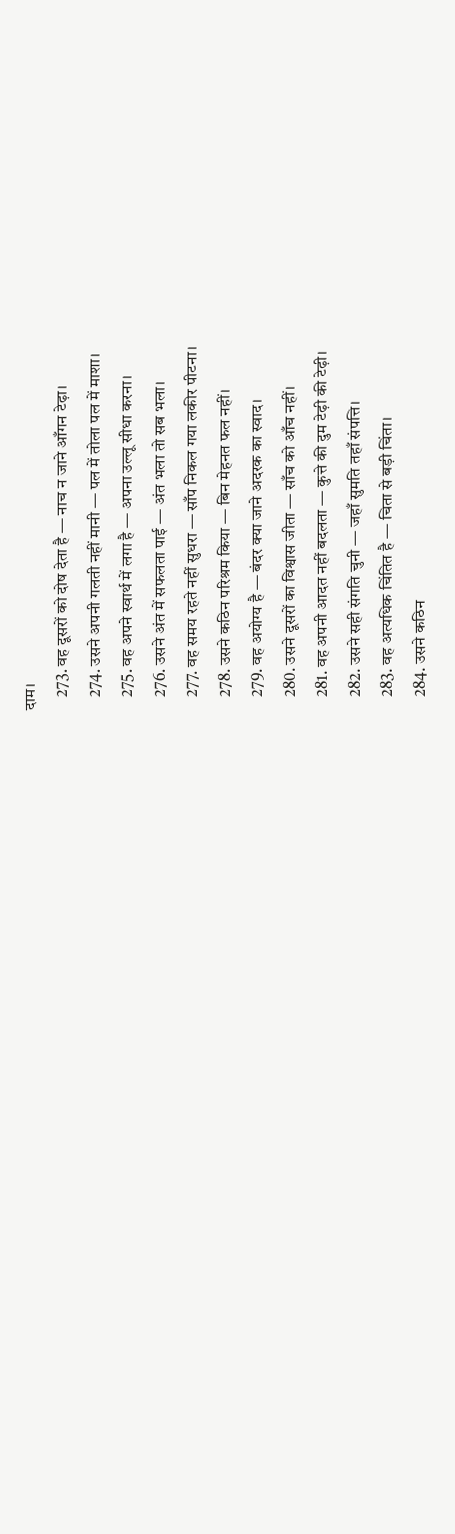दाम।
    273. वह दूसरों को दोष देता है — नाच न जाने आँगन टेढ़ा।
    274. उसने अपनी गलती नहीं मानी — पल में तोला पल में माशा।
    275. वह अपने स्वार्थ में लगा है — अपना उल्लू सीधा करना।
    276. उसने अंत में सफलता पाई — अंत भला तो सब भला।
    277. वह समय रहते नहीं सुधरा — साँप निकल गया लकीर पीटना।
    278. उसने कठिन परिश्रम किया — बिन मेहनत फल नहीं।
    279. वह अयोग्य है — बंदर क्या जाने अदरक का स्वाद।
    280. उसने दूसरों का विश्वास जीता — साँच को आँच नहीं।
    281. वह अपनी आदत नहीं बदलता — कुत्ते की दुम टेढ़ी की टेढ़ी।
    282. उसने सही संगति चुनी — जहाँ सुमति तहाँ संपत्ति।
    283. वह अत्यधिक चिंतित है — चिता से बड़ी चिंता।
    284. उसने कठिन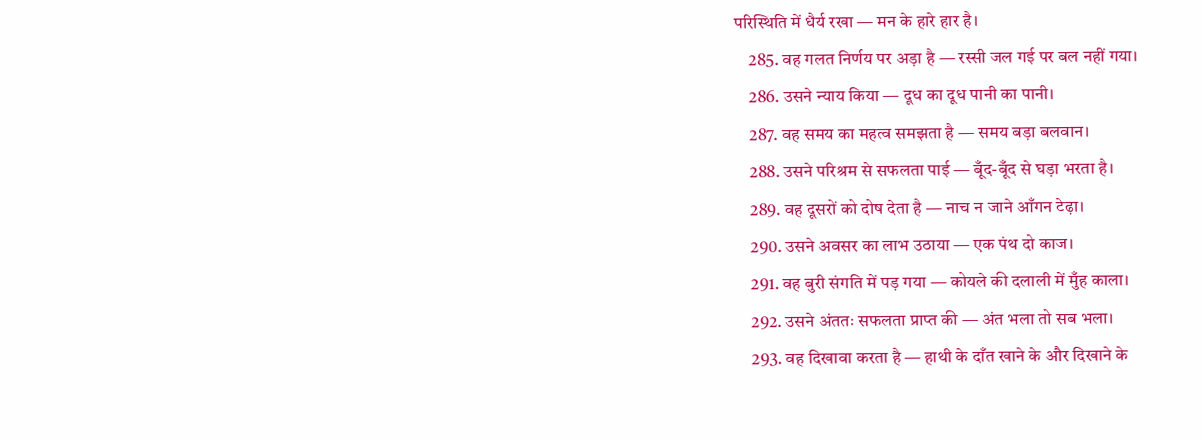परिस्थिति में धैर्य रखा — मन के हारे हार है।
    285. वह गलत निर्णय पर अड़ा है — रस्सी जल गई पर बल नहीं गया।
    286. उसने न्याय किया — दूध का दूध पानी का पानी।
    287. वह समय का महत्व समझता है — समय बड़ा बलवान।
    288. उसने परिश्रम से सफलता पाई — बूँद-बूँद से घड़ा भरता है।
    289. वह दूसरों को दोष देता है — नाच न जाने आँगन टेढ़ा।
    290. उसने अवसर का लाभ उठाया — एक पंथ दो काज।
    291. वह बुरी संगति में पड़ गया — कोयले की दलाली में मुँह काला।
    292. उसने अंततः सफलता प्राप्त की — अंत भला तो सब भला।
    293. वह दिखावा करता है — हाथी के दाँत खाने के और दिखाने के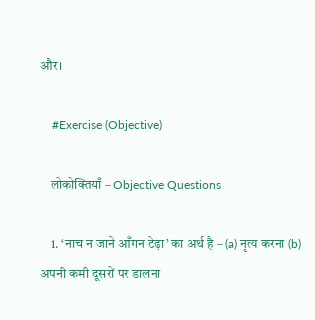और।

    #Exercise (Objective)

    लोकोक्तियाँ – Objective Questions

    1. ‘नाच न जाने आँगन टेढ़ा’ का अर्थ है – (a) नृत्य करना (b) अपनी कमी दूसरों पर डालना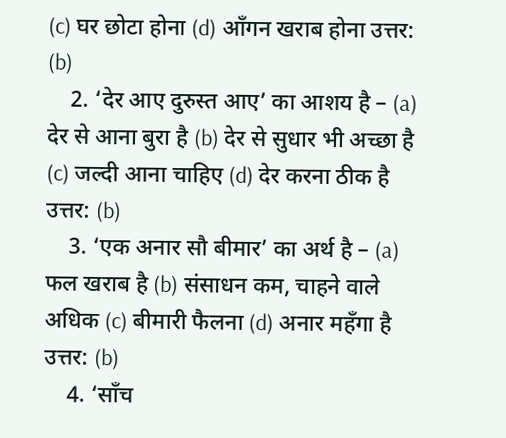(c) घर छोटा होना (d) आँगन खराब होना उत्तर: (b)
    2. ‘देर आए दुरुस्त आए’ का आशय है – (a) देर से आना बुरा है (b) देर से सुधार भी अच्छा है (c) जल्दी आना चाहिए (d) देर करना ठीक है उत्तर: (b)
    3. ‘एक अनार सौ बीमार’ का अर्थ है – (a) फल खराब है (b) संसाधन कम, चाहने वाले अधिक (c) बीमारी फैलना (d) अनार महँगा है उत्तर: (b)
    4. ‘साँच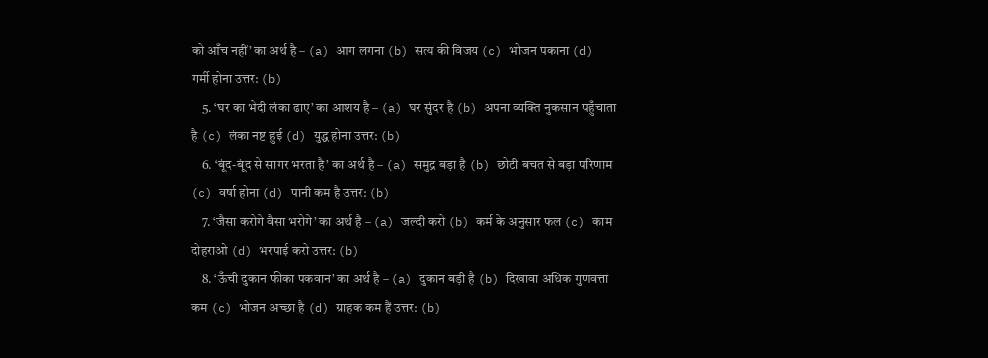को आँच नहीं’ का अर्थ है – (a) आग लगना (b) सत्य की विजय (c) भोजन पकाना (d) गर्मी होना उत्तर: (b)
    5. ‘घर का भेदी लंका ढाए’ का आशय है – (a) घर सुंदर है (b) अपना व्यक्ति नुकसान पहुँचाता है (c) लंका नष्ट हुई (d) युद्ध होना उत्तर: (b)
    6. ‘बूंद-बूंद से सागर भरता है’ का अर्थ है – (a) समुद्र बड़ा है (b) छोटी बचत से बड़ा परिणाम (c) वर्षा होना (d) पानी कम है उत्तर: (b)
    7. ‘जैसा करोगे वैसा भरोगे’ का अर्थ है – (a) जल्दी करो (b) कर्म के अनुसार फल (c) काम दोहराओ (d) भरपाई करो उत्तर: (b)
    8. ‘ऊँची दुकान फीका पकवान’ का अर्थ है – (a) दुकान बड़ी है (b) दिखावा अधिक गुणवत्ता कम (c) भोजन अच्छा है (d) ग्राहक कम हैं उत्तर: (b)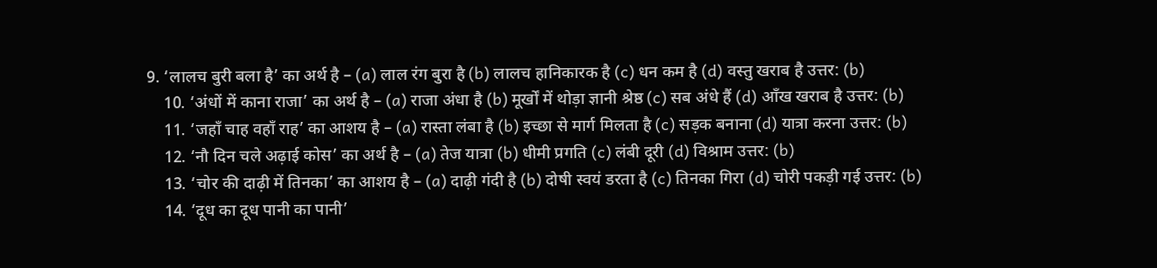9. ‘लालच बुरी बला है’ का अर्थ है – (a) लाल रंग बुरा है (b) लालच हानिकारक है (c) धन कम है (d) वस्तु खराब है उत्तर: (b)
    10. ‘अंधों में काना राजा’ का अर्थ है – (a) राजा अंधा है (b) मूर्खों में थोड़ा ज्ञानी श्रेष्ठ (c) सब अंधे हैं (d) आँख खराब है उत्तर: (b)
    11. ‘जहाँ चाह वहाँ राह’ का आशय है – (a) रास्ता लंबा है (b) इच्छा से मार्ग मिलता है (c) सड़क बनाना (d) यात्रा करना उत्तर: (b)
    12. ‘नौ दिन चले अढ़ाई कोस’ का अर्थ है – (a) तेज यात्रा (b) धीमी प्रगति (c) लंबी दूरी (d) विश्राम उत्तर: (b)
    13. ‘चोर की दाढ़ी में तिनका’ का आशय है – (a) दाढ़ी गंदी है (b) दोषी स्वयं डरता है (c) तिनका गिरा (d) चोरी पकड़ी गई उत्तर: (b)
    14. ‘दूध का दूध पानी का पानी’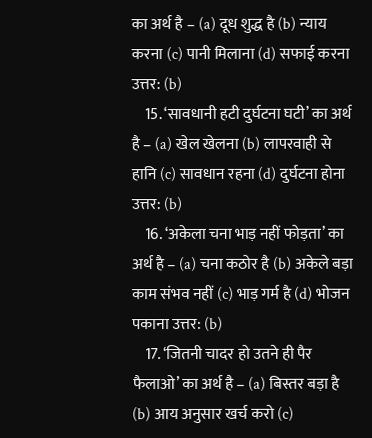का अर्थ है – (a) दूध शुद्ध है (b) न्याय करना (c) पानी मिलाना (d) सफाई करना उत्तर: (b)
    15. ‘सावधानी हटी दुर्घटना घटी’ का अर्थ है – (a) खेल खेलना (b) लापरवाही से हानि (c) सावधान रहना (d) दुर्घटना होना उत्तर: (b)
    16. ‘अकेला चना भाड़ नहीं फोड़ता’ का अर्थ है – (a) चना कठोर है (b) अकेले बड़ा काम संभव नहीं (c) भाड़ गर्म है (d) भोजन पकाना उत्तर: (b)
    17. ‘जितनी चादर हो उतने ही पैर फैलाओ’ का अर्थ है – (a) बिस्तर बड़ा है (b) आय अनुसार खर्च करो (c)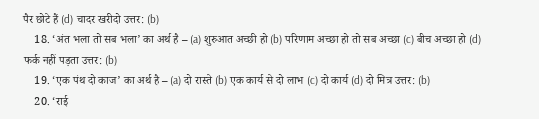पैर छोटे हैं (d) चादर खरीदो उत्तर: (b)
    18. ‘अंत भला तो सब भला’ का अर्थ है – (a) शुरुआत अच्छी हो (b) परिणाम अच्छा हो तो सब अच्छा (c) बीच अच्छा हो (d) फर्क नहीं पड़ता उत्तर: (b)
    19. ‘एक पंथ दो काज’ का अर्थ है – (a) दो रास्ते (b) एक कार्य से दो लाभ (c) दो कार्य (d) दो मित्र उत्तर: (b)
    20. ‘राई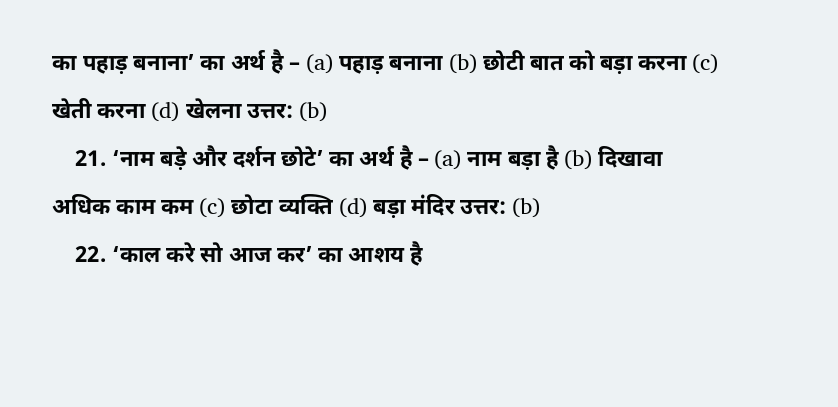का पहाड़ बनाना’ का अर्थ है – (a) पहाड़ बनाना (b) छोटी बात को बड़ा करना (c) खेती करना (d) खेलना उत्तर: (b)
    21. ‘नाम बड़े और दर्शन छोटे’ का अर्थ है – (a) नाम बड़ा है (b) दिखावा अधिक काम कम (c) छोटा व्यक्ति (d) बड़ा मंदिर उत्तर: (b)
    22. ‘काल करे सो आज कर’ का आशय है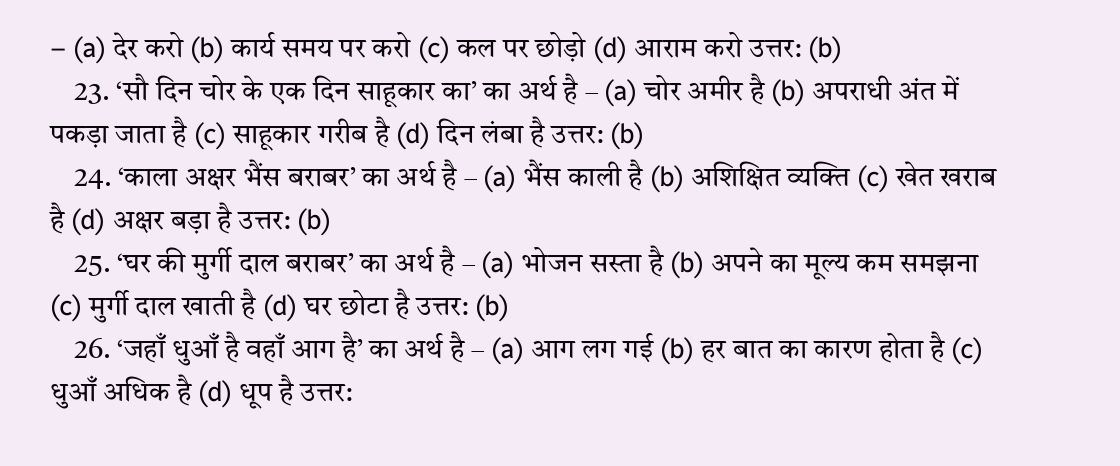– (a) देर करो (b) कार्य समय पर करो (c) कल पर छोड़ो (d) आराम करो उत्तर: (b)
    23. ‘सौ दिन चोर के एक दिन साहूकार का’ का अर्थ है – (a) चोर अमीर है (b) अपराधी अंत में पकड़ा जाता है (c) साहूकार गरीब है (d) दिन लंबा है उत्तर: (b)
    24. ‘काला अक्षर भैंस बराबर’ का अर्थ है – (a) भैंस काली है (b) अशिक्षित व्यक्ति (c) खेत खराब है (d) अक्षर बड़ा है उत्तर: (b)
    25. ‘घर की मुर्गी दाल बराबर’ का अर्थ है – (a) भोजन सस्ता है (b) अपने का मूल्य कम समझना (c) मुर्गी दाल खाती है (d) घर छोटा है उत्तर: (b)
    26. ‘जहाँ धुआँ है वहाँ आग है’ का अर्थ है – (a) आग लग गई (b) हर बात का कारण होता है (c) धुआँ अधिक है (d) धूप है उत्तर: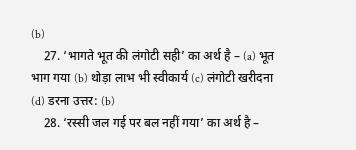(b)
    27. ‘भागते भूत की लंगोटी सही’ का अर्थ है – (a) भूत भाग गया (b) थोड़ा लाभ भी स्वीकार्य (c) लंगोटी खरीदना (d) डरना उत्तर: (b)
    28. ‘रस्सी जल गई पर बल नहीं गया’ का अर्थ है –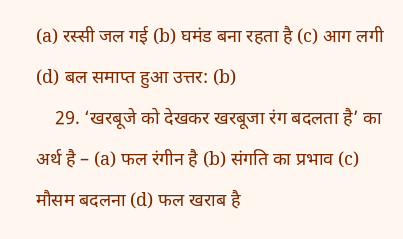(a) रस्सी जल गई (b) घमंड बना रहता है (c) आग लगी (d) बल समाप्त हुआ उत्तर: (b)
    29. ‘खरबूजे को देखकर खरबूजा रंग बदलता है’ का अर्थ है – (a) फल रंगीन है (b) संगति का प्रभाव (c) मौसम बदलना (d) फल खराब है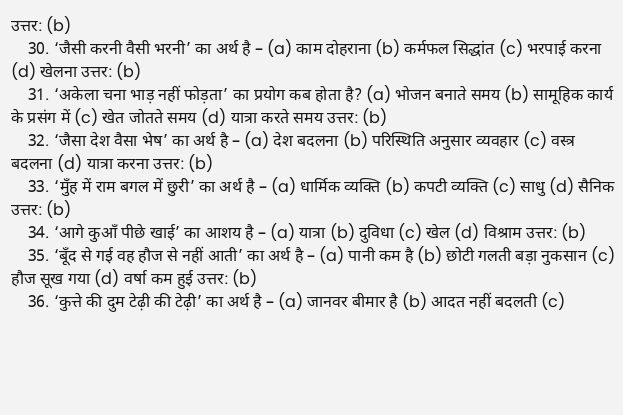उत्तर: (b)
    30. ‘जैसी करनी वैसी भरनी’ का अर्थ है – (a) काम दोहराना (b) कर्मफल सिद्धांत (c) भरपाई करना (d) खेलना उत्तर: (b)
    31. ‘अकेला चना भाड़ नहीं फोड़ता’ का प्रयोग कब होता है? (a) भोजन बनाते समय (b) सामूहिक कार्य के प्रसंग में (c) खेत जोतते समय (d) यात्रा करते समय उत्तर: (b)
    32. ‘जैसा देश वैसा भेष’ का अर्थ है – (a) देश बदलना (b) परिस्थिति अनुसार व्यवहार (c) वस्त्र बदलना (d) यात्रा करना उत्तर: (b)
    33. ‘मुँह में राम बगल में छुरी’ का अर्थ है – (a) धार्मिक व्यक्ति (b) कपटी व्यक्ति (c) साधु (d) सैनिक उत्तर: (b)
    34. ‘आगे कुआँ पीछे खाई’ का आशय है – (a) यात्रा (b) दुविधा (c) खेल (d) विश्राम उत्तर: (b)
    35. ‘बूँद से गई वह हौज से नहीं आती’ का अर्थ है – (a) पानी कम है (b) छोटी गलती बड़ा नुकसान (c) हौज सूख गया (d) वर्षा कम हुई उत्तर: (b)
    36. ‘कुत्ते की दुम टेढ़ी की टेढ़ी’ का अर्थ है – (a) जानवर बीमार है (b) आदत नहीं बदलती (c)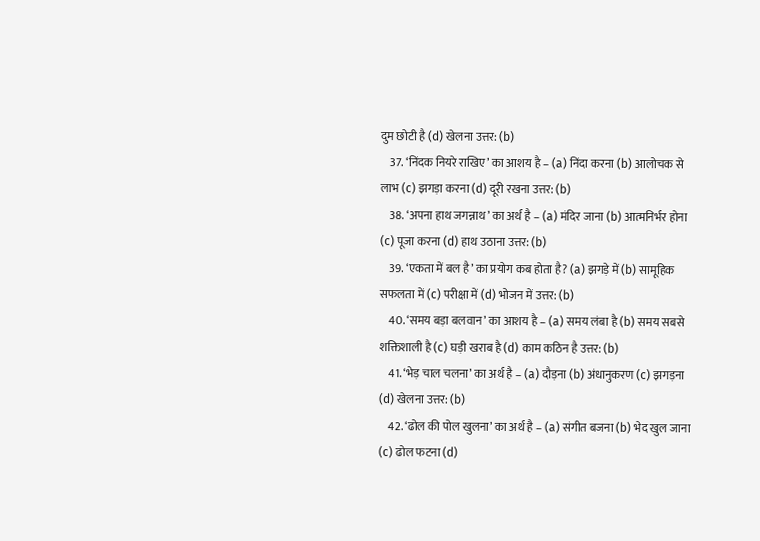दुम छोटी है (d) खेलना उत्तर: (b)
    37. ‘निंदक नियरे राखिए’ का आशय है – (a) निंदा करना (b) आलोचक से लाभ (c) झगड़ा करना (d) दूरी रखना उत्तर: (b)
    38. ‘अपना हाथ जगन्नाथ’ का अर्थ है – (a) मंदिर जाना (b) आत्मनिर्भर होना (c) पूजा करना (d) हाथ उठाना उत्तर: (b)
    39. ‘एकता में बल है’ का प्रयोग कब होता है? (a) झगड़े में (b) सामूहिक सफलता में (c) परीक्षा में (d) भोजन में उत्तर: (b)
    40. ‘समय बड़ा बलवान’ का आशय है – (a) समय लंबा है (b) समय सबसे शक्तिशाली है (c) घड़ी खराब है (d) काम कठिन है उत्तर: (b)
    41. ‘भेड़ चाल चलना’ का अर्थ है – (a) दौड़ना (b) अंधानुकरण (c) झगड़ना (d) खेलना उत्तर: (b)
    42. ‘ढोल की पोल खुलना’ का अर्थ है – (a) संगीत बजना (b) भेद खुल जाना (c) ढोल फटना (d)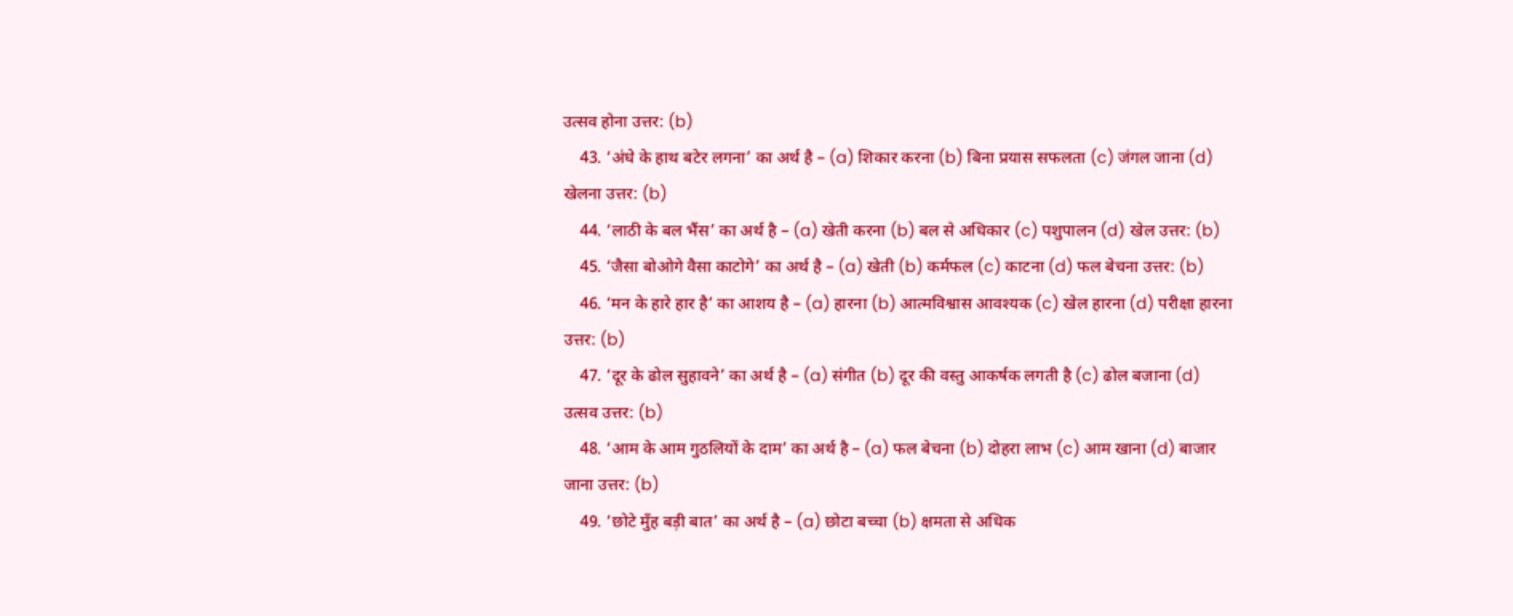उत्सव होना उत्तर: (b)
    43. ‘अंधे के हाथ बटेर लगना’ का अर्थ है – (a) शिकार करना (b) बिना प्रयास सफलता (c) जंगल जाना (d) खेलना उत्तर: (b)
    44. ‘लाठी के बल भैंस’ का अर्थ है – (a) खेती करना (b) बल से अधिकार (c) पशुपालन (d) खेल उत्तर: (b)
    45. ‘जैसा बोओगे वैसा काटोगे’ का अर्थ है – (a) खेती (b) कर्मफल (c) काटना (d) फल बेचना उत्तर: (b)
    46. ‘मन के हारे हार है’ का आशय है – (a) हारना (b) आत्मविश्वास आवश्यक (c) खेल हारना (d) परीक्षा हारना उत्तर: (b)
    47. ‘दूर के ढोल सुहावने’ का अर्थ है – (a) संगीत (b) दूर की वस्तु आकर्षक लगती है (c) ढोल बजाना (d) उत्सव उत्तर: (b)
    48. ‘आम के आम गुठलियों के दाम’ का अर्थ है – (a) फल बेचना (b) दोहरा लाभ (c) आम खाना (d) बाजार जाना उत्तर: (b)
    49. ‘छोटे मुँह बड़ी बात’ का अर्थ है – (a) छोटा बच्चा (b) क्षमता से अधिक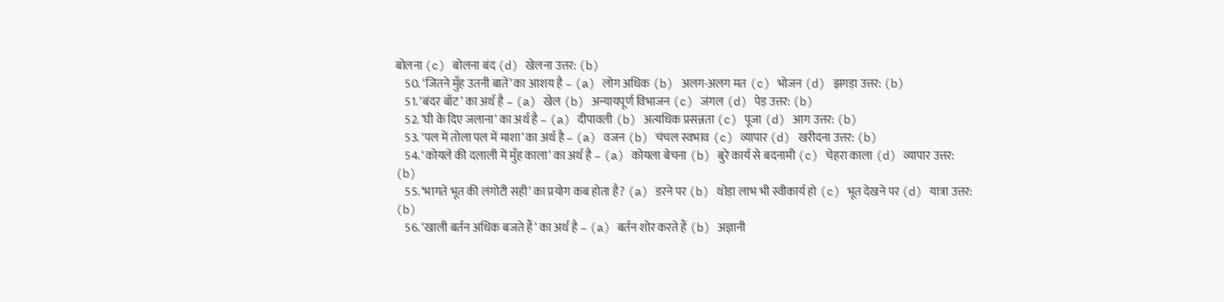बोलना (c) बोलना बंद (d) खेलना उत्तर: (b)
    50. ‘जितने मुँह उतनी बातें’ का आशय है – (a) लोग अधिक (b) अलग-अलग मत (c) भोजन (d) झगड़ा उत्तर: (b)
    51. ‘बंदर बाँट’ का अर्थ है – (a) खेल (b) अन्यायपूर्ण विभाजन (c) जंगल (d) पेड़ उत्तर: (b)
    52. ‘घी के दिए जलाना’ का अर्थ है – (a) दीपावली (b) अत्यधिक प्रसन्नता (c) पूजा (d) आग उत्तर: (b)
    53. ‘पल में तोला पल में माशा’ का अर्थ है – (a) वजन (b) चंचल स्वभाव (c) व्यापार (d) खरीदना उत्तर: (b)
    54. ‘कोयले की दलाली में मुँह काला’ का अर्थ है – (a) कोयला बेचना (b) बुरे कार्य से बदनामी (c) चेहरा काला (d) व्यापार उत्तर: (b)
    55. ‘भागते भूत की लंगोटी सही’ का प्रयोग कब होता है? (a) डरने पर (b) थोड़ा लाभ भी स्वीकार्य हो (c) भूत देखने पर (d) यात्रा उत्तर: (b)
    56. ‘खाली बर्तन अधिक बजते हैं’ का अर्थ है – (a) बर्तन शोर करते हैं (b) अज्ञानी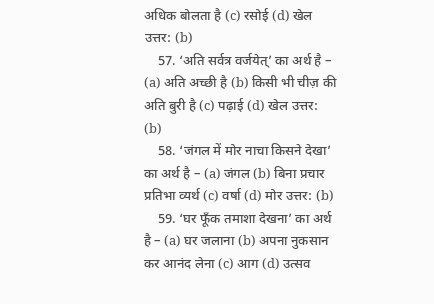अधिक बोलता है (c) रसोई (d) खेल उत्तर: (b)
    57. ‘अति सर्वत्र वर्जयेत्’ का अर्थ है – (a) अति अच्छी है (b) किसी भी चीज़ की अति बुरी है (c) पढ़ाई (d) खेल उत्तर: (b)
    58. ‘जंगल में मोर नाचा किसने देखा’ का अर्थ है – (a) जंगल (b) बिना प्रचार प्रतिभा व्यर्थ (c) वर्षा (d) मोर उत्तर: (b)
    59. ‘घर फूँक तमाशा देखना’ का अर्थ है – (a) घर जलाना (b) अपना नुकसान कर आनंद लेना (c) आग (d) उत्सव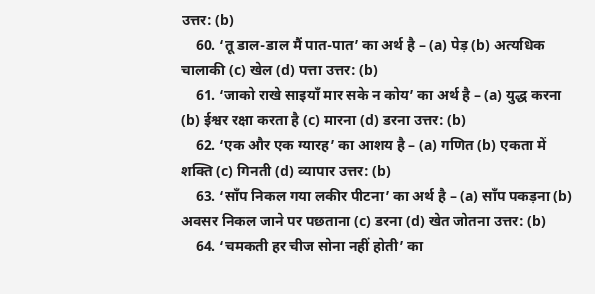उत्तर: (b)
    60. ‘तू डाल-डाल मैं पात-पात’ का अर्थ है – (a) पेड़ (b) अत्यधिक चालाकी (c) खेल (d) पत्ता उत्तर: (b)
    61. ‘जाको राखे साइयाँ मार सके न कोय’ का अर्थ है – (a) युद्ध करना (b) ईश्वर रक्षा करता है (c) मारना (d) डरना उत्तर: (b)
    62. ‘एक और एक ग्यारह’ का आशय है – (a) गणित (b) एकता में शक्ति (c) गिनती (d) व्यापार उत्तर: (b)
    63. ‘साँप निकल गया लकीर पीटना’ का अर्थ है – (a) साँप पकड़ना (b) अवसर निकल जाने पर पछताना (c) डरना (d) खेत जोतना उत्तर: (b)
    64. ‘चमकती हर चीज सोना नहीं होती’ का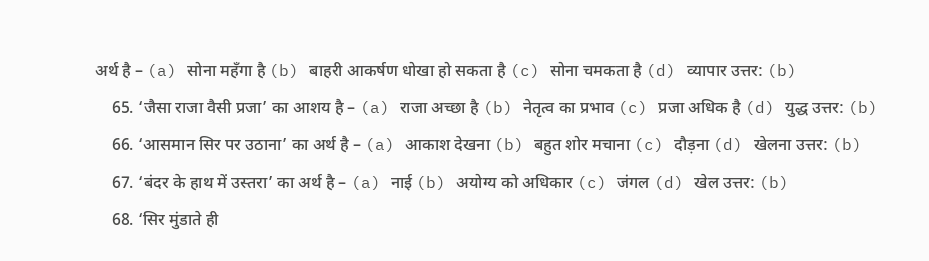अर्थ है – (a) सोना महँगा है (b) बाहरी आकर्षण धोखा हो सकता है (c) सोना चमकता है (d) व्यापार उत्तर: (b)
    65. ‘जैसा राजा वैसी प्रजा’ का आशय है – (a) राजा अच्छा है (b) नेतृत्व का प्रभाव (c) प्रजा अधिक है (d) युद्ध उत्तर: (b)
    66. ‘आसमान सिर पर उठाना’ का अर्थ है – (a) आकाश देखना (b) बहुत शोर मचाना (c) दौड़ना (d) खेलना उत्तर: (b)
    67. ‘बंदर के हाथ में उस्तरा’ का अर्थ है – (a) नाई (b) अयोग्य को अधिकार (c) जंगल (d) खेल उत्तर: (b)
    68. ‘सिर मुंडाते ही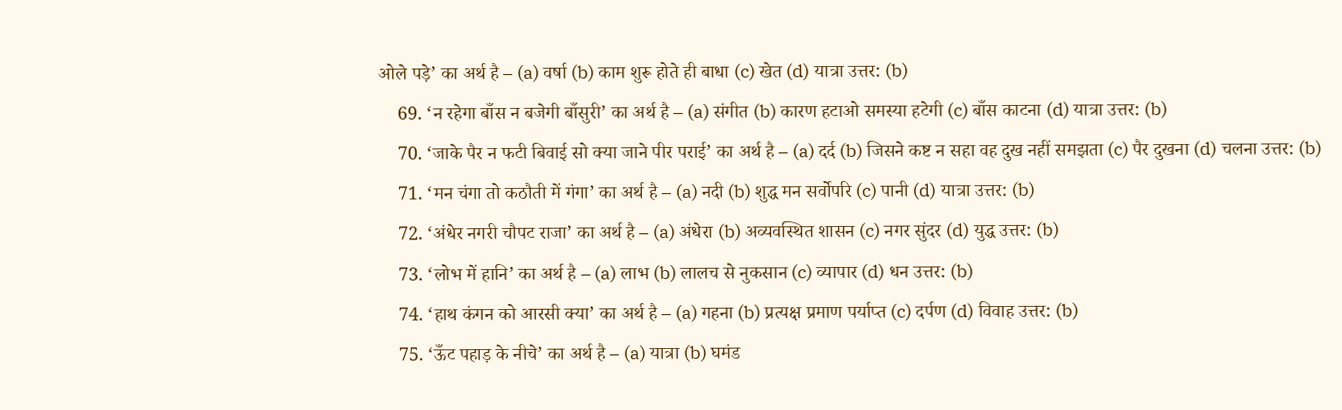ओले पड़े’ का अर्थ है – (a) वर्षा (b) काम शुरू होते ही बाधा (c) खेत (d) यात्रा उत्तर: (b)
    69. ‘न रहेगा बाँस न बजेगी बाँसुरी’ का अर्थ है – (a) संगीत (b) कारण हटाओ समस्या हटेगी (c) बाँस काटना (d) यात्रा उत्तर: (b)
    70. ‘जाके पैर न फटी बिवाई सो क्या जाने पीर पराई’ का अर्थ है – (a) दर्द (b) जिसने कष्ट न सहा वह दुख नहीं समझता (c) पैर दुखना (d) चलना उत्तर: (b)
    71. ‘मन चंगा तो कठौती में गंगा’ का अर्थ है – (a) नदी (b) शुद्ध मन सर्वोपरि (c) पानी (d) यात्रा उत्तर: (b)
    72. ‘अंधेर नगरी चौपट राजा’ का अर्थ है – (a) अंधेरा (b) अव्यवस्थित शासन (c) नगर सुंदर (d) युद्ध उत्तर: (b)
    73. ‘लोभ में हानि’ का अर्थ है – (a) लाभ (b) लालच से नुकसान (c) व्यापार (d) धन उत्तर: (b)
    74. ‘हाथ कंगन को आरसी क्या’ का अर्थ है – (a) गहना (b) प्रत्यक्ष प्रमाण पर्याप्त (c) दर्पण (d) विवाह उत्तर: (b)
    75. ‘ऊँट पहाड़ के नीचे’ का अर्थ है – (a) यात्रा (b) घमंड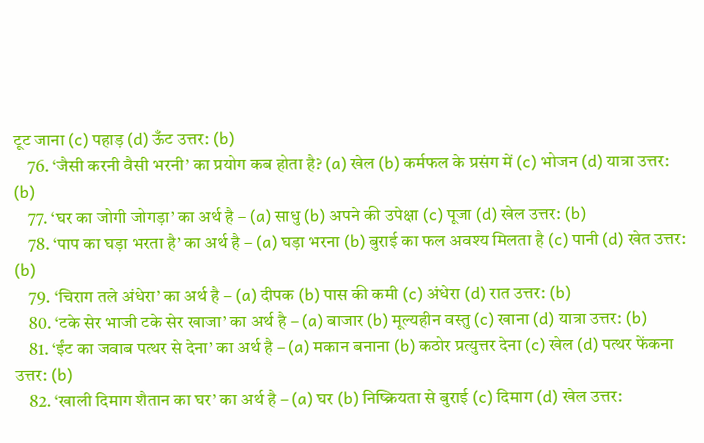टूट जाना (c) पहाड़ (d) ऊँट उत्तर: (b)
    76. ‘जैसी करनी वैसी भरनी’ का प्रयोग कब होता है? (a) खेल (b) कर्मफल के प्रसंग में (c) भोजन (d) यात्रा उत्तर: (b)
    77. ‘घर का जोगी जोगड़ा’ का अर्थ है – (a) साधु (b) अपने की उपेक्षा (c) पूजा (d) खेल उत्तर: (b)
    78. ‘पाप का घड़ा भरता है’ का अर्थ है – (a) घड़ा भरना (b) बुराई का फल अवश्य मिलता है (c) पानी (d) खेत उत्तर: (b)
    79. ‘चिराग तले अंधेरा’ का अर्थ है – (a) दीपक (b) पास की कमी (c) अंधेरा (d) रात उत्तर: (b)
    80. ‘टके सेर भाजी टके सेर खाजा’ का अर्थ है – (a) बाजार (b) मूल्यहीन वस्तु (c) खाना (d) यात्रा उत्तर: (b)
    81. ‘ईंट का जवाब पत्थर से देना’ का अर्थ है – (a) मकान बनाना (b) कठोर प्रत्युत्तर देना (c) खेल (d) पत्थर फेंकना उत्तर: (b)
    82. ‘खाली दिमाग शैतान का घर’ का अर्थ है – (a) घर (b) निष्क्रियता से बुराई (c) दिमाग (d) खेल उत्तर: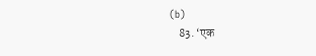(b)
    83. ‘एक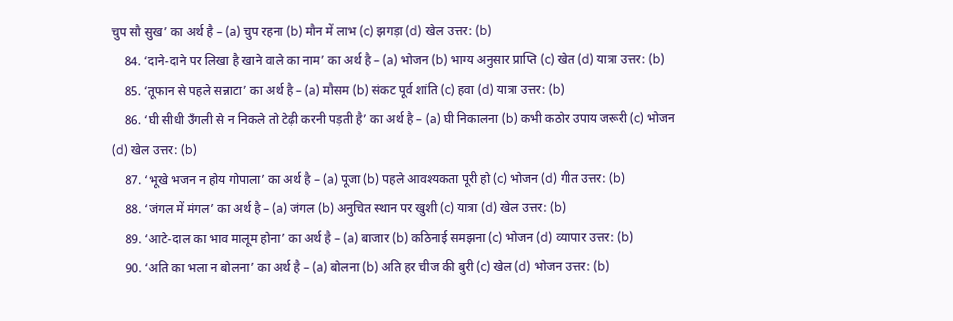चुप सौ सुख’ का अर्थ है – (a) चुप रहना (b) मौन में लाभ (c) झगड़ा (d) खेल उत्तर: (b)
    84. ‘दाने-दाने पर लिखा है खाने वाले का नाम’ का अर्थ है – (a) भोजन (b) भाग्य अनुसार प्राप्ति (c) खेत (d) यात्रा उत्तर: (b)
    85. ‘तूफान से पहले सन्नाटा’ का अर्थ है – (a) मौसम (b) संकट पूर्व शांति (c) हवा (d) यात्रा उत्तर: (b)
    86. ‘घी सीधी उँगली से न निकले तो टेढ़ी करनी पड़ती है’ का अर्थ है – (a) घी निकालना (b) कभी कठोर उपाय जरूरी (c) भोजन (d) खेल उत्तर: (b)
    87. ‘भूखे भजन न होय गोपाला’ का अर्थ है – (a) पूजा (b) पहले आवश्यकता पूरी हो (c) भोजन (d) गीत उत्तर: (b)
    88. ‘जंगल में मंगल’ का अर्थ है – (a) जंगल (b) अनुचित स्थान पर खुशी (c) यात्रा (d) खेल उत्तर: (b)
    89. ‘आटे-दाल का भाव मालूम होना’ का अर्थ है – (a) बाजार (b) कठिनाई समझना (c) भोजन (d) व्यापार उत्तर: (b)
    90. ‘अति का भला न बोलना’ का अर्थ है – (a) बोलना (b) अति हर चीज की बुरी (c) खेल (d) भोजन उत्तर: (b)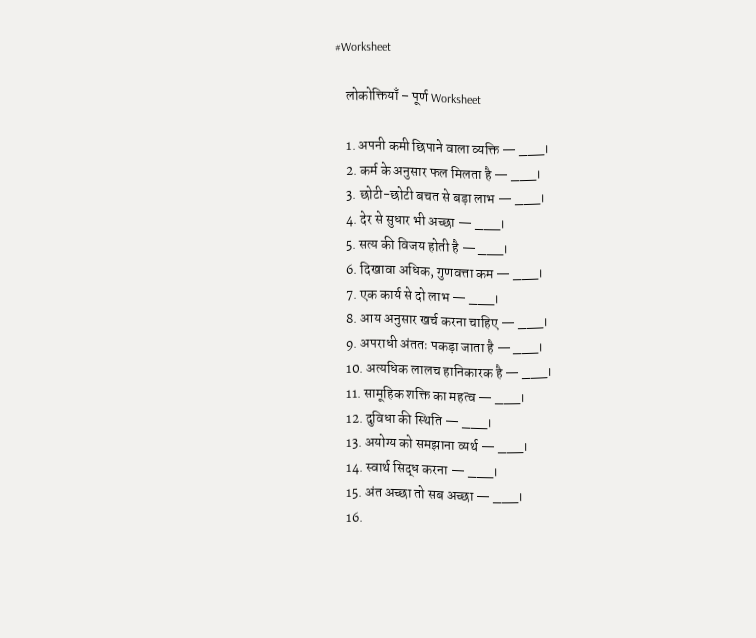#Worksheet

    लोकोक्तियाँ – पूर्ण Worksheet

    1. अपनी कमी छिपाने वाला व्यक्ति — ___।
    2. कर्म के अनुसार फल मिलता है — ___।
    3. छोटी-छोटी बचत से बड़ा लाभ — ___।
    4. देर से सुधार भी अच्छा — ___।
    5. सत्य की विजय होती है — ___।
    6. दिखावा अधिक, गुणवत्ता कम — ___।
    7. एक कार्य से दो लाभ — ___।
    8. आय अनुसार खर्च करना चाहिए — ___।
    9. अपराधी अंततः पकड़ा जाता है — ___।
    10. अत्यधिक लालच हानिकारक है — ___।
    11. सामूहिक शक्ति का महत्व — ___।
    12. दुविधा की स्थिति — ___।
    13. अयोग्य को समझाना व्यर्थ — ___।
    14. स्वार्थ सिद्ध करना — ___।
    15. अंत अच्छा तो सब अच्छा — ___।
    16.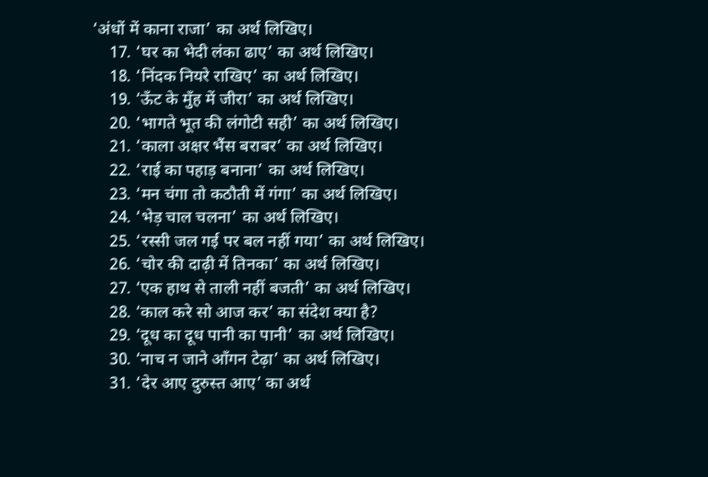‘अंधों में काना राजा’ का अर्थ लिखिए।
    17. ‘घर का भेदी लंका ढाए’ का अर्थ लिखिए।
    18. ‘निंदक नियरे राखिए’ का अर्थ लिखिए।
    19. ‘ऊँट के मुँह में जीरा’ का अर्थ लिखिए।
    20. ‘भागते भूत की लंगोटी सही’ का अर्थ लिखिए।
    21. ‘काला अक्षर भैंस बराबर’ का अर्थ लिखिए।
    22. ‘राई का पहाड़ बनाना’ का अर्थ लिखिए।
    23. ‘मन चंगा तो कठौती में गंगा’ का अर्थ लिखिए।
    24. ‘भेड़ चाल चलना’ का अर्थ लिखिए।
    25. ‘रस्सी जल गई पर बल नहीं गया’ का अर्थ लिखिए।
    26. ‘चोर की दाढ़ी में तिनका’ का अर्थ लिखिए।
    27. ‘एक हाथ से ताली नहीं बजती’ का अर्थ लिखिए।
    28. ‘काल करे सो आज कर’ का संदेश क्या है?
    29. ‘दूध का दूध पानी का पानी’ का अर्थ लिखिए।
    30. ‘नाच न जाने आँगन टेढ़ा’ का अर्थ लिखिए।
    31. ‘देर आए दुरुस्त आए’ का अर्थ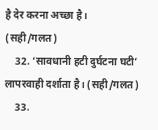है देर करना अच्छा है। (सही/गलत)
    32. ‘सावधानी हटी दुर्घटना घटी’ लापरवाही दर्शाता है। (सही/गलत)
    33.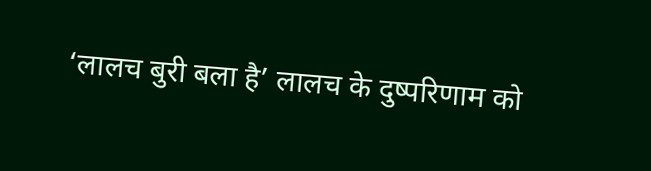‘लालच बुरी बला है’ लालच के दुष्परिणाम को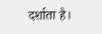दर्शाता है।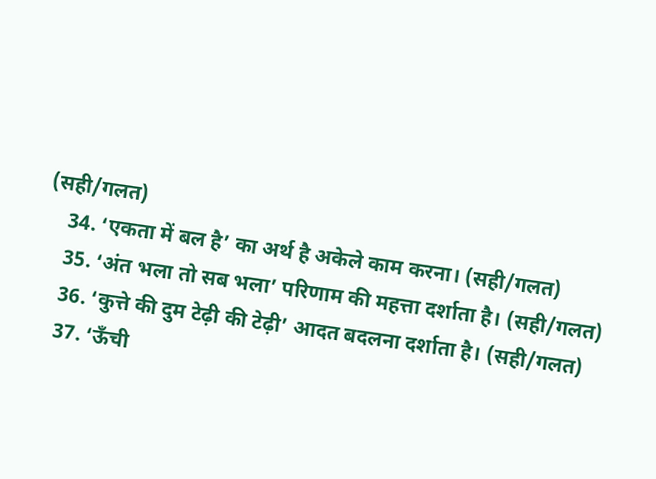(सही/गलत)
    34. ‘एकता में बल है’ का अर्थ है अकेले काम करना। (सही/गलत)
    35. ‘अंत भला तो सब भला’ परिणाम की महत्ता दर्शाता है। (सही/गलत)
    36. ‘कुत्ते की दुम टेढ़ी की टेढ़ी’ आदत बदलना दर्शाता है। (सही/गलत)
    37. ‘ऊँची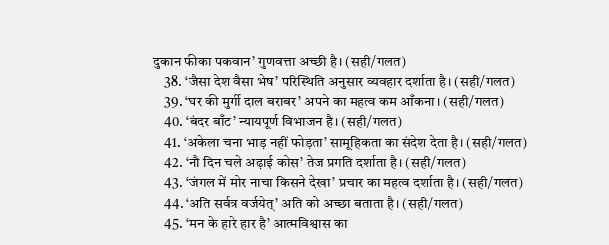दुकान फीका पकवान’ गुणवत्ता अच्छी है। (सही/गलत)
    38. ‘जैसा देश वैसा भेष’ परिस्थिति अनुसार व्यवहार दर्शाता है। (सही/गलत)
    39. ‘घर की मुर्गी दाल बराबर’ अपने का महत्व कम आँकना। (सही/गलत)
    40. ‘बंदर बाँट’ न्यायपूर्ण विभाजन है। (सही/गलत)
    41. ‘अकेला चना भाड़ नहीं फोड़ता’ सामूहिकता का संदेश देता है। (सही/गलत)
    42. ‘नौ दिन चले अढ़ाई कोस’ तेज प्रगति दर्शाता है। (सही/गलत)
    43. ‘जंगल में मोर नाचा किसने देखा’ प्रचार का महत्व दर्शाता है। (सही/गलत)
    44. ‘अति सर्वत्र वर्जयेत्’ अति को अच्छा बताता है। (सही/गलत)
    45. ‘मन के हारे हार है’ आत्मविश्वास का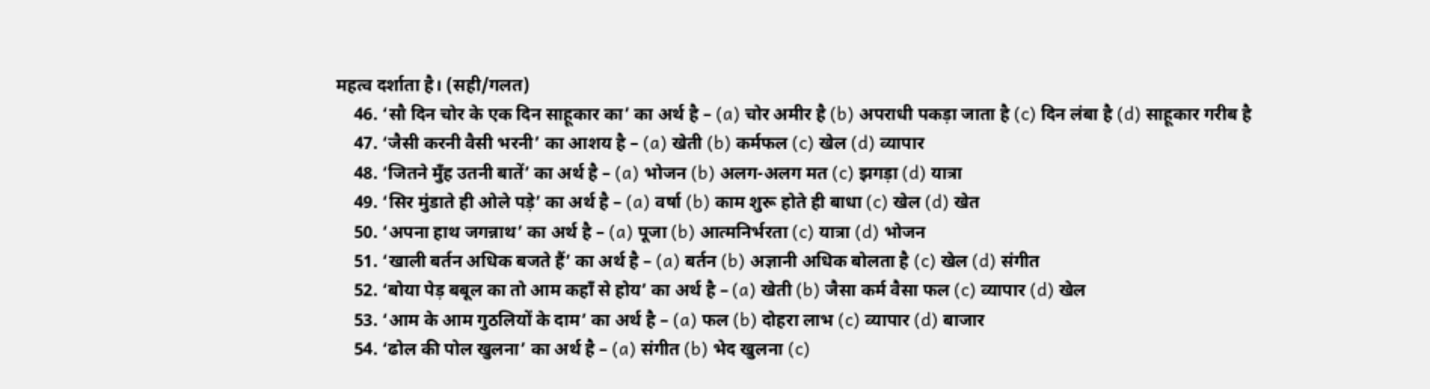महत्व दर्शाता है। (सही/गलत)
    46. ‘सौ दिन चोर के एक दिन साहूकार का’ का अर्थ है – (a) चोर अमीर है (b) अपराधी पकड़ा जाता है (c) दिन लंबा है (d) साहूकार गरीब है
    47. ‘जैसी करनी वैसी भरनी’ का आशय है – (a) खेती (b) कर्मफल (c) खेल (d) व्यापार
    48. ‘जितने मुँह उतनी बातें’ का अर्थ है – (a) भोजन (b) अलग-अलग मत (c) झगड़ा (d) यात्रा
    49. ‘सिर मुंडाते ही ओले पड़े’ का अर्थ है – (a) वर्षा (b) काम शुरू होते ही बाधा (c) खेल (d) खेत
    50. ‘अपना हाथ जगन्नाथ’ का अर्थ है – (a) पूजा (b) आत्मनिर्भरता (c) यात्रा (d) भोजन
    51. ‘खाली बर्तन अधिक बजते हैं’ का अर्थ है – (a) बर्तन (b) अज्ञानी अधिक बोलता है (c) खेल (d) संगीत
    52. ‘बोया पेड़ बबूल का तो आम कहाँ से होय’ का अर्थ है – (a) खेती (b) जैसा कर्म वैसा फल (c) व्यापार (d) खेल
    53. ‘आम के आम गुठलियों के दाम’ का अर्थ है – (a) फल (b) दोहरा लाभ (c) व्यापार (d) बाजार
    54. ‘ढोल की पोल खुलना’ का अर्थ है – (a) संगीत (b) भेद खुलना (c)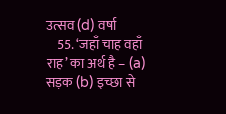उत्सव (d) वर्षा
    55. ‘जहाँ चाह वहाँ राह’ का अर्थ है – (a) सड़क (b) इच्छा से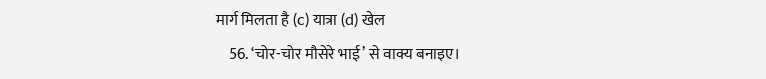मार्ग मिलता है (c) यात्रा (d) खेल
    56. ‘चोर-चोर मौसेरे भाई’ से वाक्य बनाइए।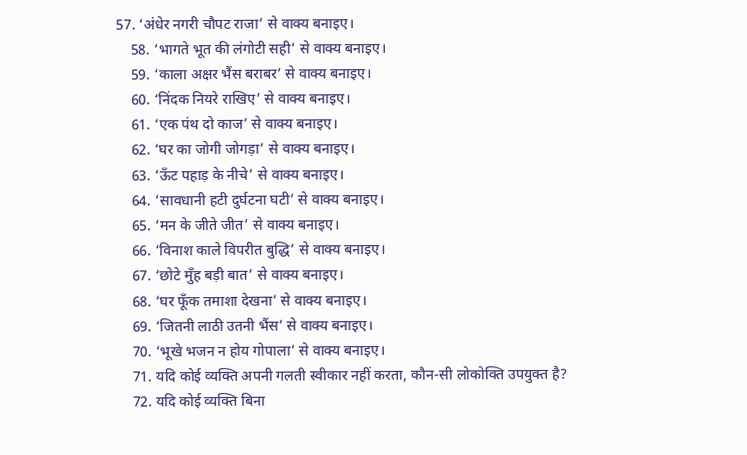57. ‘अंधेर नगरी चौपट राजा’ से वाक्य बनाइए।
    58. ‘भागते भूत की लंगोटी सही’ से वाक्य बनाइए।
    59. ‘काला अक्षर भैंस बराबर’ से वाक्य बनाइए।
    60. ‘निंदक नियरे राखिए’ से वाक्य बनाइए।
    61. ‘एक पंथ दो काज’ से वाक्य बनाइए।
    62. ‘घर का जोगी जोगड़ा’ से वाक्य बनाइए।
    63. ‘ऊँट पहाड़ के नीचे’ से वाक्य बनाइए।
    64. ‘सावधानी हटी दुर्घटना घटी’ से वाक्य बनाइए।
    65. ‘मन के जीते जीत’ से वाक्य बनाइए।
    66. ‘विनाश काले विपरीत बुद्धि’ से वाक्य बनाइए।
    67. ‘छोटे मुँह बड़ी बात’ से वाक्य बनाइए।
    68. ‘घर फूँक तमाशा देखना’ से वाक्य बनाइए।
    69. ‘जितनी लाठी उतनी भैंस’ से वाक्य बनाइए।
    70. ‘भूखे भजन न होय गोपाला’ से वाक्य बनाइए।
    71. यदि कोई व्यक्ति अपनी गलती स्वीकार नहीं करता, कौन-सी लोकोक्ति उपयुक्त है?
    72. यदि कोई व्यक्ति बिना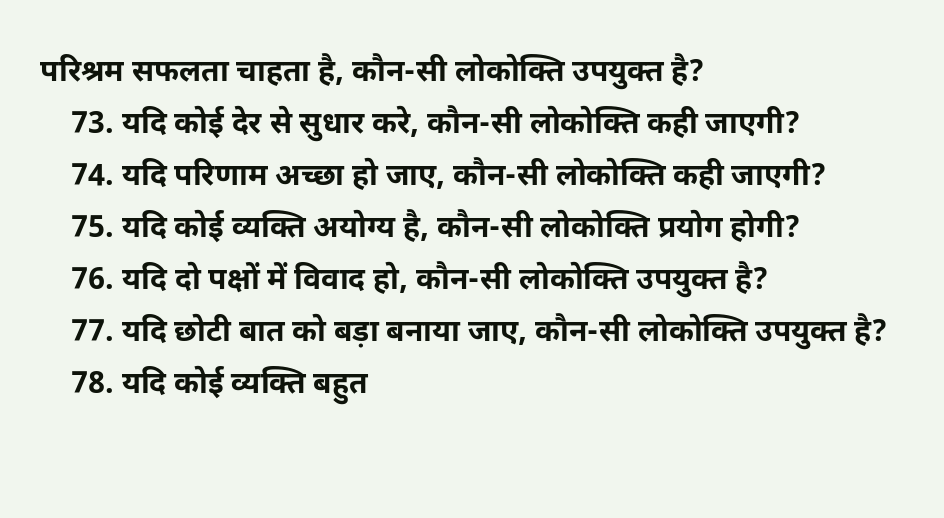परिश्रम सफलता चाहता है, कौन-सी लोकोक्ति उपयुक्त है?
    73. यदि कोई देर से सुधार करे, कौन-सी लोकोक्ति कही जाएगी?
    74. यदि परिणाम अच्छा हो जाए, कौन-सी लोकोक्ति कही जाएगी?
    75. यदि कोई व्यक्ति अयोग्य है, कौन-सी लोकोक्ति प्रयोग होगी?
    76. यदि दो पक्षों में विवाद हो, कौन-सी लोकोक्ति उपयुक्त है?
    77. यदि छोटी बात को बड़ा बनाया जाए, कौन-सी लोकोक्ति उपयुक्त है?
    78. यदि कोई व्यक्ति बहुत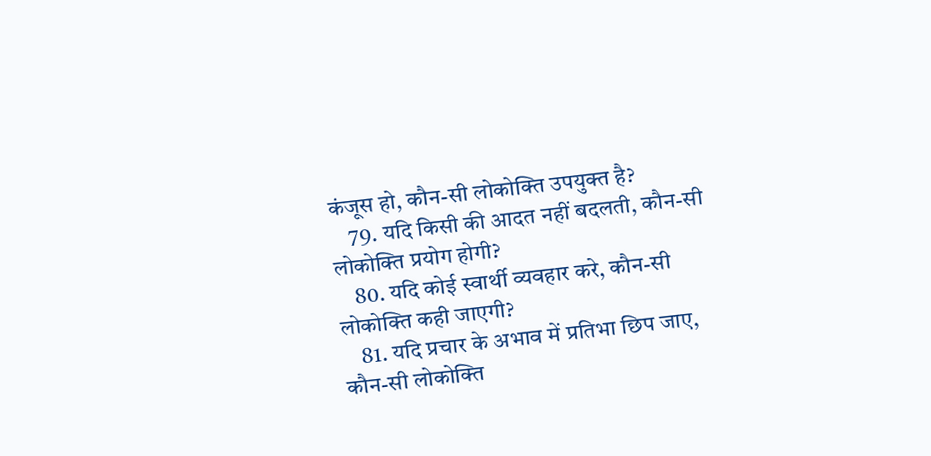कंजूस हो, कौन-सी लोकोक्ति उपयुक्त है?
    79. यदि किसी की आदत नहीं बदलती, कौन-सी लोकोक्ति प्रयोग होगी?
    80. यदि कोई स्वार्थी व्यवहार करे, कौन-सी लोकोक्ति कही जाएगी?
    81. यदि प्रचार के अभाव में प्रतिभा छिप जाए, कौन-सी लोकोक्ति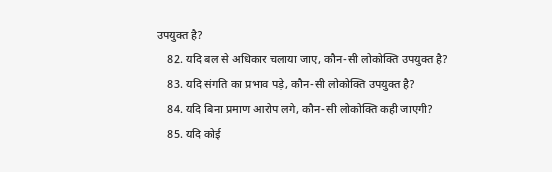उपयुक्त है?
    82. यदि बल से अधिकार चलाया जाए, कौन-सी लोकोक्ति उपयुक्त है?
    83. यदि संगति का प्रभाव पड़े, कौन-सी लोकोक्ति उपयुक्त है?
    84. यदि बिना प्रमाण आरोप लगे, कौन-सी लोकोक्ति कही जाएगी?
    85. यदि कोई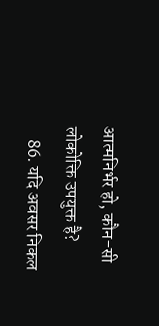आत्मनिर्भर हो, कौन-सी लोकोक्ति उपयुक्त है?
    86. यदि अवसर निकल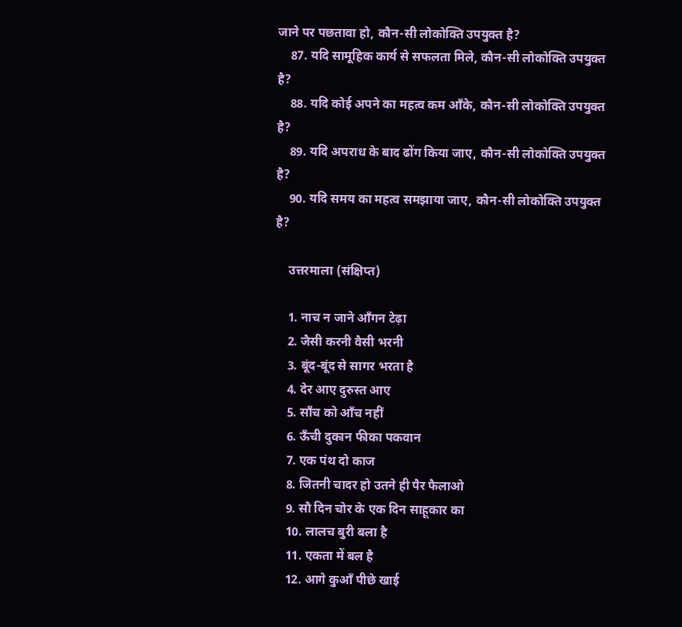जाने पर पछतावा हो, कौन-सी लोकोक्ति उपयुक्त है?
    87. यदि सामूहिक कार्य से सफलता मिले, कौन-सी लोकोक्ति उपयुक्त है?
    88. यदि कोई अपने का महत्व कम आँके, कौन-सी लोकोक्ति उपयुक्त है?
    89. यदि अपराध के बाद ढोंग किया जाए, कौन-सी लोकोक्ति उपयुक्त है?
    90. यदि समय का महत्व समझाया जाए, कौन-सी लोकोक्ति उपयुक्त है?

    उत्तरमाला (संक्षिप्त)

    1. नाच न जाने आँगन टेढ़ा
    2. जैसी करनी वैसी भरनी
    3. बूंद-बूंद से सागर भरता है
    4. देर आए दुरुस्त आए
    5. साँच को आँच नहीं
    6. ऊँची दुकान फीका पकवान
    7. एक पंथ दो काज
    8. जितनी चादर हो उतने ही पैर फैलाओ
    9. सौ दिन चोर के एक दिन साहूकार का
    10. लालच बुरी बला है
    11. एकता में बल है
    12. आगे कुआँ पीछे खाई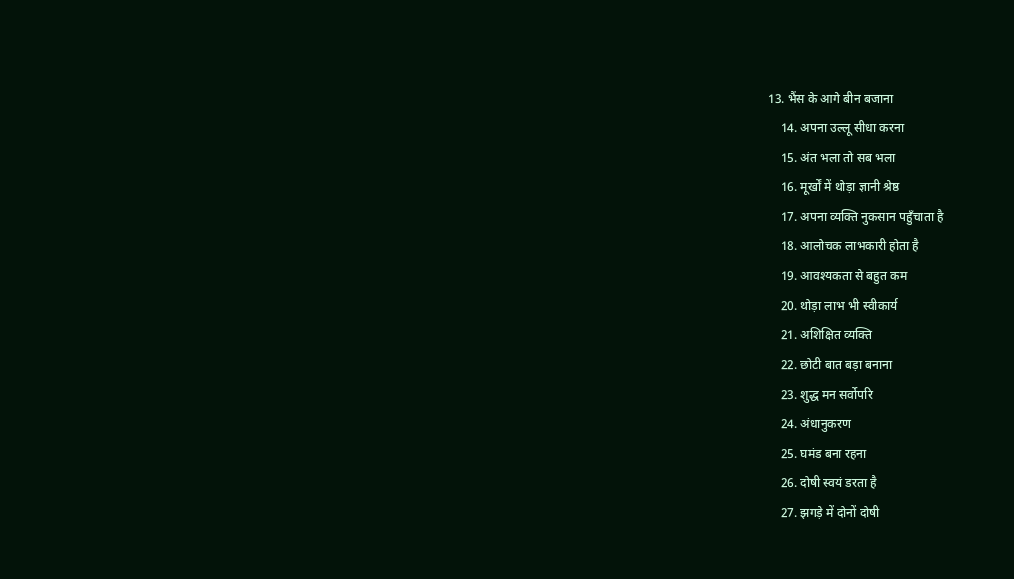13. भैंस के आगे बीन बजाना
    14. अपना उल्लू सीधा करना
    15. अंत भला तो सब भला
    16. मूर्खों में थोड़ा ज्ञानी श्रेष्ठ
    17. अपना व्यक्ति नुकसान पहुँचाता है
    18. आलोचक लाभकारी होता है
    19. आवश्यकता से बहुत कम
    20. थोड़ा लाभ भी स्वीकार्य
    21. अशिक्षित व्यक्ति
    22. छोटी बात बड़ा बनाना
    23. शुद्ध मन सर्वोपरि
    24. अंधानुकरण
    25. घमंड बना रहना
    26. दोषी स्वयं डरता है
    27. झगड़े में दोनों दोषी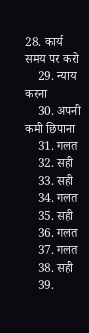28. कार्य समय पर करो
    29. न्याय करना
    30. अपनी कमी छिपाना
    31. गलत
    32. सही
    33. सही
    34. गलत
    35. सही
    36. गलत
    37. गलत
    38. सही
    39.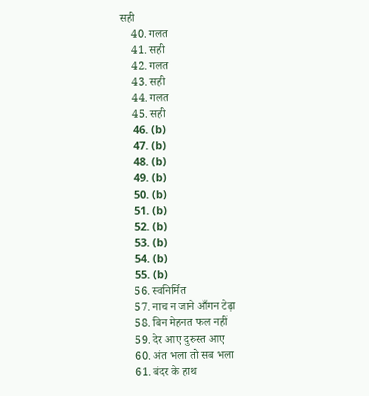सही
    40. गलत
    41. सही
    42. गलत
    43. सही
    44. गलत
    45. सही
    46. (b)
    47. (b)
    48. (b)
    49. (b)
    50. (b)
    51. (b)
    52. (b)
    53. (b)
    54. (b)
    55. (b)
    56. स्वनिर्मित
    57. नाच न जाने आँगन टेढ़ा
    58. बिन मेहनत फल नहीं
    59. देर आए दुरुस्त आए
    60. अंत भला तो सब भला
    61. बंदर के हाथ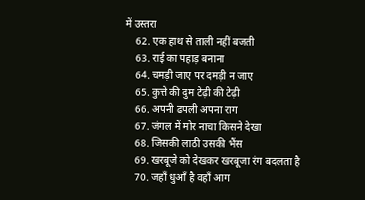में उस्तरा
    62. एक हाथ से ताली नहीं बजती
    63. राई का पहाड़ बनाना
    64. चमड़ी जाए पर दमड़ी न जाए
    65. कुत्ते की दुम टेढ़ी की टेढ़ी
    66. अपनी ढपली अपना राग
    67. जंगल में मोर नाचा किसने देखा
    68. जिसकी लाठी उसकी भैंस
    69. खरबूजे को देखकर खरबूजा रंग बदलता है
    70. जहाँ धुआँ है वहाँ आग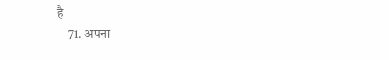है
    71. अपना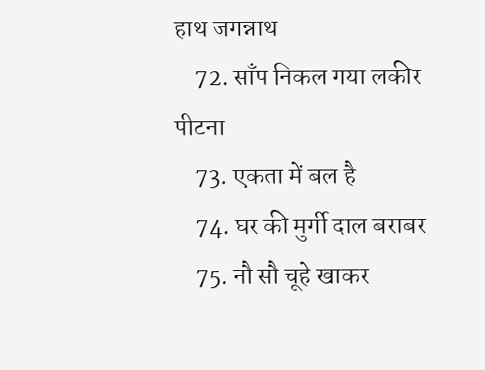हाथ जगन्नाथ
    72. साँप निकल गया लकीर पीटना
    73. एकता में बल है
    74. घर की मुर्गी दाल बराबर
    75. नौ सौ चूहे खाकर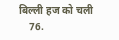बिल्ली हज को चली
    76.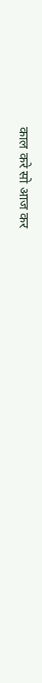काल करे सो आज कर